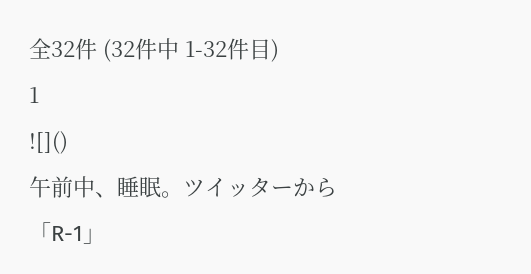全32件 (32件中 1-32件目)
1
![]()
午前中、睡眠。ツイッターから「R-1」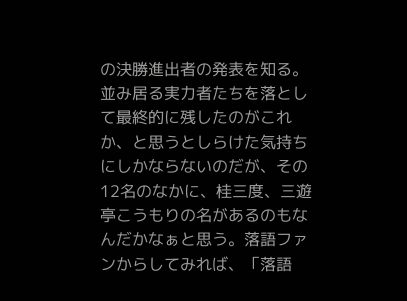の決勝進出者の発表を知る。並み居る実力者たちを落として最終的に残したのがこれか、と思うとしらけた気持ちにしかならないのだが、その12名のなかに、桂三度、三遊亭こうもりの名があるのもなんだかなぁと思う。落語ファンからしてみれば、「落語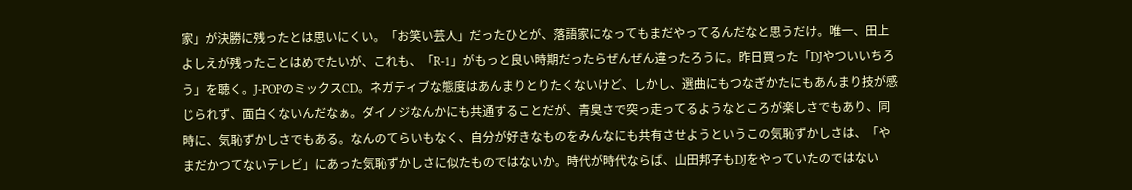家」が決勝に残ったとは思いにくい。「お笑い芸人」だったひとが、落語家になってもまだやってるんだなと思うだけ。唯一、田上よしえが残ったことはめでたいが、これも、「R-1」がもっと良い時期だったらぜんぜん違ったろうに。昨日買った「DJやついいちろう」を聴く。J-POPのミックスCD。ネガティブな態度はあんまりとりたくないけど、しかし、選曲にもつなぎかたにもあんまり技が感じられず、面白くないんだなぁ。ダイノジなんかにも共通することだが、青臭さで突っ走ってるようなところが楽しさでもあり、同時に、気恥ずかしさでもある。なんのてらいもなく、自分が好きなものをみんなにも共有させようというこの気恥ずかしさは、「やまだかつてないテレビ」にあった気恥ずかしさに似たものではないか。時代が時代ならば、山田邦子もDJをやっていたのではない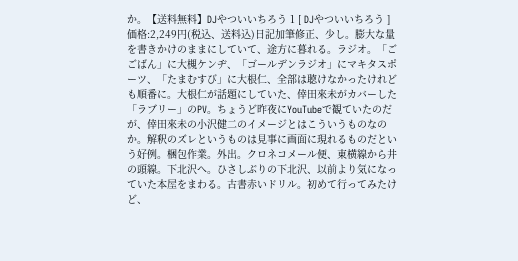か。【送料無料】DJやついいちろう 1 [ DJやついいちろう ]価格:2,249円(税込、送料込)日記加筆修正、少し。膨大な量を書きかけのままにしていて、途方に暮れる。ラジオ。「ごごばん」に大槻ケンヂ、「ゴールデンラジオ」にマキタスポーツ、「たまむすび」に大根仁、全部は聴けなかったけれども順番に。大根仁が話題にしていた、倖田來未がカバーした「ラブリー」のPV。ちょうど昨夜にYouTubeで観ていたのだが、倖田來未の小沢健二のイメージとはこういうものなのか。解釈のズレというものは見事に画面に現れるものだという好例。梱包作業。外出。クロネコメール便、東横線から井の頭線。下北沢へ。ひさしぶりの下北沢、以前より気になっていた本屋をまわる。古書赤いドリル。初めて行ってみたけど、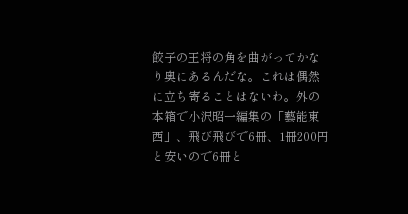餃子の王将の角を曲がってかなり奥にあるんだな。これは偶然に立ち寄ることはないわ。外の本箱で小沢昭一編集の「藝能東西」、飛び飛びで6冊、1冊200円と安いので6冊と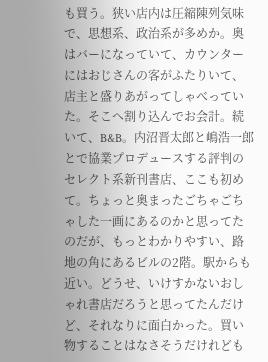も買う。狭い店内は圧縮陳列気味で、思想系、政治系が多めか。奥はバーになっていて、カウンターにはおじさんの客がふたりいて、店主と盛りあがってしゃべっていた。そこへ割り込んでお会計。続いて、B&B。内沼晋太郎と嶋浩一郎とで協業プロデュースする評判のセレクト系新刊書店、ここも初めて。ちょっと奥まったごちゃごちゃした一画にあるのかと思ってたのだが、もっとわかりやすい、路地の角にあるビルの2階。駅からも近い。どうせ、いけすかないおしゃれ書店だろうと思ってたんだけど、それなりに面白かった。買い物することはなさそうだけれども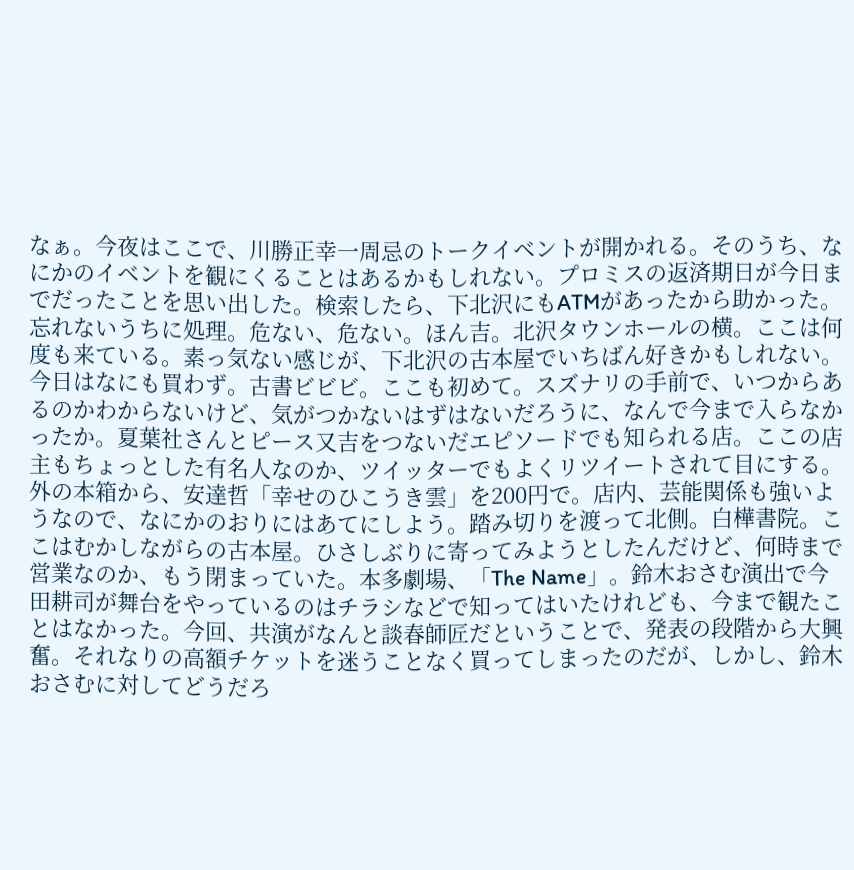なぁ。今夜はここで、川勝正幸一周忌のトークイベントが開かれる。そのうち、なにかのイベントを観にくることはあるかもしれない。プロミスの返済期日が今日までだったことを思い出した。検索したら、下北沢にもATMがあったから助かった。忘れないうちに処理。危ない、危ない。ほん吉。北沢タウンホールの横。ここは何度も来ている。素っ気ない感じが、下北沢の古本屋でいちばん好きかもしれない。今日はなにも買わず。古書ビビビ。ここも初めて。スズナリの手前で、いつからあるのかわからないけど、気がつかないはずはないだろうに、なんで今まで入らなかったか。夏葉社さんとピース又吉をつないだエピソードでも知られる店。ここの店主もちょっとした有名人なのか、ツイッターでもよくリツイートされて目にする。外の本箱から、安達哲「幸せのひこうき雲」を200円で。店内、芸能関係も強いようなので、なにかのおりにはあてにしよう。踏み切りを渡って北側。白樺書院。ここはむかしながらの古本屋。ひさしぶりに寄ってみようとしたんだけど、何時まで営業なのか、もう閉まっていた。本多劇場、「The Name」。鈴木おさむ演出で今田耕司が舞台をやっているのはチラシなどで知ってはいたけれども、今まで観たことはなかった。今回、共演がなんと談春師匠だということで、発表の段階から大興奮。それなりの高額チケットを迷うことなく買ってしまったのだが、しかし、鈴木おさむに対してどうだろ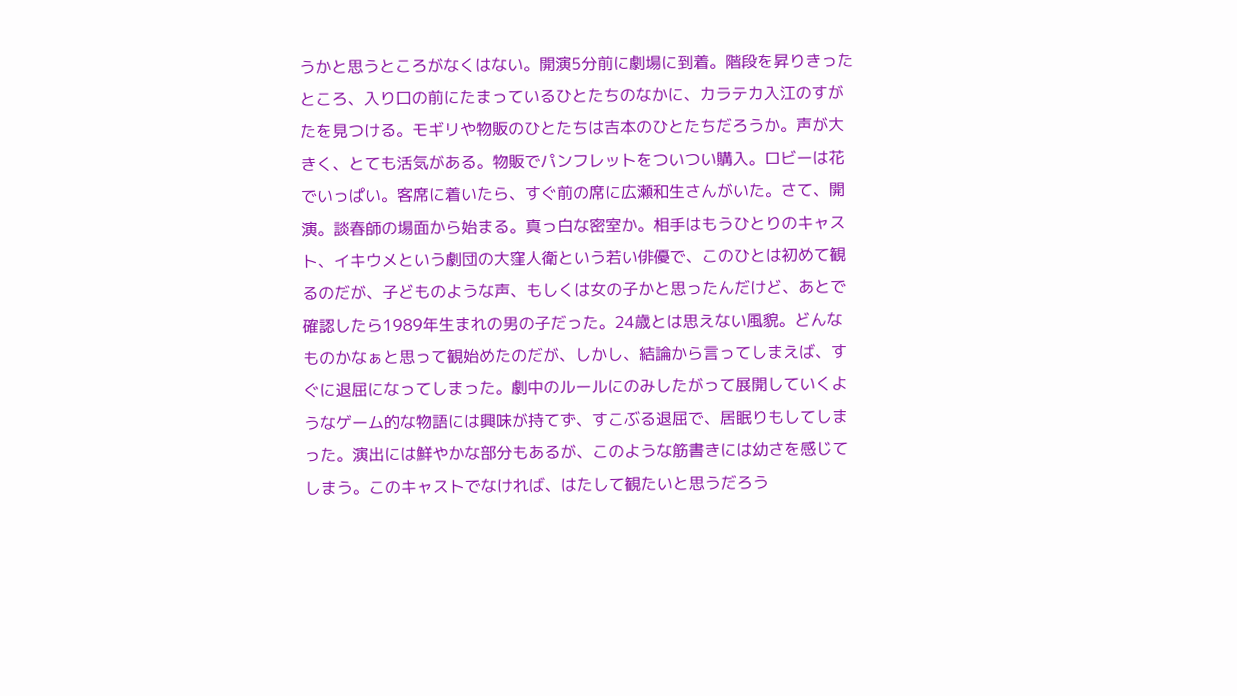うかと思うところがなくはない。開演5分前に劇場に到着。階段を昇りきったところ、入り口の前にたまっているひとたちのなかに、カラテカ入江のすがたを見つける。モギリや物販のひとたちは吉本のひとたちだろうか。声が大きく、とても活気がある。物販でパンフレットをついつい購入。ロビーは花でいっぱい。客席に着いたら、すぐ前の席に広瀬和生さんがいた。さて、開演。談春師の場面から始まる。真っ白な密室か。相手はもうひとりのキャスト、イキウメという劇団の大窪人衛という若い俳優で、このひとは初めて観るのだが、子どものような声、もしくは女の子かと思ったんだけど、あとで確認したら1989年生まれの男の子だった。24歳とは思えない風貌。どんなものかなぁと思って観始めたのだが、しかし、結論から言ってしまえば、すぐに退屈になってしまった。劇中のルールにのみしたがって展開していくようなゲーム的な物語には興味が持てず、すこぶる退屈で、居眠りもしてしまった。演出には鮮やかな部分もあるが、このような筋書きには幼さを感じてしまう。このキャストでなければ、はたして観たいと思うだろう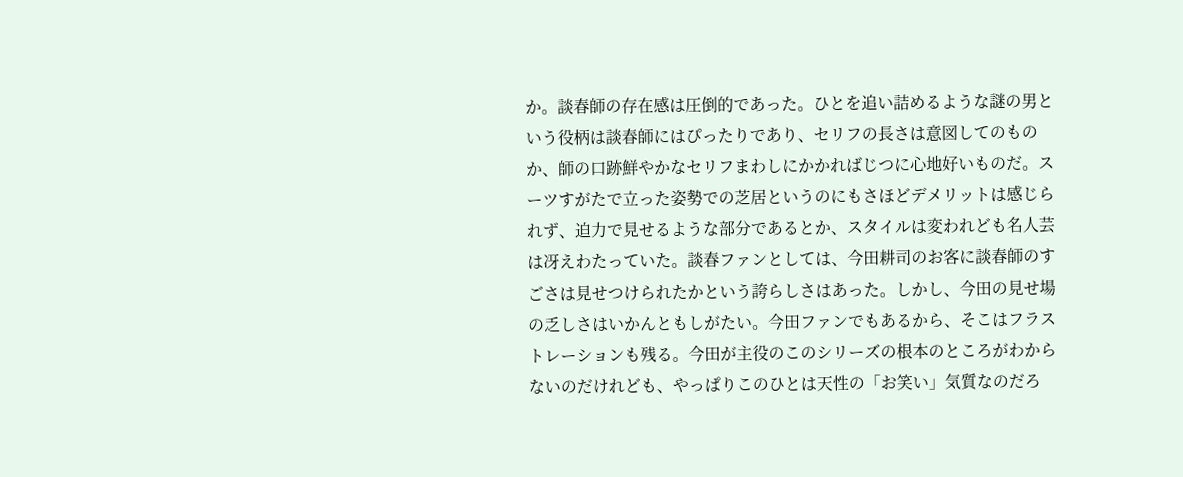か。談春師の存在感は圧倒的であった。ひとを追い詰めるような謎の男という役柄は談春師にはぴったりであり、セリフの長さは意図してのものか、師の口跡鮮やかなセリフまわしにかかればじつに心地好いものだ。スーツすがたで立った姿勢での芝居というのにもさほどデメリットは感じられず、迫力で見せるような部分であるとか、スタイルは変われども名人芸は冴えわたっていた。談春ファンとしては、今田耕司のお客に談春師のすごさは見せつけられたかという誇らしさはあった。しかし、今田の見せ場の乏しさはいかんともしがたい。今田ファンでもあるから、そこはフラストレーションも残る。今田が主役のこのシリーズの根本のところがわからないのだけれども、やっぱりこのひとは天性の「お笑い」気質なのだろ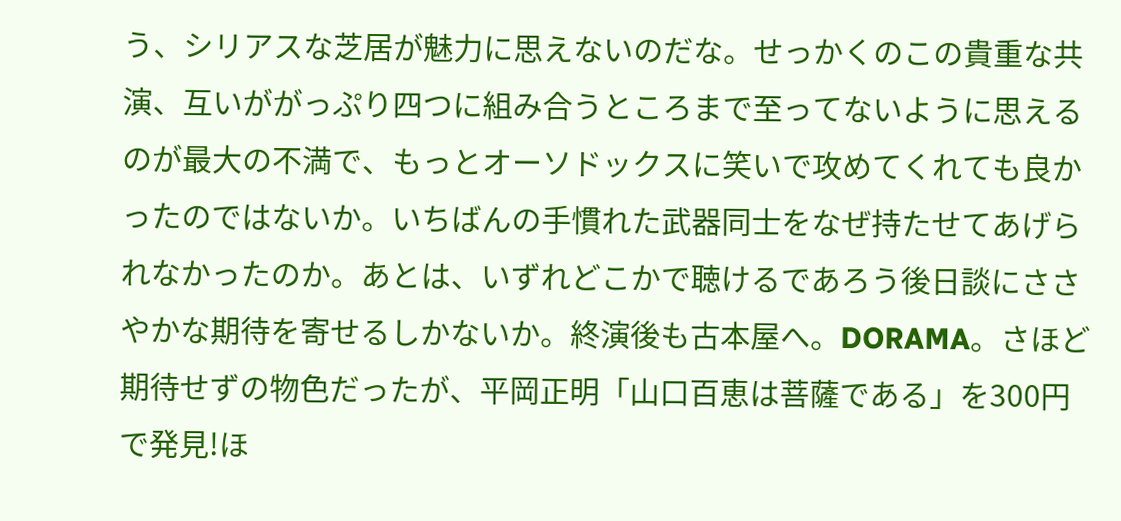う、シリアスな芝居が魅力に思えないのだな。せっかくのこの貴重な共演、互いががっぷり四つに組み合うところまで至ってないように思えるのが最大の不満で、もっとオーソドックスに笑いで攻めてくれても良かったのではないか。いちばんの手慣れた武器同士をなぜ持たせてあげられなかったのか。あとは、いずれどこかで聴けるであろう後日談にささやかな期待を寄せるしかないか。終演後も古本屋へ。DORAMA。さほど期待せずの物色だったが、平岡正明「山口百恵は菩薩である」を300円で発見!ほ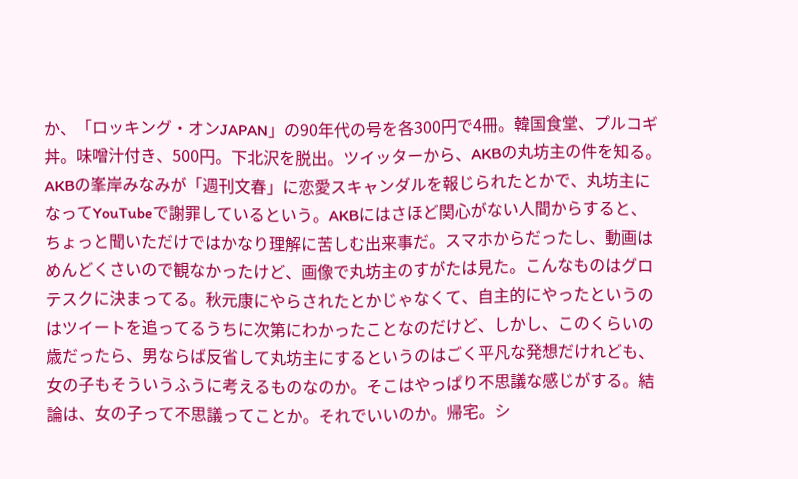か、「ロッキング・オンJAPAN」の90年代の号を各300円で4冊。韓国食堂、プルコギ丼。味噌汁付き、500円。下北沢を脱出。ツイッターから、AKBの丸坊主の件を知る。AKBの峯岸みなみが「週刊文春」に恋愛スキャンダルを報じられたとかで、丸坊主になってYouTubeで謝罪しているという。AKBにはさほど関心がない人間からすると、ちょっと聞いただけではかなり理解に苦しむ出来事だ。スマホからだったし、動画はめんどくさいので観なかったけど、画像で丸坊主のすがたは見た。こんなものはグロテスクに決まってる。秋元康にやらされたとかじゃなくて、自主的にやったというのはツイートを追ってるうちに次第にわかったことなのだけど、しかし、このくらいの歳だったら、男ならば反省して丸坊主にするというのはごく平凡な発想だけれども、女の子もそういうふうに考えるものなのか。そこはやっぱり不思議な感じがする。結論は、女の子って不思議ってことか。それでいいのか。帰宅。シ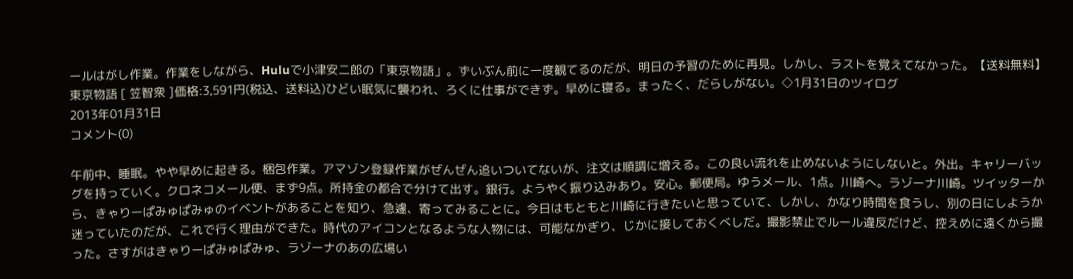ールはがし作業。作業をしながら、Huluで小津安二郎の「東京物語」。ずいぶん前に一度観てるのだが、明日の予習のために再見。しかし、ラストを覚えてなかった。【送料無料】東京物語 [ 笠智衆 ]価格:3,591円(税込、送料込)ひどい眠気に襲われ、ろくに仕事ができず。早めに寝る。まったく、だらしがない。◇1月31日のツイログ
2013年01月31日
コメント(0)

午前中、睡眠。やや早めに起きる。梱包作業。アマゾン登録作業がぜんぜん追いついてないが、注文は順調に増える。この良い流れを止めないようにしないと。外出。キャリーバッグを持っていく。クロネコメール便、まず9点。所持金の都合で分けて出す。銀行。ようやく振り込みあり。安心。郵便局。ゆうメール、1点。川崎へ。ラゾーナ川崎。ツイッターから、きゃりーぱみゅぱみゅのイベントがあることを知り、急遽、寄ってみることに。今日はもともと川崎に行きたいと思っていて、しかし、かなり時間を食うし、別の日にしようか迷っていたのだが、これで行く理由ができた。時代のアイコンとなるような人物には、可能なかぎり、じかに接しておくべしだ。撮影禁止でルール違反だけど、控えめに遠くから撮った。さすがはきゃりーぱみゅぱみゅ、ラゾーナのあの広場い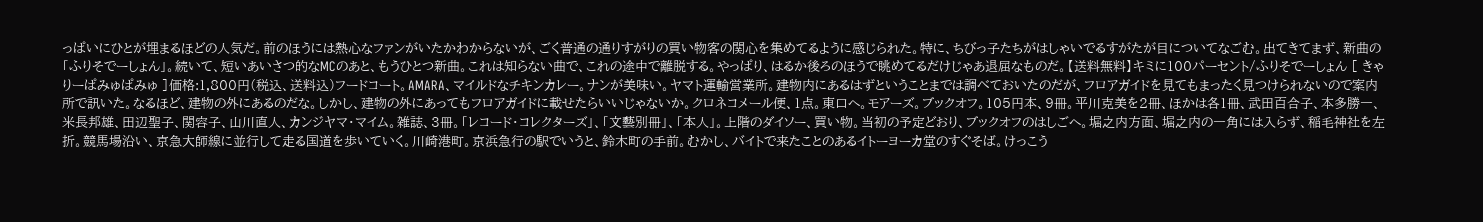っぱいにひとが埋まるほどの人気だ。前のほうには熱心なファンがいたかわからないが、ごく普通の通りすがりの買い物客の関心を集めてるように感じられた。特に、ちびっ子たちがはしゃいでるすがたが目についてなごむ。出てきてまず、新曲の「ふりそでーしょん」。続いて、短いあいさつ的なMCのあと、もうひとつ新曲。これは知らない曲で、これの途中で離脱する。やっぱり、はるか後ろのほうで眺めてるだけじゃあ退屈なものだ。【送料無料】キミに100パーセント/ふりそでーしょん [ きゃりーぱみゅぱみゅ ]価格:1,800円(税込、送料込)フードコート。AMARA、マイルドなチキンカレー。ナンが美味い。ヤマト運輸営業所。建物内にあるはずということまでは調べておいたのだが、フロアガイドを見てもまったく見つけられないので案内所で訊いた。なるほど、建物の外にあるのだな。しかし、建物の外にあってもフロアガイドに載せたらいいじゃないか。クロネコメール便、1点。東口へ。モアーズ。ブックオフ。105円本、9冊。平川克美を2冊、ほかは各1冊、武田百合子、本多勝一、米長邦雄、田辺聖子、関容子、山川直人、カンジヤマ・マイム。雑誌、3冊。「レコード・コレクターズ」、「文藝別冊」、「本人」。上階のダイソー、買い物。当初の予定どおり、ブックオフのはしごへ。堀之内方面、堀之内の一角には入らず、稲毛神社を左折。競馬場沿い、京急大師線に並行して走る国道を歩いていく。川崎港町。京浜急行の駅でいうと、鈴木町の手前。むかし、バイトで来たことのあるイトーヨーカ堂のすぐそば。けっこう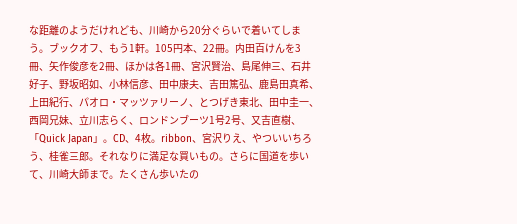な距離のようだけれども、川崎から20分ぐらいで着いてしまう。ブックオフ、もう1軒。105円本、22冊。内田百けんを3冊、矢作俊彦を2冊、ほかは各1冊、宮沢賢治、島尾伸三、石井好子、野坂昭如、小林信彦、田中康夫、吉田篤弘、鹿島田真希、上田紀行、パオロ・マッツァリーノ、とつげき東北、田中圭一、西岡兄妹、立川志らく、ロンドンブーツ1号2号、又吉直樹、「Quick Japan」。CD、4枚。ribbon、宮沢りえ、やついいちろう、桂雀三郎。それなりに満足な買いもの。さらに国道を歩いて、川崎大師まで。たくさん歩いたの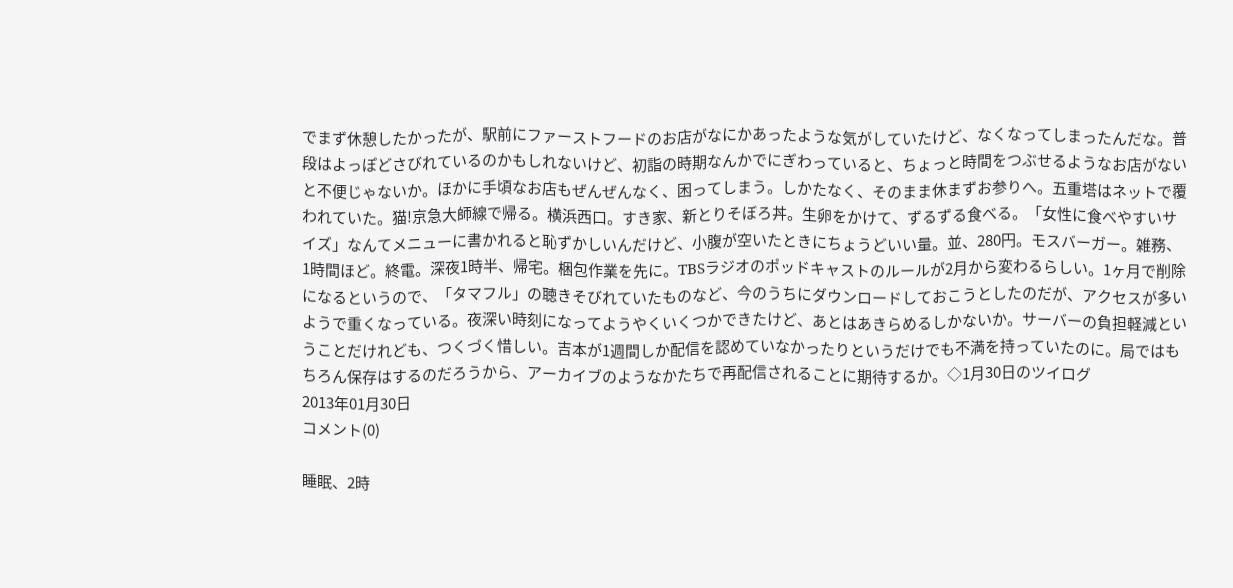でまず休憩したかったが、駅前にファーストフードのお店がなにかあったような気がしていたけど、なくなってしまったんだな。普段はよっぽどさびれているのかもしれないけど、初詣の時期なんかでにぎわっていると、ちょっと時間をつぶせるようなお店がないと不便じゃないか。ほかに手頃なお店もぜんぜんなく、困ってしまう。しかたなく、そのまま休まずお参りへ。五重塔はネットで覆われていた。猫!京急大師線で帰る。横浜西口。すき家、新とりそぼろ丼。生卵をかけて、ずるずる食べる。「女性に食べやすいサイズ」なんてメニューに書かれると恥ずかしいんだけど、小腹が空いたときにちょうどいい量。並、280円。モスバーガー。雑務、1時間ほど。終電。深夜1時半、帰宅。梱包作業を先に。TBSラジオのポッドキャストのルールが2月から変わるらしい。1ヶ月で削除になるというので、「タマフル」の聴きそびれていたものなど、今のうちにダウンロードしておこうとしたのだが、アクセスが多いようで重くなっている。夜深い時刻になってようやくいくつかできたけど、あとはあきらめるしかないか。サーバーの負担軽減ということだけれども、つくづく惜しい。吉本が1週間しか配信を認めていなかったりというだけでも不満を持っていたのに。局ではもちろん保存はするのだろうから、アーカイブのようなかたちで再配信されることに期待するか。◇1月30日のツイログ
2013年01月30日
コメント(0)

睡眠、2時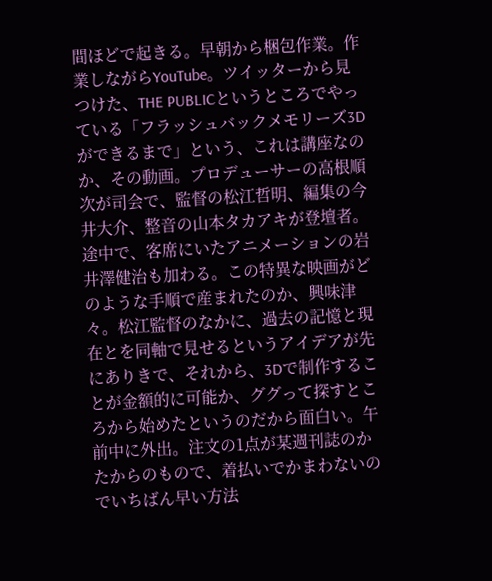間ほどで起きる。早朝から梱包作業。作業しながらYouTube。ツイッターから見つけた、THE PUBLICというところでやっている「フラッシュバックメモリーズ3Dができるまで」という、これは講座なのか、その動画。プロデューサーの高根順次が司会で、監督の松江哲明、編集の今井大介、整音の山本タカアキが登壇者。途中で、客席にいたアニメーションの岩井澤健治も加わる。この特異な映画がどのような手順で産まれたのか、興味津々。松江監督のなかに、過去の記憶と現在とを同軸で見せるというアイデアが先にありきで、それから、3Dで制作することが金額的に可能か、ググって探すところから始めたというのだから面白い。午前中に外出。注文の1点が某週刊誌のかたからのもので、着払いでかまわないのでいちばん早い方法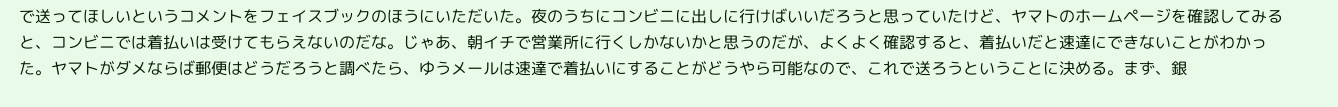で送ってほしいというコメントをフェイスブックのほうにいただいた。夜のうちにコンビニに出しに行けばいいだろうと思っていたけど、ヤマトのホームページを確認してみると、コンビニでは着払いは受けてもらえないのだな。じゃあ、朝イチで営業所に行くしかないかと思うのだが、よくよく確認すると、着払いだと速達にできないことがわかった。ヤマトがダメならば郵便はどうだろうと調べたら、ゆうメールは速達で着払いにすることがどうやら可能なので、これで送ろうということに決める。まず、銀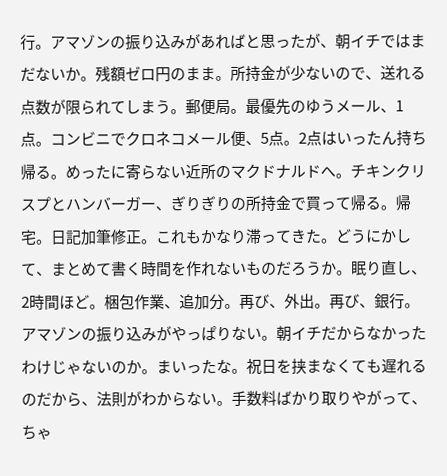行。アマゾンの振り込みがあればと思ったが、朝イチではまだないか。残額ゼロ円のまま。所持金が少ないので、送れる点数が限られてしまう。郵便局。最優先のゆうメール、1点。コンビニでクロネコメール便、5点。2点はいったん持ち帰る。めったに寄らない近所のマクドナルドへ。チキンクリスプとハンバーガー、ぎりぎりの所持金で買って帰る。帰宅。日記加筆修正。これもかなり滞ってきた。どうにかして、まとめて書く時間を作れないものだろうか。眠り直し、2時間ほど。梱包作業、追加分。再び、外出。再び、銀行。アマゾンの振り込みがやっぱりない。朝イチだからなかったわけじゃないのか。まいったな。祝日を挟まなくても遅れるのだから、法則がわからない。手数料ばかり取りやがって、ちゃ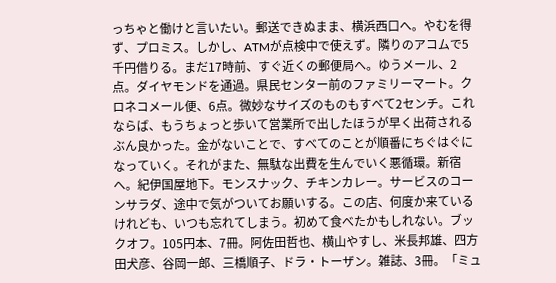っちゃと働けと言いたい。郵送できぬまま、横浜西口へ。やむを得ず、プロミス。しかし、ATMが点検中で使えず。隣りのアコムで5千円借りる。まだ17時前、すぐ近くの郵便局へ。ゆうメール、2点。ダイヤモンドを通過。県民センター前のファミリーマート。クロネコメール便、6点。微妙なサイズのものもすべて2センチ。これならば、もうちょっと歩いて営業所で出したほうが早く出荷されるぶん良かった。金がないことで、すべてのことが順番にちぐはぐになっていく。それがまた、無駄な出費を生んでいく悪循環。新宿へ。紀伊国屋地下。モンスナック、チキンカレー。サービスのコーンサラダ、途中で気がついてお願いする。この店、何度か来ているけれども、いつも忘れてしまう。初めて食べたかもしれない。ブックオフ。105円本、7冊。阿佐田哲也、横山やすし、米長邦雄、四方田犬彦、谷岡一郎、三橋順子、ドラ・トーザン。雑誌、3冊。「ミュ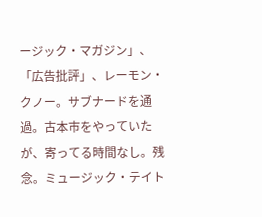ージック・マガジン」、「広告批評」、レーモン・クノー。サブナードを通過。古本市をやっていたが、寄ってる時間なし。残念。ミュージック・テイト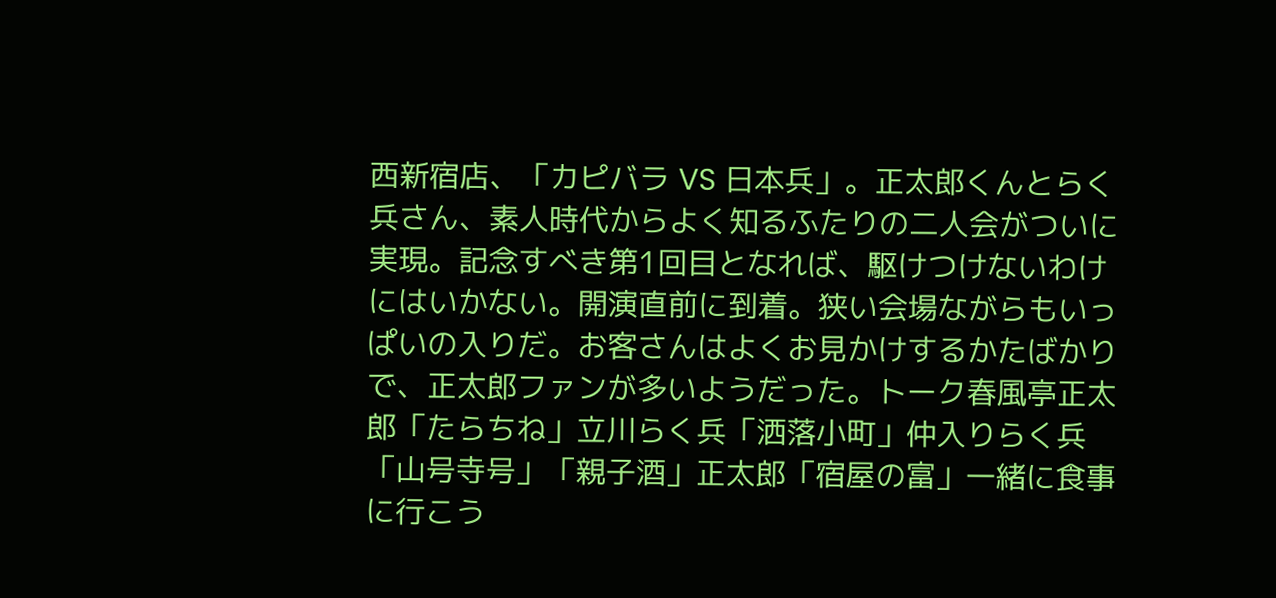西新宿店、「カピバラ VS 日本兵」。正太郎くんとらく兵さん、素人時代からよく知るふたりの二人会がついに実現。記念すべき第1回目となれば、駆けつけないわけにはいかない。開演直前に到着。狭い会場ながらもいっぱいの入りだ。お客さんはよくお見かけするかたばかりで、正太郎ファンが多いようだった。トーク春風亭正太郎「たらちね」立川らく兵「洒落小町」仲入りらく兵「山号寺号」「親子酒」正太郎「宿屋の富」一緒に食事に行こう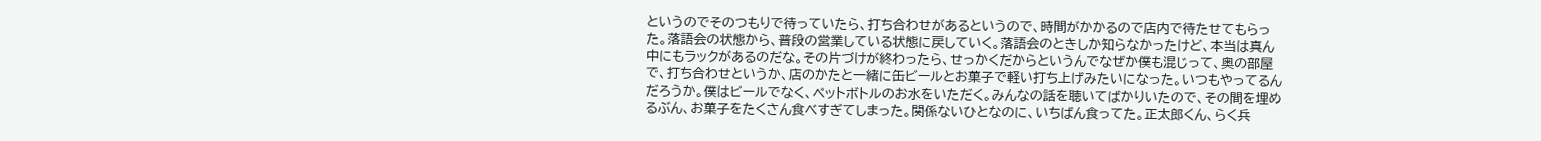というのでそのつもりで待っていたら、打ち合わせがあるというので、時間がかかるので店内で待たせてもらった。落語会の状態から、普段の営業している状態に戻していく。落語会のときしか知らなかったけど、本当は真ん中にもラックがあるのだな。その片づけが終わったら、せっかくだからというんでなぜか僕も混じって、奥の部屋で、打ち合わせというか、店のかたと一緒に缶ビールとお菓子で軽い打ち上げみたいになった。いつもやってるんだろうか。僕はビールでなく、ペットボトルのお水をいただく。みんなの話を聴いてばかりいたので、その間を埋めるぶん、お菓子をたくさん食べすぎてしまった。関係ないひとなのに、いちばん食ってた。正太郎くん、らく兵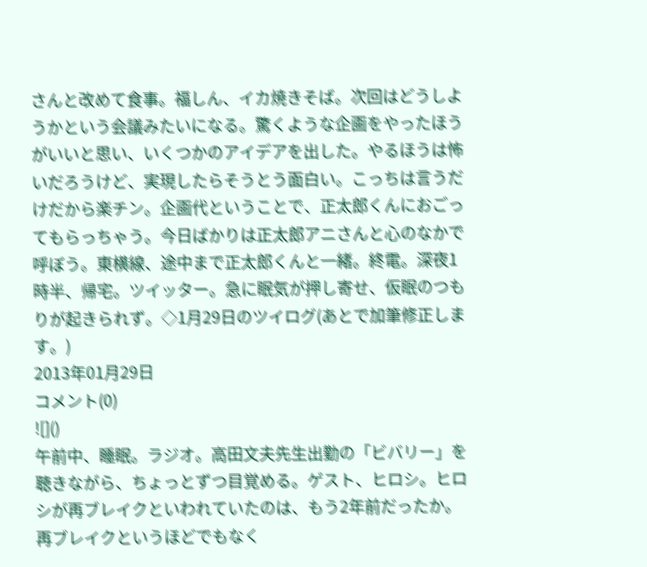さんと改めて食事。福しん、イカ焼きそば。次回はどうしようかという会議みたいになる。驚くような企画をやったほうがいいと思い、いくつかのアイデアを出した。やるほうは怖いだろうけど、実現したらそうとう面白い。こっちは言うだけだから楽チン。企画代ということで、正太郎くんにおごってもらっちゃう。今日ばかりは正太郎アニさんと心のなかで呼ぼう。東横線、途中まで正太郎くんと一緒。終電。深夜1時半、帰宅。ツイッター。急に眠気が押し寄せ、仮眠のつもりが起きられず。◇1月29日のツイログ(あとで加筆修正します。)
2013年01月29日
コメント(0)
![]()
午前中、睡眠。ラジオ。高田文夫先生出勤の「ビバリー」を聴きながら、ちょっとずつ目覚める。ゲスト、ヒロシ。ヒロシが再ブレイクといわれていたのは、もう2年前だったか。再ブレイクというほどでもなく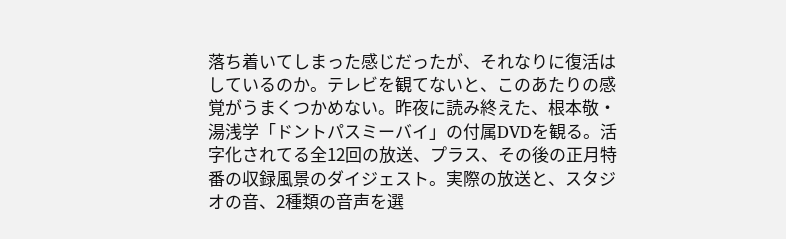落ち着いてしまった感じだったが、それなりに復活はしているのか。テレビを観てないと、このあたりの感覚がうまくつかめない。昨夜に読み終えた、根本敬・湯浅学「ドントパスミーバイ」の付属DVDを観る。活字化されてる全12回の放送、プラス、その後の正月特番の収録風景のダイジェスト。実際の放送と、スタジオの音、2種類の音声を選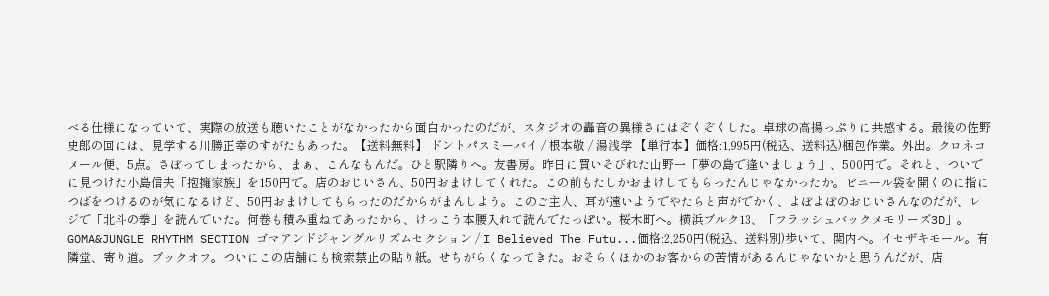べる仕様になっていて、実際の放送も聴いたことがなかったから面白かったのだが、スタジオの轟音の異様さにはぞくぞくした。卓球の高揚っぷりに共感する。最後の佐野史郎の回には、見学する川勝正幸のすがたもあった。【送料無料】 ドントパスミーバイ / 根本敬 / 湯浅学 【単行本】価格:1,995円(税込、送料込)梱包作業。外出。クロネコメール便、5点。さぼってしまったから、まぁ、こんなもんだ。ひと駅隣りへ。友書房。昨日に買いそびれた山野一「夢の島で逢いましょう」、500円で。それと、ついでに見つけた小島信夫「抱擁家族」を150円で。店のおじいさん、50円おまけしてくれた。この前もたしかおまけしてもらったんじゃなかったか。ビニール袋を開くのに指につばをつけるのが気になるけど、50円おまけしてもらったのだからがまんしよう。このご主人、耳が遠いようでやたらと声がでかく、よぼよぼのおじいさんなのだが、レジで「北斗の拳」を読んでいた。何巻も積み重ねてあったから、けっこう本腰入れて読んでたっぽい。桜木町へ。横浜ブルク13、「フラッシュバックメモリーズ3D」。GOMA&JUNGLE RHYTHM SECTION ゴマアンドジャングルリズムセクション / I Believed The Futu...価格:2,250円(税込、送料別)歩いて、関内へ。イセザキモール。有隣堂、寄り道。ブックオフ。ついにこの店舗にも検索禁止の貼り紙。せちがらくなってきた。おそらくほかのお客からの苦情があるんじゃないかと思うんだが、店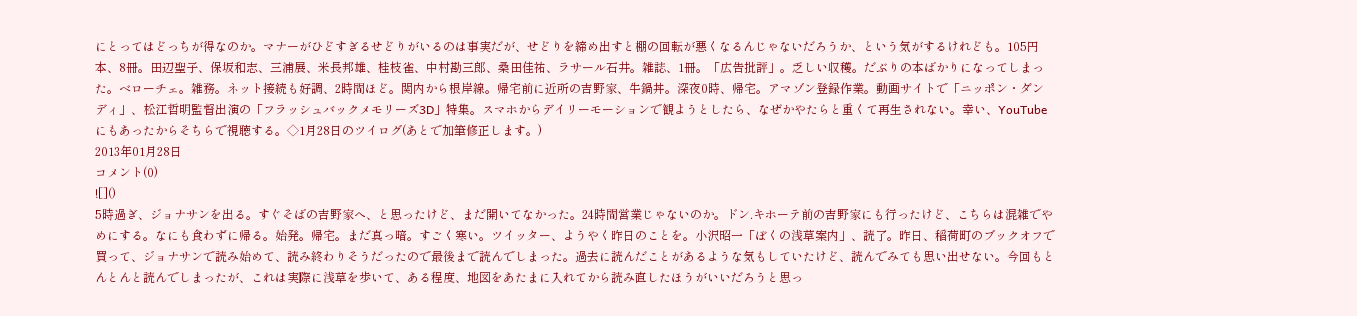にとってはどっちが得なのか。マナーがひどすぎるせどりがいるのは事実だが、せどりを締め出すと棚の回転が悪くなるんじゃないだろうか、という気がするけれども。105円本、8冊。田辺聖子、保坂和志、三浦展、米長邦雄、桂枝雀、中村勘三郎、桑田佳祐、ラサール石井。雑誌、1冊。「広告批評」。乏しい収穫。だぶりの本ばかりになってしまった。ベローチェ。雑務。ネット接続も好調、2時間ほど。関内から根岸線。帰宅前に近所の吉野家、牛鍋丼。深夜0時、帰宅。アマゾン登録作業。動画サイトで「ニッポン・ダンディ」、松江哲明監督出演の「フラッシュバックメモリーズ3D」特集。スマホからデイリーモーションで観ようとしたら、なぜかやたらと重くて再生されない。幸い、YouTubeにもあったからそちらで視聴する。◇1月28日のツイログ(あとで加筆修正します。)
2013年01月28日
コメント(0)
![]()
5時過ぎ、ジョナサンを出る。すぐそばの吉野家へ、と思ったけど、まだ開いてなかった。24時間営業じゃないのか。ドン.キホーテ前の吉野家にも行ったけど、こちらは混雑でやめにする。なにも食わずに帰る。始発。帰宅。まだ真っ暗。すごく寒い。ツイッター、ようやく昨日のことを。小沢昭一「ぼくの浅草案内」、読了。昨日、稲荷町のブックオフで買って、ジョナサンで読み始めて、読み終わりそうだったので最後まで読んでしまった。過去に読んだことがあるような気もしていたけど、読んでみても思い出せない。今回もとんとんと読んでしまったが、これは実際に浅草を歩いて、ある程度、地図をあたまに入れてから読み直したほうがいいだろうと思っ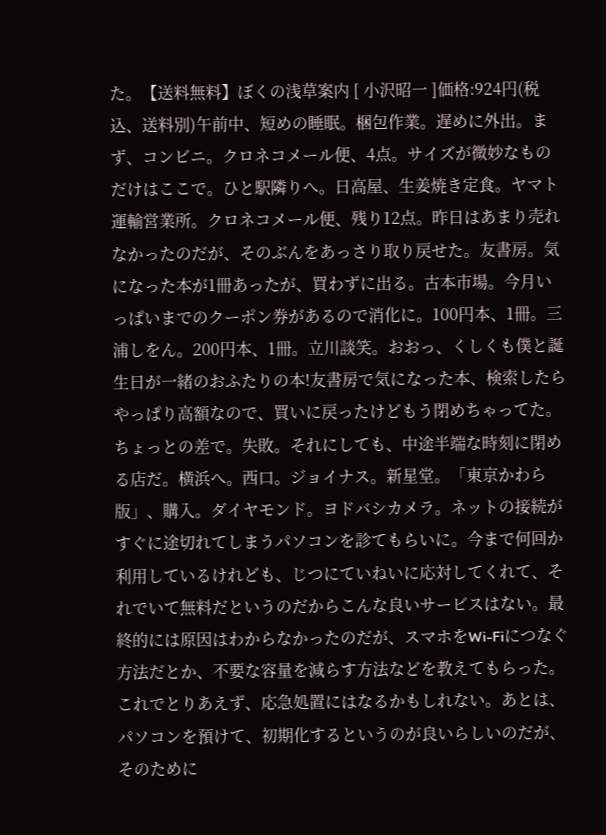た。【送料無料】ぼくの浅草案内 [ 小沢昭一 ]価格:924円(税込、送料別)午前中、短めの睡眠。梱包作業。遅めに外出。まず、コンビニ。クロネコメール便、4点。サイズが微妙なものだけはここで。ひと駅隣りへ。日高屋、生姜焼き定食。ヤマト運輸営業所。クロネコメール便、残り12点。昨日はあまり売れなかったのだが、そのぶんをあっさり取り戻せた。友書房。気になった本が1冊あったが、買わずに出る。古本市場。今月いっぱいまでのクーポン券があるので消化に。100円本、1冊。三浦しをん。200円本、1冊。立川談笑。おおっ、くしくも僕と誕生日が一緒のおふたりの本!友書房で気になった本、検索したらやっぱり高額なので、買いに戻ったけどもう閉めちゃってた。ちょっとの差で。失敗。それにしても、中途半端な時刻に閉める店だ。横浜へ。西口。ジョイナス。新星堂。「東京かわら版」、購入。ダイヤモンド。ヨドバシカメラ。ネットの接続がすぐに途切れてしまうパソコンを診てもらいに。今まで何回か利用しているけれども、じつにていねいに応対してくれて、それでいて無料だというのだからこんな良いサービスはない。最終的には原因はわからなかったのだが、スマホをWi-Fiにつなぐ方法だとか、不要な容量を減らす方法などを教えてもらった。これでとりあえず、応急処置にはなるかもしれない。あとは、パソコンを預けて、初期化するというのが良いらしいのだが、そのために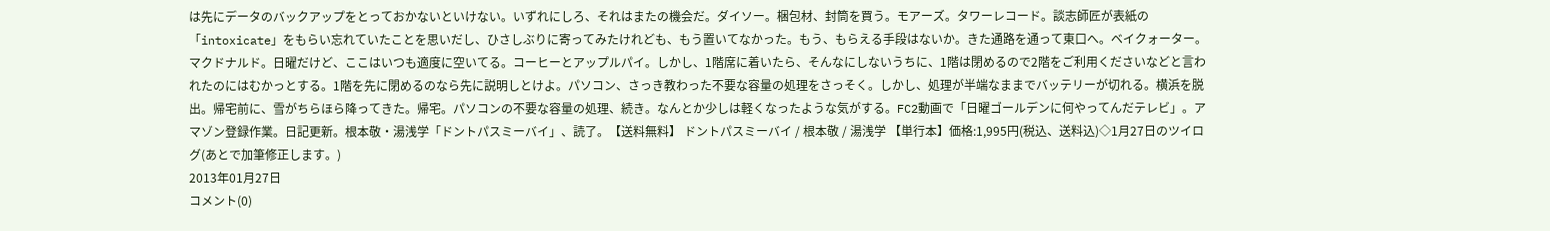は先にデータのバックアップをとっておかないといけない。いずれにしろ、それはまたの機会だ。ダイソー。梱包材、封筒を買う。モアーズ。タワーレコード。談志師匠が表紙の「intoxicate」をもらい忘れていたことを思いだし、ひさしぶりに寄ってみたけれども、もう置いてなかった。もう、もらえる手段はないか。きた通路を通って東口へ。ベイクォーター。マクドナルド。日曜だけど、ここはいつも適度に空いてる。コーヒーとアップルパイ。しかし、1階席に着いたら、そんなにしないうちに、1階は閉めるので2階をご利用くださいなどと言われたのにはむかっとする。1階を先に閉めるのなら先に説明しとけよ。パソコン、さっき教わった不要な容量の処理をさっそく。しかし、処理が半端なままでバッテリーが切れる。横浜を脱出。帰宅前に、雪がちらほら降ってきた。帰宅。パソコンの不要な容量の処理、続き。なんとか少しは軽くなったような気がする。FC2動画で「日曜ゴールデンに何やってんだテレビ」。アマゾン登録作業。日記更新。根本敬・湯浅学「ドントパスミーバイ」、読了。【送料無料】 ドントパスミーバイ / 根本敬 / 湯浅学 【単行本】価格:1,995円(税込、送料込)◇1月27日のツイログ(あとで加筆修正します。)
2013年01月27日
コメント(0)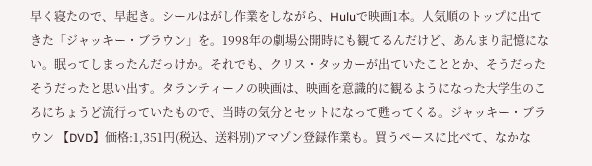早く寝たので、早起き。シールはがし作業をしながら、Huluで映画1本。人気順のトップに出てきた「ジャッキー・ブラウン」を。1998年の劇場公開時にも観てるんだけど、あんまり記憶にない。眠ってしまったんだっけか。それでも、クリス・タッカーが出ていたこととか、そうだったそうだったと思い出す。タランティーノの映画は、映画を意識的に観るようになった大学生のころにちょうど流行っていたもので、当時の気分とセットになって甦ってくる。ジャッキー・ブラウン 【DVD】価格:1,351円(税込、送料別)アマゾン登録作業も。買うペースに比べて、なかな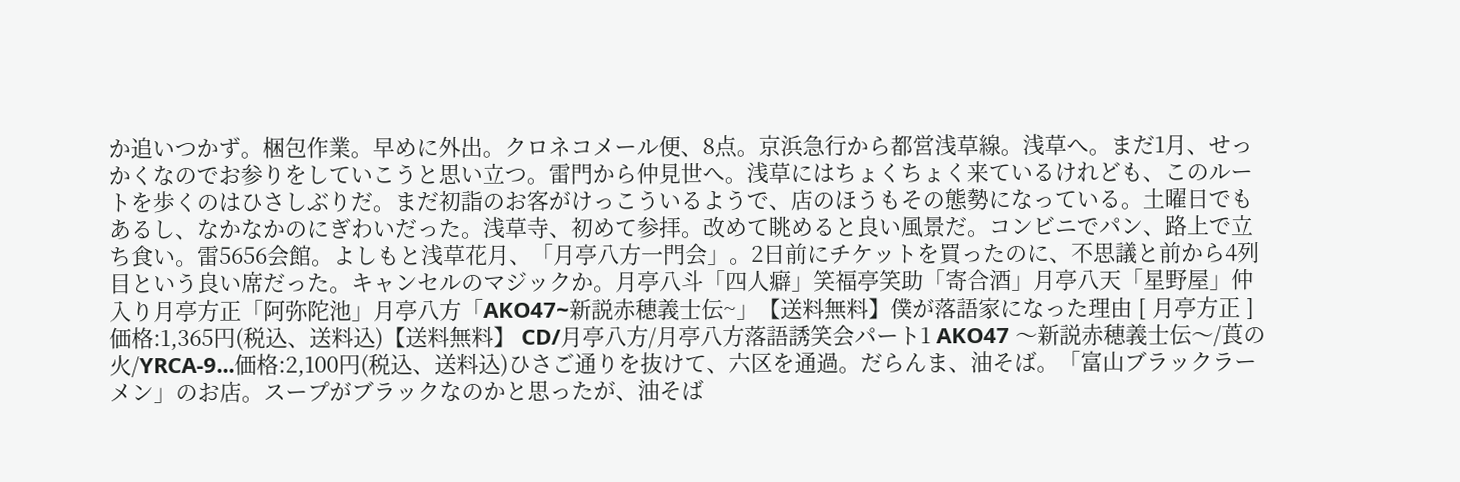か追いつかず。梱包作業。早めに外出。クロネコメール便、8点。京浜急行から都営浅草線。浅草へ。まだ1月、せっかくなのでお参りをしていこうと思い立つ。雷門から仲見世へ。浅草にはちょくちょく来ているけれども、このルートを歩くのはひさしぶりだ。まだ初詣のお客がけっこういるようで、店のほうもその態勢になっている。土曜日でもあるし、なかなかのにぎわいだった。浅草寺、初めて参拝。改めて眺めると良い風景だ。コンビニでパン、路上で立ち食い。雷5656会館。よしもと浅草花月、「月亭八方一門会」。2日前にチケットを買ったのに、不思議と前から4列目という良い席だった。キャンセルのマジックか。月亭八斗「四人癖」笑福亭笑助「寄合酒」月亭八天「星野屋」仲入り月亭方正「阿弥陀池」月亭八方「AKO47~新説赤穂義士伝~」【送料無料】僕が落語家になった理由 [ 月亭方正 ]価格:1,365円(税込、送料込)【送料無料】 CD/月亭八方/月亭八方落語誘笑会パート1 AKO47 〜新説赤穂義士伝〜/莨の火/YRCA-9...価格:2,100円(税込、送料込)ひさご通りを抜けて、六区を通過。だらんま、油そば。「富山ブラックラーメン」のお店。スープがブラックなのかと思ったが、油そば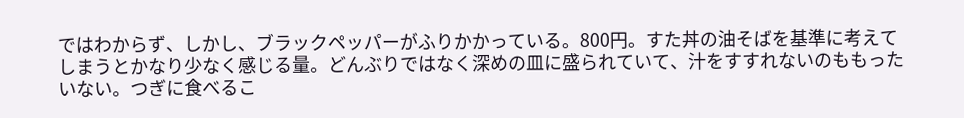ではわからず、しかし、ブラックペッパーがふりかかっている。800円。すた丼の油そばを基準に考えてしまうとかなり少なく感じる量。どんぶりではなく深めの皿に盛られていて、汁をすすれないのももったいない。つぎに食べるこ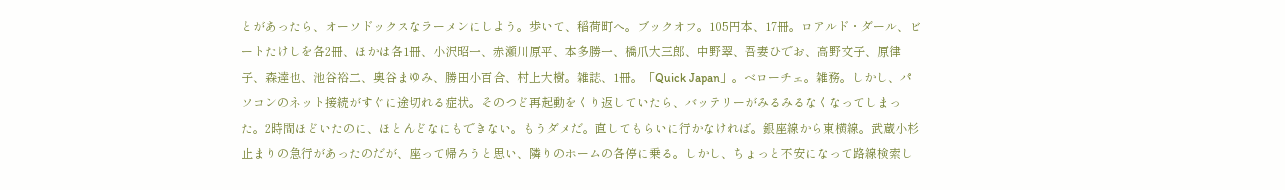とがあったら、オーソドックスなラーメンにしよう。歩いて、稲荷町へ。ブックオフ。105円本、17冊。ロアルド・ダール、ビートたけしを各2冊、ほかは各1冊、小沢昭一、赤瀬川原平、本多勝一、橋爪大三郎、中野翠、吾妻ひでお、高野文子、原律子、森達也、池谷裕二、奥谷まゆみ、勝田小百合、村上大樹。雑誌、1冊。「Quick Japan」。ベローチェ。雑務。しかし、パソコンのネット接続がすぐに途切れる症状。そのつど再起動をくり返していたら、バッテリーがみるみるなくなってしまった。2時間ほどいたのに、ほとんどなにもできない。もうダメだ。直してもらいに行かなければ。銀座線から東横線。武蔵小杉止まりの急行があったのだが、座って帰ろうと思い、隣りのホームの各停に乗る。しかし、ちょっと不安になって路線検索し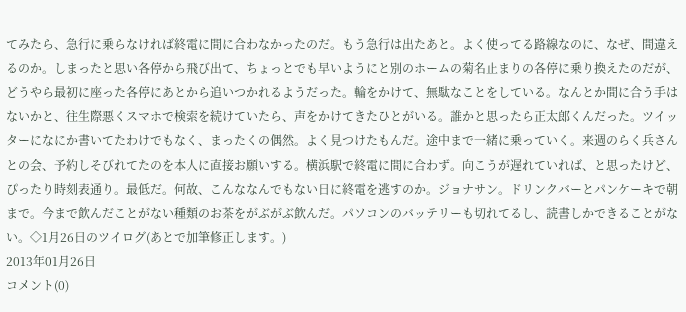てみたら、急行に乗らなければ終電に間に合わなかったのだ。もう急行は出たあと。よく使ってる路線なのに、なぜ、間違えるのか。しまったと思い各停から飛び出て、ちょっとでも早いようにと別のホームの菊名止まりの各停に乗り換えたのだが、どうやら最初に座った各停にあとから追いつかれるようだった。輪をかけて、無駄なことをしている。なんとか間に合う手はないかと、往生際悪くスマホで検索を続けていたら、声をかけてきたひとがいる。誰かと思ったら正太郎くんだった。ツイッターになにか書いてたわけでもなく、まったくの偶然。よく見つけたもんだ。途中まで一緒に乗っていく。来週のらく兵さんとの会、予約しそびれてたのを本人に直接お願いする。横浜駅で終電に間に合わず。向こうが遅れていれば、と思ったけど、ぴったり時刻表通り。最低だ。何故、こんななんでもない日に終電を逃すのか。ジョナサン。ドリンクバーとパンケーキで朝まで。今まで飲んだことがない種類のお茶をがぶがぶ飲んだ。パソコンのバッテリーも切れてるし、読書しかできることがない。◇1月26日のツイログ(あとで加筆修正します。)
2013年01月26日
コメント(0)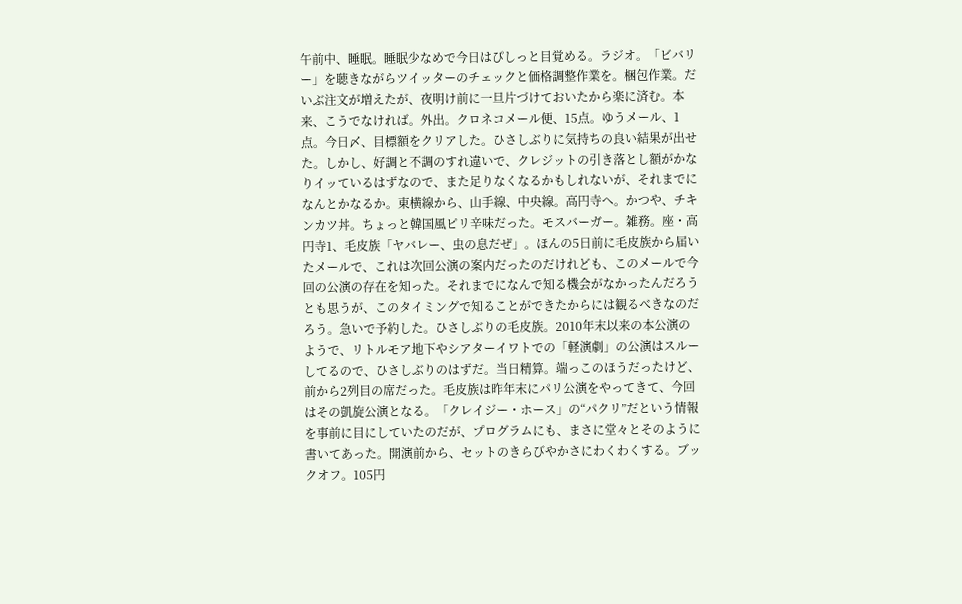午前中、睡眠。睡眠少なめで今日はぴしっと目覚める。ラジオ。「ビバリー」を聴きながらツイッターのチェックと価格調整作業を。梱包作業。だいぶ注文が増えたが、夜明け前に一旦片づけておいたから楽に済む。本来、こうでなければ。外出。クロネコメール便、15点。ゆうメール、1点。今日〆、目標額をクリアした。ひさしぶりに気持ちの良い結果が出せた。しかし、好調と不調のすれ違いで、クレジットの引き落とし額がかなりイッているはずなので、また足りなくなるかもしれないが、それまでになんとかなるか。東横線から、山手線、中央線。高円寺へ。かつや、チキンカツ丼。ちょっと韓国風ピリ辛味だった。モスバーガー。雑務。座・高円寺1、毛皮族「ヤバレー、虫の息だぜ」。ほんの5日前に毛皮族から届いたメールで、これは次回公演の案内だったのだけれども、このメールで今回の公演の存在を知った。それまでになんで知る機会がなかったんだろうとも思うが、このタイミングで知ることができたからには観るべきなのだろう。急いで予約した。ひさしぶりの毛皮族。2010年末以来の本公演のようで、リトルモア地下やシアターイワトでの「軽演劇」の公演はスルーしてるので、ひさしぶりのはずだ。当日精算。端っこのほうだったけど、前から2列目の席だった。毛皮族は昨年末にパリ公演をやってきて、今回はその凱旋公演となる。「クレイジー・ホース」の“パクリ”だという情報を事前に目にしていたのだが、プログラムにも、まさに堂々とそのように書いてあった。開演前から、セットのきらびやかさにわくわくする。ブックオフ。105円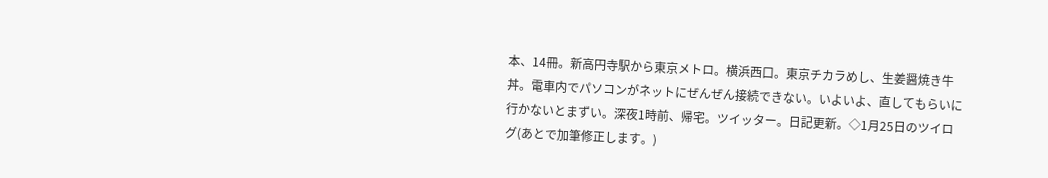本、14冊。新高円寺駅から東京メトロ。横浜西口。東京チカラめし、生姜醤焼き牛丼。電車内でパソコンがネットにぜんぜん接続できない。いよいよ、直してもらいに行かないとまずい。深夜1時前、帰宅。ツイッター。日記更新。◇1月25日のツイログ(あとで加筆修正します。)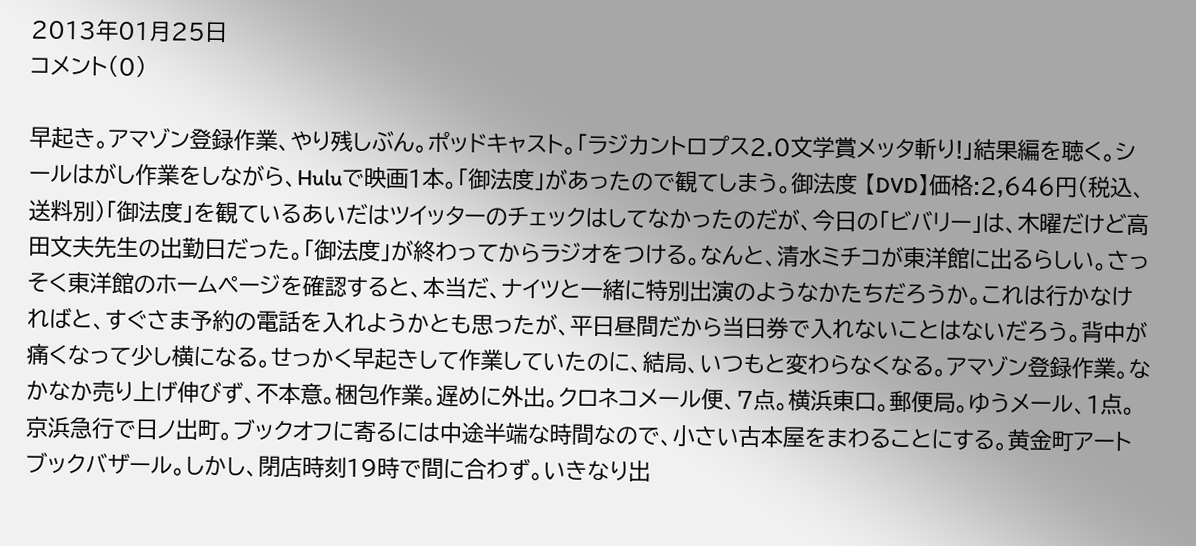2013年01月25日
コメント(0)

早起き。アマゾン登録作業、やり残しぶん。ポッドキャスト。「ラジカントロプス2.0文学賞メッタ斬り!」結果編を聴く。シールはがし作業をしながら、Huluで映画1本。「御法度」があったので観てしまう。御法度 【DVD】価格:2,646円(税込、送料別)「御法度」を観ているあいだはツイッターのチェックはしてなかったのだが、今日の「ビバリー」は、木曜だけど高田文夫先生の出勤日だった。「御法度」が終わってからラジオをつける。なんと、清水ミチコが東洋館に出るらしい。さっそく東洋館のホームページを確認すると、本当だ、ナイツと一緒に特別出演のようなかたちだろうか。これは行かなければと、すぐさま予約の電話を入れようかとも思ったが、平日昼間だから当日券で入れないことはないだろう。背中が痛くなって少し横になる。せっかく早起きして作業していたのに、結局、いつもと変わらなくなる。アマゾン登録作業。なかなか売り上げ伸びず、不本意。梱包作業。遅めに外出。クロネコメール便、7点。横浜東口。郵便局。ゆうメール、1点。京浜急行で日ノ出町。ブックオフに寄るには中途半端な時間なので、小さい古本屋をまわることにする。黄金町アートブックバザール。しかし、閉店時刻19時で間に合わず。いきなり出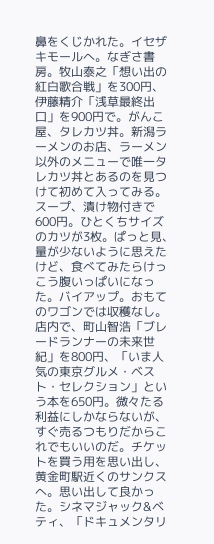鼻をくじかれた。イセザキモールへ。なぎさ書房。牧山泰之「想い出の紅白歌合戦」を300円、伊藤精介「浅草最終出口」を900円で。がんこ屋、タレカツ丼。新潟ラーメンのお店、ラーメン以外のメニューで唯一タレカツ丼とあるのを見つけて初めて入ってみる。スープ、漬け物付きで600円。ひとくちサイズのカツが3枚。ぱっと見、量が少ないように思えたけど、食べてみたらけっこう腹いっぱいになった。バイアップ。おもてのワゴンでは収穫なし。店内で、町山智浩「ブレードランナーの未来世紀」を800円、「いま人気の東京グルメ・ベスト・セレクション」という本を650円。微々たる利益にしかならないが、すぐ売るつもりだからこれでもいいのだ。チケットを買う用を思い出し、黄金町駅近くのサンクスへ。思い出して良かった。シネマジャック&ベティ、「ドキュメンタリ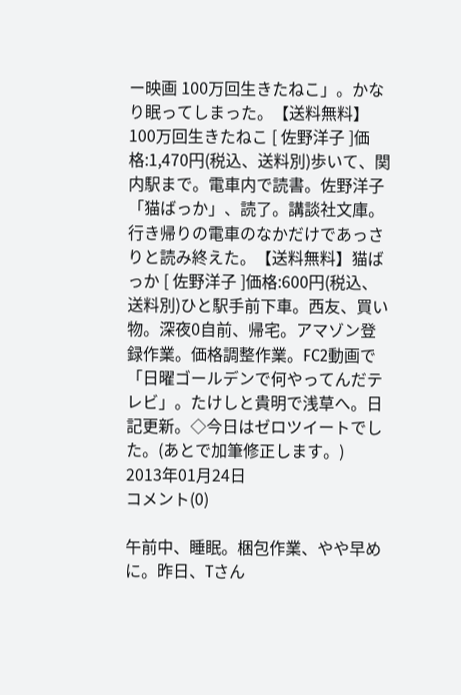ー映画 100万回生きたねこ」。かなり眠ってしまった。【送料無料】100万回生きたねこ [ 佐野洋子 ]価格:1,470円(税込、送料別)歩いて、関内駅まで。電車内で読書。佐野洋子「猫ばっか」、読了。講談社文庫。行き帰りの電車のなかだけであっさりと読み終えた。【送料無料】猫ばっか [ 佐野洋子 ]価格:600円(税込、送料別)ひと駅手前下車。西友、買い物。深夜0自前、帰宅。アマゾン登録作業。価格調整作業。FC2動画で「日曜ゴールデンで何やってんだテレビ」。たけしと貴明で浅草へ。日記更新。◇今日はゼロツイートでした。(あとで加筆修正します。)
2013年01月24日
コメント(0)

午前中、睡眠。梱包作業、やや早めに。昨日、Tさん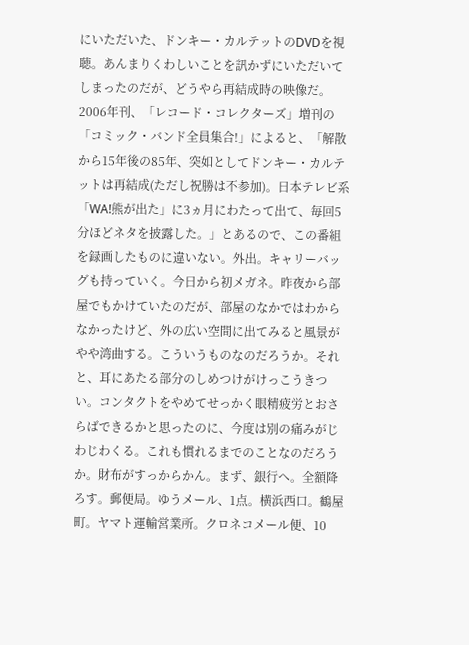にいただいた、ドンキー・カルテットのDVDを視聴。あんまりくわしいことを訊かずにいただいてしまったのだが、どうやら再結成時の映像だ。2006年刊、「レコード・コレクターズ」増刊の「コミック・バンド全員集合!」によると、「解散から15年後の85年、突如としてドンキー・カルテットは再結成(ただし祝勝は不参加)。日本テレビ系「WA!熊が出た」に3ヵ月にわたって出て、毎回5分ほどネタを披露した。」とあるので、この番組を録画したものに違いない。外出。キャリーバッグも持っていく。今日から初メガネ。昨夜から部屋でもかけていたのだが、部屋のなかではわからなかったけど、外の広い空間に出てみると風景がやや湾曲する。こういうものなのだろうか。それと、耳にあたる部分のしめつけがけっこうきつい。コンタクトをやめてせっかく眼精疲労とおさらばできるかと思ったのに、今度は別の痛みがじわじわくる。これも慣れるまでのことなのだろうか。財布がすっからかん。まず、銀行へ。全額降ろす。郵便局。ゆうメール、1点。横浜西口。鶴屋町。ヤマト運輸営業所。クロネコメール便、10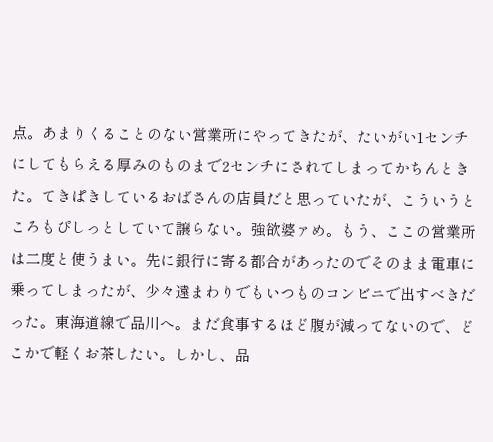点。あまりくることのない営業所にやってきたが、たいがい1センチにしてもらえる厚みのものまで2センチにされてしまってかちんときた。てきぱきしているおばさんの店員だと思っていたが、こういうところもぴしっとしていて譲らない。強欲婆ァめ。もう、ここの営業所は二度と使うまい。先に銀行に寄る都合があったのでそのまま電車に乗ってしまったが、少々遠まわりでもいつものコンビニで出すべきだった。東海道線で品川へ。まだ食事するほど腹が減ってないので、どこかで軽くお茶したい。しかし、品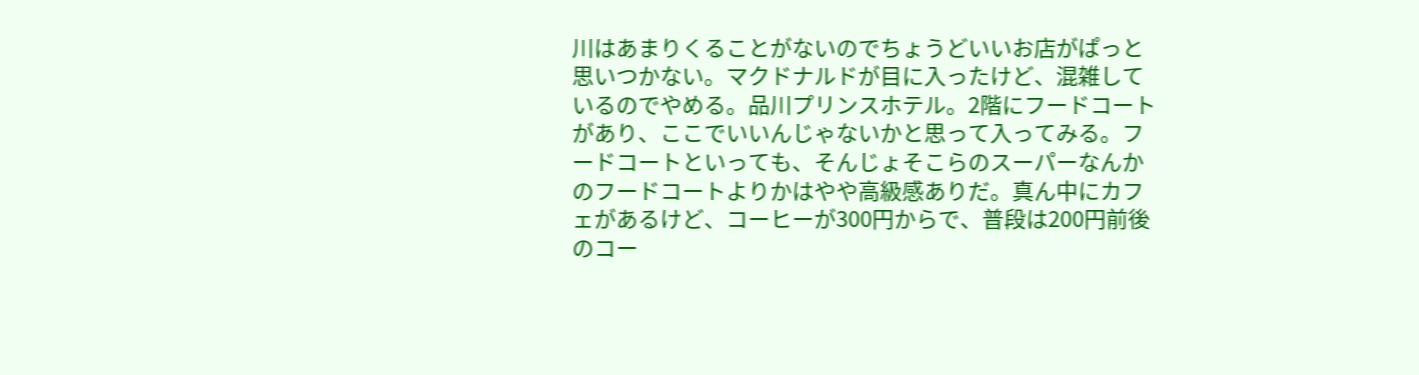川はあまりくることがないのでちょうどいいお店がぱっと思いつかない。マクドナルドが目に入ったけど、混雑しているのでやめる。品川プリンスホテル。2階にフードコートがあり、ここでいいんじゃないかと思って入ってみる。フードコートといっても、そんじょそこらのスーパーなんかのフードコートよりかはやや高級感ありだ。真ん中にカフェがあるけど、コーヒーが300円からで、普段は200円前後のコー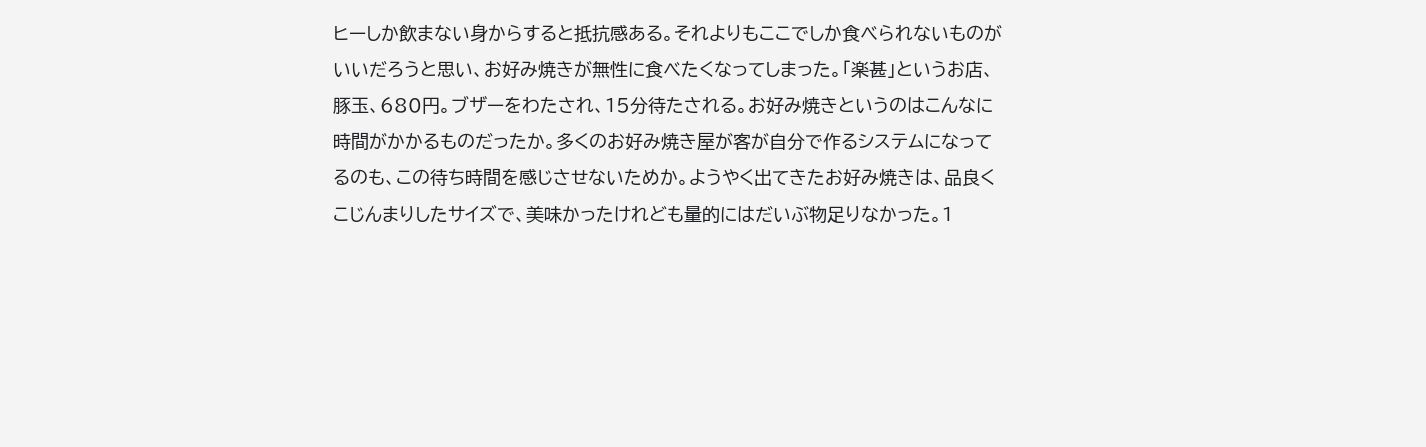ヒーしか飲まない身からすると抵抗感ある。それよりもここでしか食べられないものがいいだろうと思い、お好み焼きが無性に食べたくなってしまった。「楽甚」というお店、豚玉、680円。ブザーをわたされ、15分待たされる。お好み焼きというのはこんなに時間がかかるものだったか。多くのお好み焼き屋が客が自分で作るシステムになってるのも、この待ち時間を感じさせないためか。ようやく出てきたお好み焼きは、品良くこじんまりしたサイズで、美味かったけれども量的にはだいぶ物足りなかった。1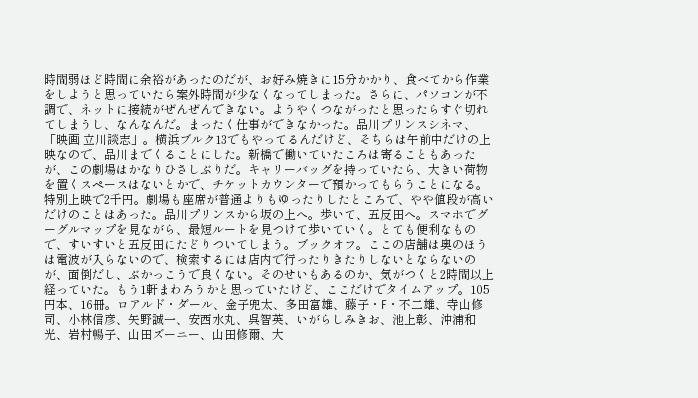時間弱ほど時間に余裕があったのだが、お好み焼きに15分かかり、食べてから作業をしようと思っていたら案外時間が少なくなってしまった。さらに、パソコンが不調で、ネットに接続がぜんぜんできない。ようやくつながったと思ったらすぐ切れてしまうし、なんなんだ。まったく仕事ができなかった。品川プリンスシネマ、「映画 立川談志」。横浜ブルク13でもやってるんだけど、そちらは午前中だけの上映なので、品川までくることにした。新橋で働いていたころは寄ることもあったが、この劇場はかなりひさしぶりだ。キャリーバッグを持っていたら、大きい荷物を置くスペースはないとかで、チケットカウンターで預かってもらうことになる。特別上映で2千円。劇場も座席が普通よりもゆったりしたところで、やや値段が高いだけのことはあった。品川プリンスから坂の上へ。歩いて、五反田へ。スマホでグーグルマップを見ながら、最短ルートを見つけて歩いていく。とても便利なもので、すいすいと五反田にたどりついてしまう。ブックオフ。ここの店舗は奥のほうは電波が入らないので、検索するには店内で行ったりきたりしないとならないのが、面倒だし、ぶかっこうで良くない。そのせいもあるのか、気がつくと2時間以上経っていた。もう1軒まわろうかと思っていたけど、ここだけでタイムアップ。105円本、16冊。ロアルド・ダール、金子兜太、多田富雄、藤子・F・不二雄、寺山修司、小林信彦、矢野誠一、安西水丸、呉智英、いがらしみきお、池上彰、沖浦和光、岩村暢子、山田ズーニー、山田修爾、大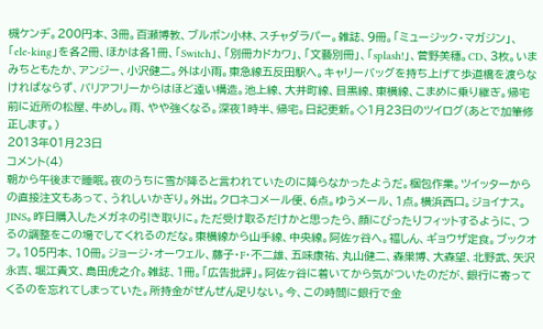槻ケンヂ。200円本、3冊。百瀬博教、ブルボン小林、スチャダラパー。雑誌、9冊。「ミュージック・マガジン」、「ele-king」を各2冊、ほかは各1冊、「Switch」、「別冊カドカワ」、「文藝別冊」、「splash!」、菅野美穗。CD、3枚。いまみちともたか、アンジー、小沢健二。外は小雨。東急線五反田駅へ。キャリーバッグを持ち上げて歩道橋を渡らなければならず、バリアフリーからはほど遠い構造。池上線、大井町線、目黒線、東横線、こまめに乗り継ぎ。帰宅前に近所の松屋、牛めし。雨、やや強くなる。深夜1時半、帰宅。日記更新。◇1月23日のツイログ(あとで加筆修正します。)
2013年01月23日
コメント(4)
朝から午後まで睡眠。夜のうちに雪が降ると言われていたのに降らなかったようだ。梱包作業。ツイッターからの直接注文もあって、うれしいかぎり。外出。クロネコメール便、6点。ゆうメール、1点。横浜西口。ジョイナス。JINS。昨日購入したメガネの引き取りに。ただ受け取るだけかと思ったら、顔にぴったりフィットするように、つるの調整をこの場でしてくれるのだな。東横線から山手線、中央線。阿佐ヶ谷へ。福しん、ギョウザ定食。ブックオフ。105円本、10冊。ジョージ・オーウェル、藤子・F・不二雄、五味康祐、丸山健二、森巣博、大森望、北野武、矢沢永吉、堀江貴文、島田虎之介。雑誌、1冊。「広告批評」。阿佐ヶ谷に着いてから気がついたのだが、銀行に寄ってくるのを忘れてしまっていた。所持金がぜんぜん足りない。今、この時間に銀行で金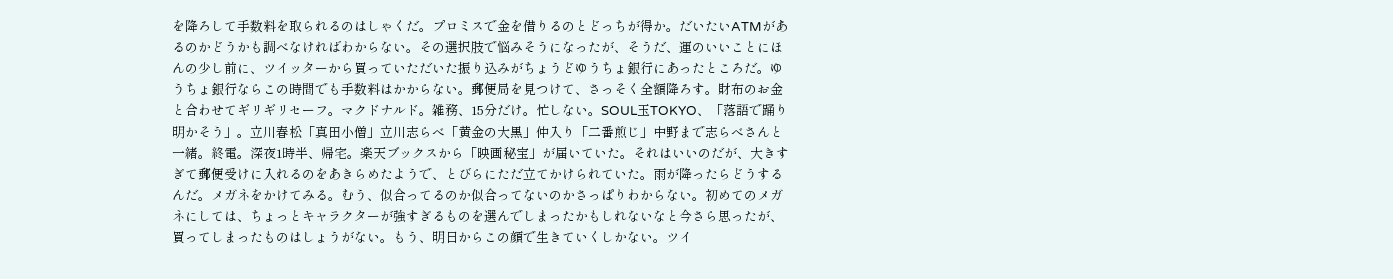を降ろして手数料を取られるのはしゃくだ。プロミスで金を借りるのとどっちが得か。だいたいATMがあるのかどうかも調べなければわからない。その選択肢で悩みそうになったが、そうだ、運のいいことにほんの少し前に、ツイッターから買っていただいた振り込みがちょうどゆうちょ銀行にあったところだ。ゆうちょ銀行ならこの時間でも手数料はかからない。郵便局を見つけて、さっそく全額降ろす。財布のお金と合わせてギリギリセーフ。マクドナルド。雑務、15分だけ。忙しない。SOUL玉TOKYO、「落語で踊り明かそう」。立川春松「真田小僧」立川志らべ「黄金の大黒」仲入り「二番煎じ」中野まで志らべさんと一緒。終電。深夜1時半、帰宅。楽天ブックスから「映画秘宝」が届いていた。それはいいのだが、大きすぎて郵便受けに入れるのをあきらめたようで、とびらにただ立てかけられていた。雨が降ったらどうするんだ。メガネをかけてみる。むう、似合ってるのか似合ってないのかさっぱりわからない。初めてのメガネにしては、ちょっとキャラクターが強すぎるものを選んでしまったかもしれないなと今さら思ったが、買ってしまったものはしょうがない。もう、明日からこの顔で生きていくしかない。ツイ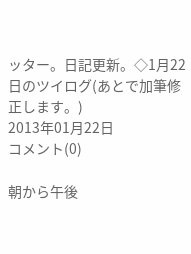ッター。日記更新。◇1月22日のツイログ(あとで加筆修正します。)
2013年01月22日
コメント(0)

朝から午後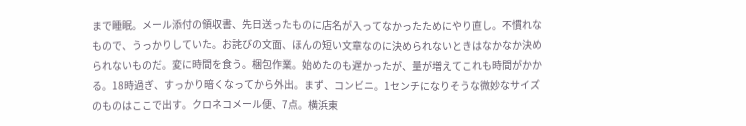まで睡眠。メール添付の領収書、先日送ったものに店名が入ってなかったためにやり直し。不慣れなもので、うっかりしていた。お詫びの文面、ほんの短い文章なのに決められないときはなかなか決められないものだ。変に時間を食う。梱包作業。始めたのも遅かったが、量が増えてこれも時間がかかる。18時過ぎ、すっかり暗くなってから外出。まず、コンビニ。1センチになりそうな微妙なサイズのものはここで出す。クロネコメール便、7点。横浜東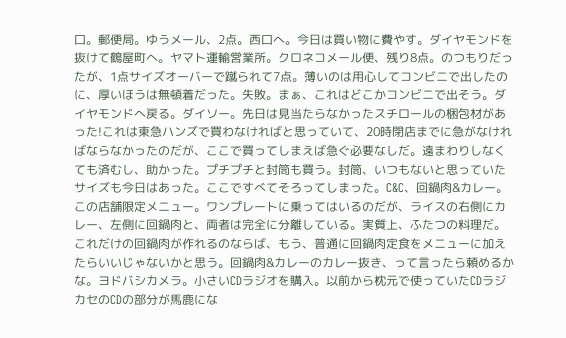口。郵便局。ゆうメール、2点。西口へ。今日は買い物に費やす。ダイヤモンドを抜けて鶴屋町へ。ヤマト運輸営業所。クロネコメール便、残り8点。のつもりだったが、1点サイズオーバーで蹴られて7点。薄いのは用心してコンビニで出したのに、厚いほうは無頓着だった。失敗。まぁ、これはどこかコンビニで出そう。ダイヤモンドへ戻る。ダイソー。先日は見当たらなかったスチロールの梱包材があった!これは東急ハンズで買わなければと思っていて、20時閉店までに急がなければならなかったのだが、ここで買ってしまえば急ぐ必要なしだ。遠まわりしなくても済むし、助かった。プチプチと封筒も買う。封筒、いつもないと思っていたサイズも今日はあった。ここですべてそろってしまった。C&C、回鍋肉&カレー。この店舗限定メニュー。ワンプレートに乗ってはいるのだが、ライスの右側にカレー、左側に回鍋肉と、両者は完全に分離している。実質上、ふたつの料理だ。これだけの回鍋肉が作れるのならば、もう、普通に回鍋肉定食をメニューに加えたらいいじゃないかと思う。回鍋肉&カレーのカレー抜き、って言ったら頼めるかな。ヨドバシカメラ。小さいCDラジオを購入。以前から枕元で使っていたCDラジカセのCDの部分が馬鹿にな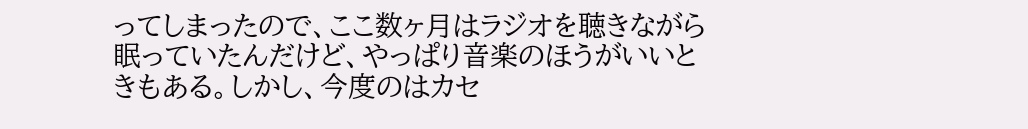ってしまったので、ここ数ヶ月はラジオを聴きながら眠っていたんだけど、やっぱり音楽のほうがいいときもある。しかし、今度のはカセ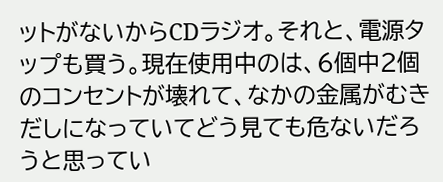ットがないからCDラジオ。それと、電源タップも買う。現在使用中のは、6個中2個のコンセントが壊れて、なかの金属がむきだしになっていてどう見ても危ないだろうと思ってい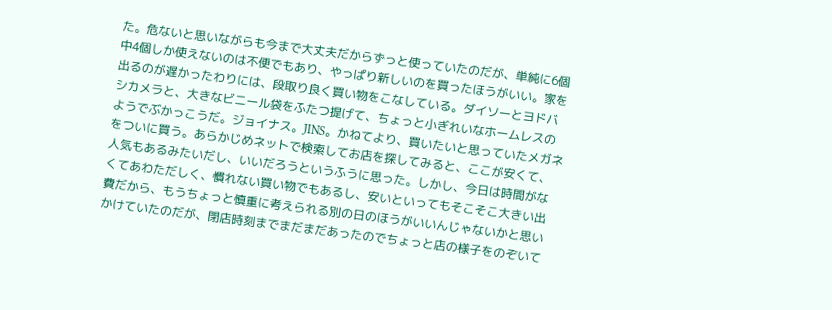た。危ないと思いながらも今まで大丈夫だからずっと使っていたのだが、単純に6個中4個しか使えないのは不便でもあり、やっぱり新しいのを買ったほうがいい。家を出るのが遅かったわりには、段取り良く買い物をこなしている。ダイソーとヨドバシカメラと、大きなビニール袋をふたつ提げて、ちょっと小ぎれいなホームレスのようでぶかっこうだ。ジョイナス。JINS。かねてより、買いたいと思っていたメガネをついに買う。あらかじめネットで検索してお店を探してみると、ここが安くて、人気もあるみたいだし、いいだろうというふうに思った。しかし、今日は時間がなくてあわただしく、慣れない買い物でもあるし、安いといってもそこそこ大きい出費だから、もうちょっと慎重に考えられる別の日のほうがいいんじゃないかと思いかけていたのだが、閉店時刻までまだまだあったのでちょっと店の様子をのぞいて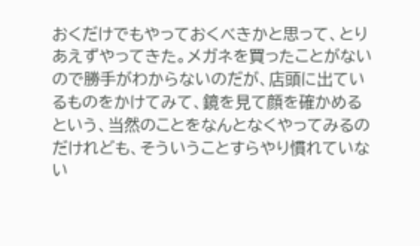おくだけでもやっておくべきかと思って、とりあえずやってきた。メガネを買ったことがないので勝手がわからないのだが、店頭に出ているものをかけてみて、鏡を見て顔を確かめるという、当然のことをなんとなくやってみるのだけれども、そういうことすらやり慣れていない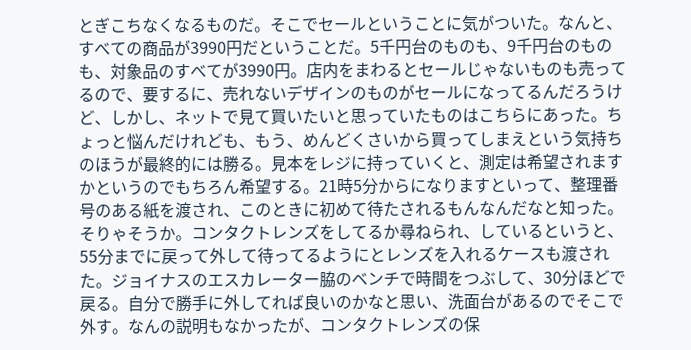とぎこちなくなるものだ。そこでセールということに気がついた。なんと、すべての商品が3990円だということだ。5千円台のものも、9千円台のものも、対象品のすべてが3990円。店内をまわるとセールじゃないものも売ってるので、要するに、売れないデザインのものがセールになってるんだろうけど、しかし、ネットで見て買いたいと思っていたものはこちらにあった。ちょっと悩んだけれども、もう、めんどくさいから買ってしまえという気持ちのほうが最終的には勝る。見本をレジに持っていくと、測定は希望されますかというのでもちろん希望する。21時5分からになりますといって、整理番号のある紙を渡され、このときに初めて待たされるもんなんだなと知った。そりゃそうか。コンタクトレンズをしてるか尋ねられ、しているというと、55分までに戻って外して待ってるようにとレンズを入れるケースも渡された。ジョイナスのエスカレーター脇のベンチで時間をつぶして、30分ほどで戻る。自分で勝手に外してれば良いのかなと思い、洗面台があるのでそこで外す。なんの説明もなかったが、コンタクトレンズの保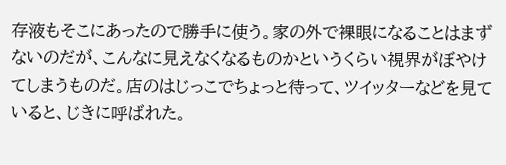存液もそこにあったので勝手に使う。家の外で裸眼になることはまずないのだが、こんなに見えなくなるものかというくらい視界がぼやけてしまうものだ。店のはじっこでちょっと待って、ツイッターなどを見ていると、じきに呼ばれた。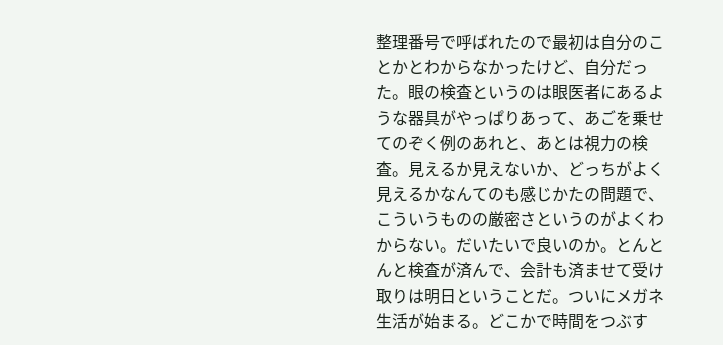整理番号で呼ばれたので最初は自分のことかとわからなかったけど、自分だった。眼の検査というのは眼医者にあるような器具がやっぱりあって、あごを乗せてのぞく例のあれと、あとは視力の検査。見えるか見えないか、どっちがよく見えるかなんてのも感じかたの問題で、こういうものの厳密さというのがよくわからない。だいたいで良いのか。とんとんと検査が済んで、会計も済ませて受け取りは明日ということだ。ついにメガネ生活が始まる。どこかで時間をつぶす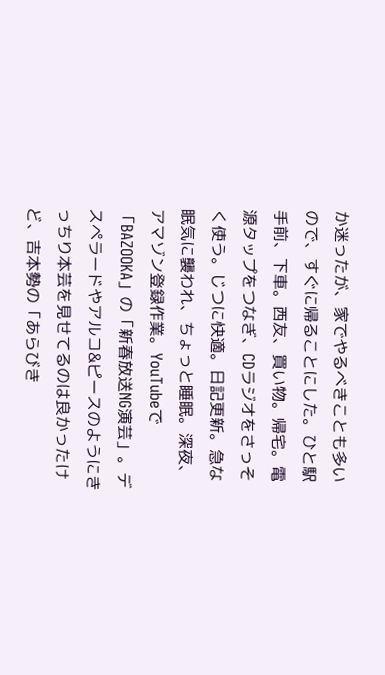か迷ったが、家でやるべきことも多いので、すぐに帰ることにした。ひと駅手前、下車。西友、買い物。帰宅。電源タップをつなぎ、CDラジオをさっそく使う。じつに快適。日記更新。急な眠気に襲われ、ちょっと睡眠。深夜、アマゾン登録作業。YouTubeで「BAZOOKA」の「新春放送NG演芸」。デスペラードやアルコ&ピースのようにきっちり本芸を見せてるのは良かったけど、吉本勢の「あらびき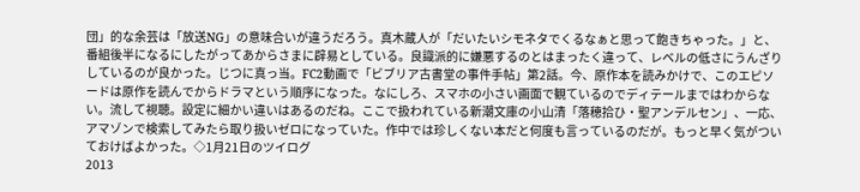団」的な余芸は「放送NG」の意味合いが違うだろう。真木蔵人が「だいたいシモネタでくるなぁと思って飽きちゃった。」と、番組後半になるにしたがってあからさまに辟易としている。良識派的に嫌悪するのとはまったく違って、レベルの低さにうんざりしているのが良かった。じつに真っ当。FC2動画で「ビブリア古書堂の事件手帖」第2話。今、原作本を読みかけで、このエピソードは原作を読んでからドラマという順序になった。なにしろ、スマホの小さい画面で観ているのでディテールまではわからない。流して視聴。設定に細かい違いはあるのだね。ここで扱われている新潮文庫の小山清「落穂拾ひ・聖アンデルセン」、一応、アマゾンで検索してみたら取り扱いゼロになっていた。作中では珍しくない本だと何度も言っているのだが。もっと早く気がついておけばよかった。◇1月21日のツイログ
2013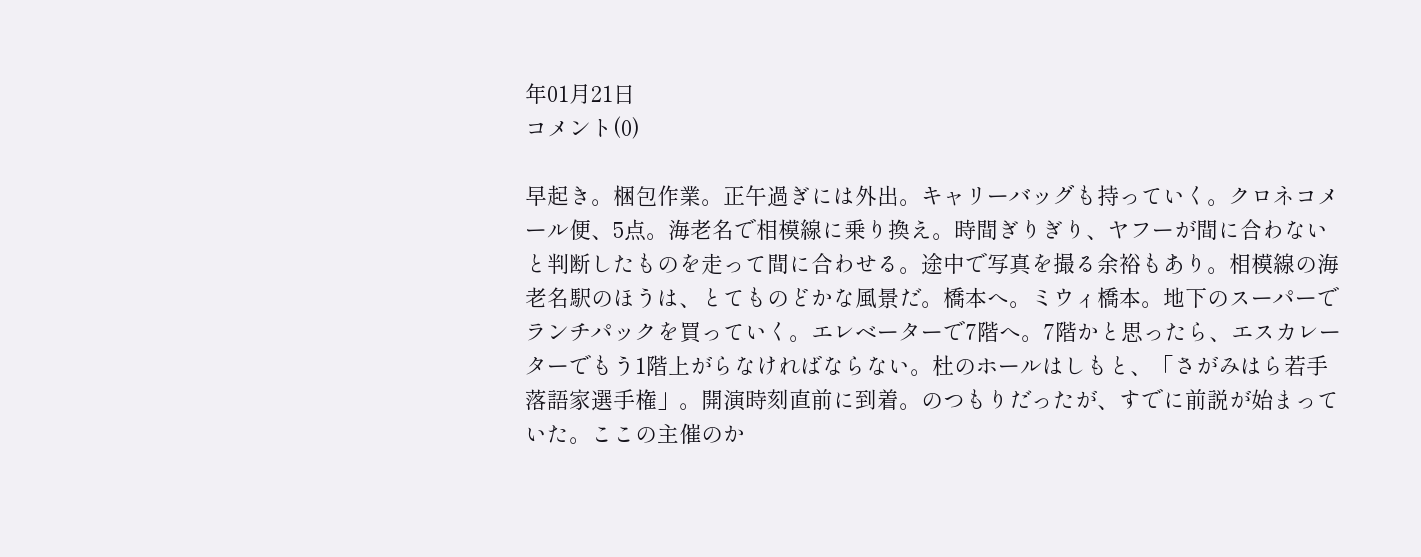年01月21日
コメント(0)

早起き。梱包作業。正午過ぎには外出。キャリーバッグも持っていく。クロネコメール便、5点。海老名で相模線に乗り換え。時間ぎりぎり、ヤフーが間に合わないと判断したものを走って間に合わせる。途中で写真を撮る余裕もあり。相模線の海老名駅のほうは、とてものどかな風景だ。橋本へ。ミウィ橋本。地下のスーパーでランチパックを買っていく。エレベーターで7階へ。7階かと思ったら、エスカレーターでもう1階上がらなければならない。杜のホールはしもと、「さがみはら若手落語家選手権」。開演時刻直前に到着。のつもりだったが、すでに前説が始まっていた。ここの主催のか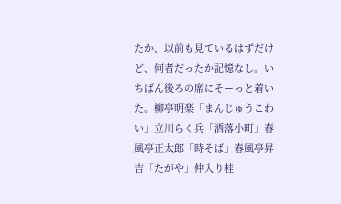たか、以前も見ているはずだけど、何者だったか記憶なし。いちばん後ろの席にそーっと着いた。柳亭明楽「まんじゅうこわい」立川らく兵「洒落小町」春風亭正太郎「時そば」春風亭昇吉「たがや」仲入り桂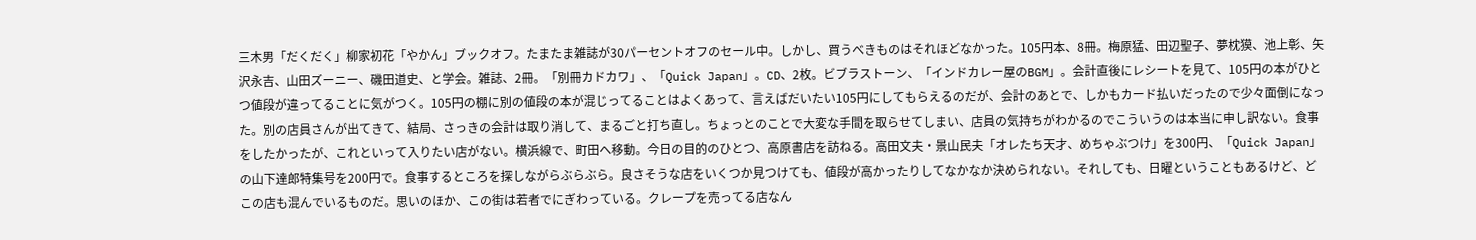三木男「だくだく」柳家初花「やかん」ブックオフ。たまたま雑誌が30パーセントオフのセール中。しかし、買うべきものはそれほどなかった。105円本、8冊。梅原猛、田辺聖子、夢枕獏、池上彰、矢沢永吉、山田ズーニー、磯田道史、と学会。雑誌、2冊。「別冊カドカワ」、「Quick Japan」。CD、2枚。ビブラストーン、「インドカレー屋のBGM」。会計直後にレシートを見て、105円の本がひとつ値段が違ってることに気がつく。105円の棚に別の値段の本が混じってることはよくあって、言えばだいたい105円にしてもらえるのだが、会計のあとで、しかもカード払いだったので少々面倒になった。別の店員さんが出てきて、結局、さっきの会計は取り消して、まるごと打ち直し。ちょっとのことで大変な手間を取らせてしまい、店員の気持ちがわかるのでこういうのは本当に申し訳ない。食事をしたかったが、これといって入りたい店がない。横浜線で、町田へ移動。今日の目的のひとつ、高原書店を訪ねる。高田文夫・景山民夫「オレたち天才、めちゃぶつけ」を300円、「Quick Japan」の山下達郎特集号を200円で。食事するところを探しながらぶらぶら。良さそうな店をいくつか見つけても、値段が高かったりしてなかなか決められない。それしても、日曜ということもあるけど、どこの店も混んでいるものだ。思いのほか、この街は若者でにぎわっている。クレープを売ってる店なん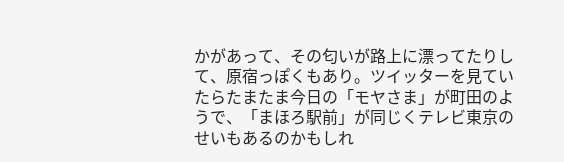かがあって、その匂いが路上に漂ってたりして、原宿っぽくもあり。ツイッターを見ていたらたまたま今日の「モヤさま」が町田のようで、「まほろ駅前」が同じくテレビ東京のせいもあるのかもしれ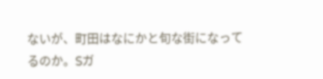ないが、町田はなにかと旬な街になってるのか。Sガ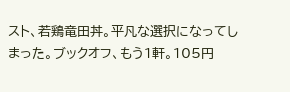スト、若鶏竜田丼。平凡な選択になってしまった。ブックオフ、もう1軒。105円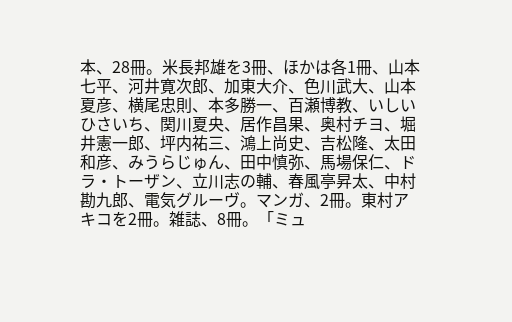本、28冊。米長邦雄を3冊、ほかは各1冊、山本七平、河井寛次郎、加東大介、色川武大、山本夏彦、横尾忠則、本多勝一、百瀬博教、いしいひさいち、関川夏央、居作昌果、奥村チヨ、堀井憲一郎、坪内祐三、鴻上尚史、吉松隆、太田和彦、みうらじゅん、田中慎弥、馬場保仁、ドラ・トーザン、立川志の輔、春風亭昇太、中村勘九郎、電気グルーヴ。マンガ、2冊。東村アキコを2冊。雑誌、8冊。「ミュ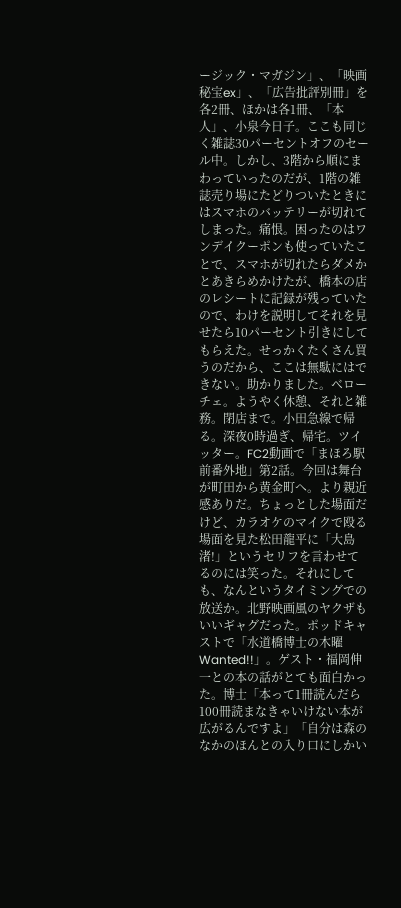ージック・マガジン」、「映画秘宝ex」、「広告批評別冊」を各2冊、ほかは各1冊、「本人」、小泉今日子。ここも同じく雑誌30パーセントオフのセール中。しかし、3階から順にまわっていったのだが、1階の雑誌売り場にたどりついたときにはスマホのバッテリーが切れてしまった。痛恨。困ったのはワンデイクーポンも使っていたことで、スマホが切れたらダメかとあきらめかけたが、橋本の店のレシートに記録が残っていたので、わけを説明してそれを見せたら10パーセント引きにしてもらえた。せっかくたくさん買うのだから、ここは無駄にはできない。助かりました。ベローチェ。ようやく休憩、それと雑務。閉店まで。小田急線で帰る。深夜0時過ぎ、帰宅。ツイッター。FC2動画で「まほろ駅前番外地」第2話。今回は舞台が町田から黄金町へ。より親近感ありだ。ちょっとした場面だけど、カラオケのマイクで殴る場面を見た松田龍平に「大島渚!」というセリフを言わせてるのには笑った。それにしても、なんというタイミングでの放送か。北野映画風のヤクザもいいギャグだった。ポッドキャストで「水道橋博士の木曜Wanted!!」。ゲスト・福岡伸一との本の話がとても面白かった。博士「本って1冊読んだら100冊読まなきゃいけない本が広がるんですよ」「自分は森のなかのほんとの入り口にしかい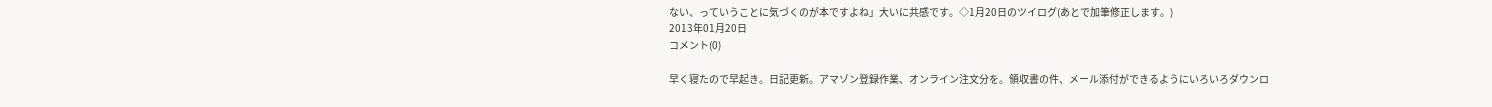ない、っていうことに気づくのが本ですよね」大いに共感です。◇1月20日のツイログ(あとで加筆修正します。)
2013年01月20日
コメント(0)

早く寝たので早起き。日記更新。アマゾン登録作業、オンライン注文分を。領収書の件、メール添付ができるようにいろいろダウンロ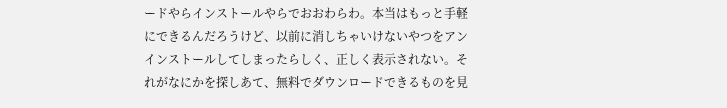ードやらインストールやらでおおわらわ。本当はもっと手軽にできるんだろうけど、以前に消しちゃいけないやつをアンインストールしてしまったらしく、正しく表示されない。それがなにかを探しあて、無料でダウンロードできるものを見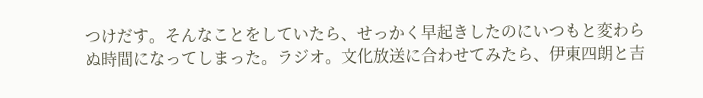つけだす。そんなことをしていたら、せっかく早起きしたのにいつもと変わらぬ時間になってしまった。ラジオ。文化放送に合わせてみたら、伊東四朗と吉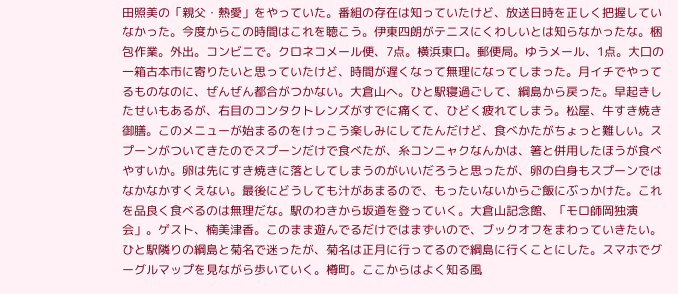田照美の「親父・熱愛」をやっていた。番組の存在は知っていたけど、放送日時を正しく把握していなかった。今度からこの時間はこれを聴こう。伊東四朗がテニスにくわしいとは知らなかったな。梱包作業。外出。コンビニで。クロネコメール便、7点。横浜東口。郵便局。ゆうメール、1点。大口の一箱古本市に寄りたいと思っていたけど、時間が遅くなって無理になってしまった。月イチでやってるものなのに、ぜんぜん都合がつかない。大倉山へ。ひと駅寝過ごして、綱島から戻った。早起きしたせいもあるが、右目のコンタクトレンズがすでに痛くて、ひどく疲れてしまう。松屋、牛すき焼き御膳。このメニューが始まるのをけっこう楽しみにしてたんだけど、食べかたがちょっと難しい。スプーンがついてきたのでスプーンだけで食べたが、糸コンニャクなんかは、箸と併用したほうが食べやすいか。卵は先にすき焼きに落としてしまうのがいいだろうと思ったが、卵の白身もスプーンではなかなかすくえない。最後にどうしても汁があまるので、もったいないからご飯にぶっかけた。これを品良く食べるのは無理だな。駅のわきから坂道を登っていく。大倉山記念館、「モロ師岡独演会」。ゲスト、楠美津香。このまま遊んでるだけではまずいので、ブックオフをまわっていきたい。ひと駅隣りの綱島と菊名で迷ったが、菊名は正月に行ってるので綱島に行くことにした。スマホでグーグルマップを見ながら歩いていく。樽町。ここからはよく知る風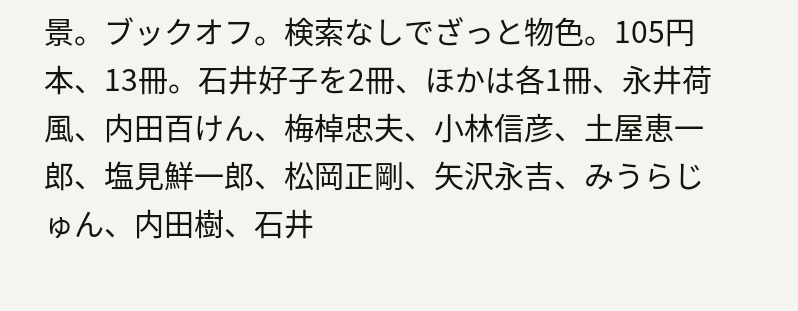景。ブックオフ。検索なしでざっと物色。105円本、13冊。石井好子を2冊、ほかは各1冊、永井荷風、内田百けん、梅棹忠夫、小林信彦、土屋恵一郎、塩見鮮一郎、松岡正剛、矢沢永吉、みうらじゅん、内田樹、石井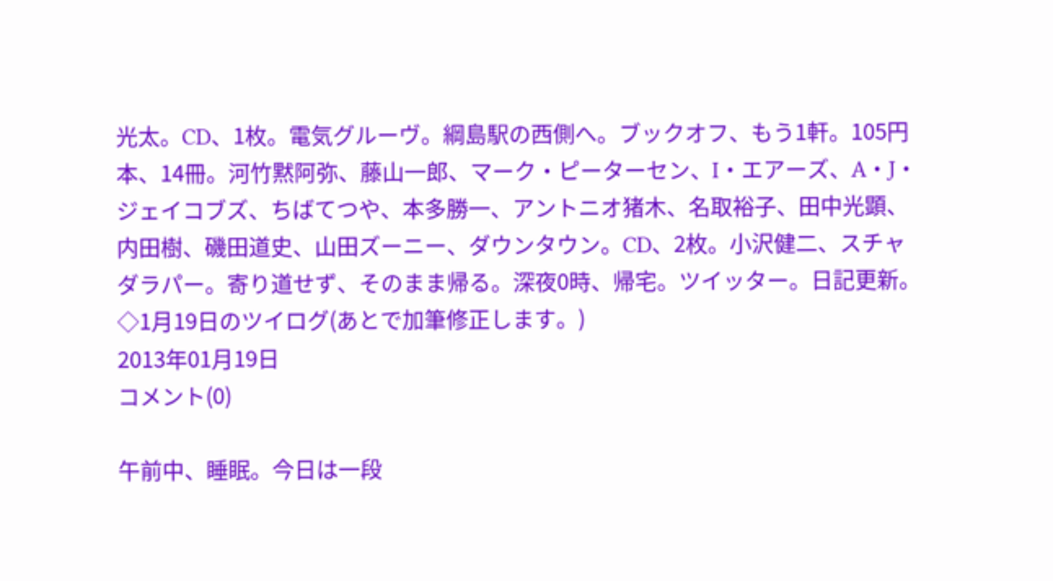光太。CD、1枚。電気グルーヴ。綱島駅の西側へ。ブックオフ、もう1軒。105円本、14冊。河竹黙阿弥、藤山一郎、マーク・ピーターセン、I・エアーズ、A・J・ジェイコブズ、ちばてつや、本多勝一、アントニオ猪木、名取裕子、田中光顕、内田樹、磯田道史、山田ズーニー、ダウンタウン。CD、2枚。小沢健二、スチャダラパー。寄り道せず、そのまま帰る。深夜0時、帰宅。ツイッター。日記更新。◇1月19日のツイログ(あとで加筆修正します。)
2013年01月19日
コメント(0)

午前中、睡眠。今日は一段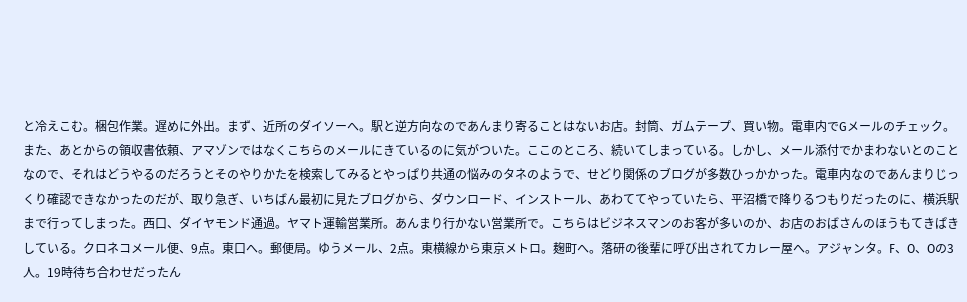と冷えこむ。梱包作業。遅めに外出。まず、近所のダイソーへ。駅と逆方向なのであんまり寄ることはないお店。封筒、ガムテープ、買い物。電車内でGメールのチェック。また、あとからの領収書依頼、アマゾンではなくこちらのメールにきているのに気がついた。ここのところ、続いてしまっている。しかし、メール添付でかまわないとのことなので、それはどうやるのだろうとそのやりかたを検索してみるとやっぱり共通の悩みのタネのようで、せどり関係のブログが多数ひっかかった。電車内なのであんまりじっくり確認できなかったのだが、取り急ぎ、いちばん最初に見たブログから、ダウンロード、インストール、あわててやっていたら、平沼橋で降りるつもりだったのに、横浜駅まで行ってしまった。西口、ダイヤモンド通過。ヤマト運輸営業所。あんまり行かない営業所で。こちらはビジネスマンのお客が多いのか、お店のおばさんのほうもてきぱきしている。クロネコメール便、9点。東口へ。郵便局。ゆうメール、2点。東横線から東京メトロ。麹町へ。落研の後輩に呼び出されてカレー屋へ。アジャンタ。F、O、Oの3人。19時待ち合わせだったん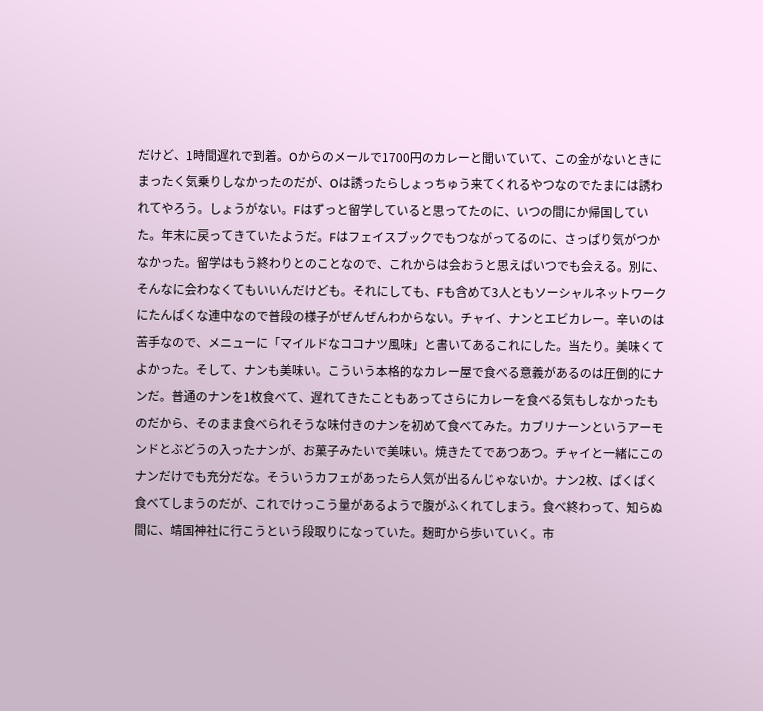だけど、1時間遅れで到着。Oからのメールで1700円のカレーと聞いていて、この金がないときにまったく気乗りしなかったのだが、Oは誘ったらしょっちゅう来てくれるやつなのでたまには誘われてやろう。しょうがない。Fはずっと留学していると思ってたのに、いつの間にか帰国していた。年末に戻ってきていたようだ。Fはフェイスブックでもつながってるのに、さっぱり気がつかなかった。留学はもう終わりとのことなので、これからは会おうと思えばいつでも会える。別に、そんなに会わなくてもいいんだけども。それにしても、Fも含めて3人ともソーシャルネットワークにたんぱくな連中なので普段の様子がぜんぜんわからない。チャイ、ナンとエビカレー。辛いのは苦手なので、メニューに「マイルドなココナツ風味」と書いてあるこれにした。当たり。美味くてよかった。そして、ナンも美味い。こういう本格的なカレー屋で食べる意義があるのは圧倒的にナンだ。普通のナンを1枚食べて、遅れてきたこともあってさらにカレーを食べる気もしなかったものだから、そのまま食べられそうな味付きのナンを初めて食べてみた。カブリナーンというアーモンドとぶどうの入ったナンが、お菓子みたいで美味い。焼きたてであつあつ。チャイと一緒にこのナンだけでも充分だな。そういうカフェがあったら人気が出るんじゃないか。ナン2枚、ぱくぱく食べてしまうのだが、これでけっこう量があるようで腹がふくれてしまう。食べ終わって、知らぬ間に、靖国神社に行こうという段取りになっていた。麹町から歩いていく。市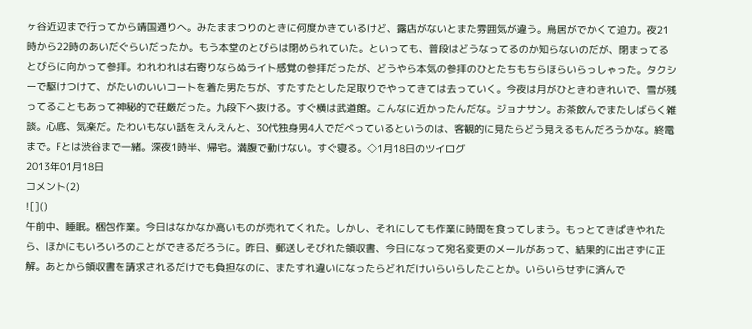ヶ谷近辺まで行ってから靖国通りへ。みたままつりのときに何度かきているけど、露店がないとまた雰囲気が違う。鳥居がでかくて迫力。夜21時から22時のあいだぐらいだったか。もう本堂のとびらは閉められていた。といっても、普段はどうなってるのか知らないのだが、閉まってるとびらに向かって参拝。われわれは右寄りならぬライト感覚の参拝だったが、どうやら本気の参拝のひとたちもちらほらいらっしゃった。タクシーで駆けつけて、がたいのいいコートを着た男たちが、すたすたとした足取りでやってきては去っていく。今夜は月がひときわきれいで、雪が残ってることもあって神秘的で荘厳だった。九段下へ抜ける。すぐ横は武道館。こんなに近かったんだな。ジョナサン。お茶飲んでまたしばらく雑談。心底、気楽だ。たわいもない話をえんえんと、30代独身男4人でだべっているというのは、客観的に見たらどう見えるもんだろうかな。終電まで。Fとは渋谷まで一緒。深夜1時半、帰宅。満腹で動けない。すぐ寝る。◇1月18日のツイログ
2013年01月18日
コメント(2)
![]()
午前中、睡眠。梱包作業。今日はなかなか高いものが売れてくれた。しかし、それにしても作業に時間を食ってしまう。もっとてきぱきやれたら、ほかにもいろいろのことができるだろうに。昨日、郵送しそびれた領収書、今日になって宛名変更のメールがあって、結果的に出さずに正解。あとから領収書を請求されるだけでも負担なのに、またすれ違いになったらどれだけいらいらしたことか。いらいらせずに済んで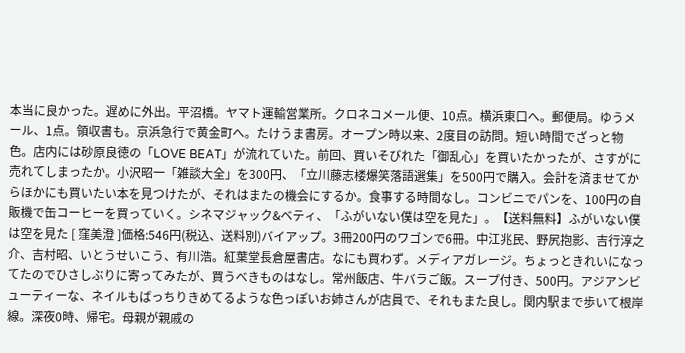本当に良かった。遅めに外出。平沼橋。ヤマト運輸営業所。クロネコメール便、10点。横浜東口へ。郵便局。ゆうメール、1点。領収書も。京浜急行で黄金町へ。たけうま書房。オープン時以来、2度目の訪問。短い時間でざっと物色。店内には砂原良徳の「LOVE BEAT」が流れていた。前回、買いそびれた「御乱心」を買いたかったが、さすがに売れてしまったか。小沢昭一「雑談大全」を300円、「立川藤志楼爆笑落語選集」を500円で購入。会計を済ませてからほかにも買いたい本を見つけたが、それはまたの機会にするか。食事する時間なし。コンビニでパンを、100円の自販機で缶コーヒーを買っていく。シネマジャック&ベティ、「ふがいない僕は空を見た」。【送料無料】ふがいない僕は空を見た [ 窪美澄 ]価格:546円(税込、送料別)バイアップ。3冊200円のワゴンで6冊。中江兆民、野尻抱影、吉行淳之介、吉村昭、いとうせいこう、有川浩。紅葉堂長倉屋書店。なにも買わず。メディアガレージ。ちょっときれいになってたのでひさしぶりに寄ってみたが、買うべきものはなし。常州飯店、牛バラご飯。スープ付き、500円。アジアンビューティーな、ネイルもばっちりきめてるような色っぽいお姉さんが店員で、それもまた良し。関内駅まで歩いて根岸線。深夜0時、帰宅。母親が親戚の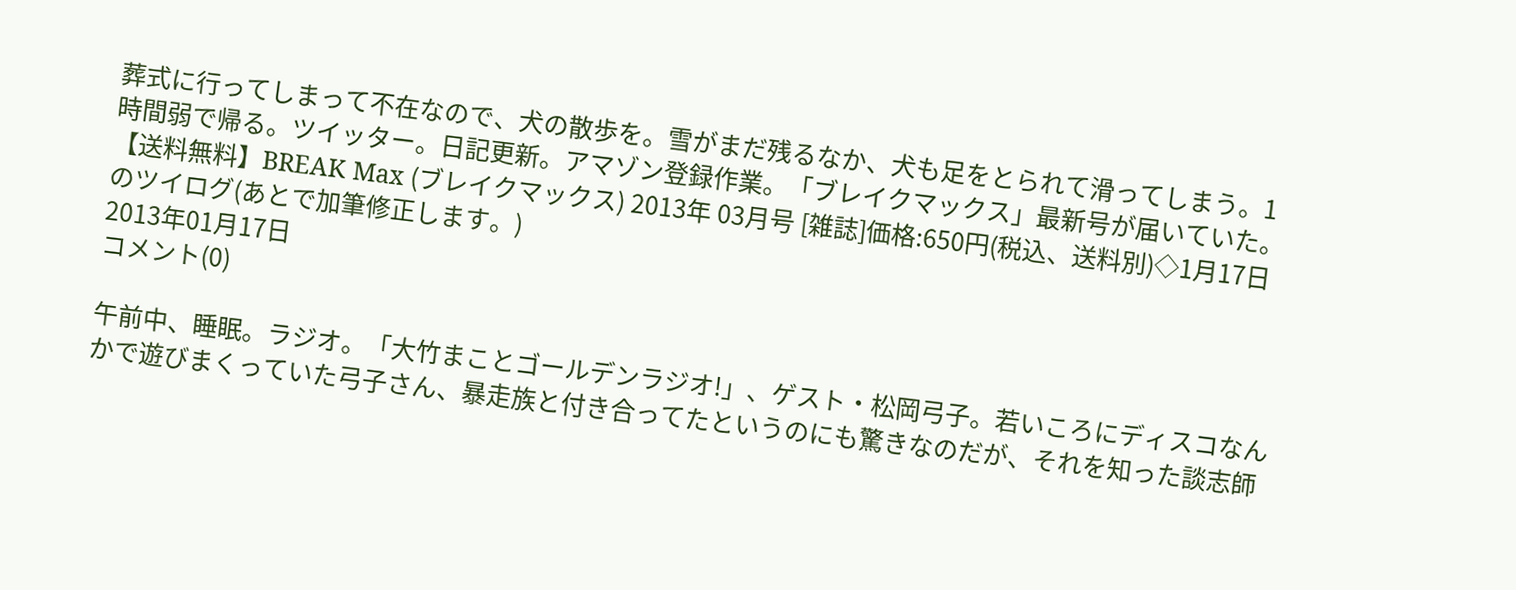葬式に行ってしまって不在なので、犬の散歩を。雪がまだ残るなか、犬も足をとられて滑ってしまう。1時間弱で帰る。ツイッター。日記更新。アマゾン登録作業。「ブレイクマックス」最新号が届いていた。【送料無料】BREAK Max (ブレイクマックス) 2013年 03月号 [雑誌]価格:650円(税込、送料別)◇1月17日のツイログ(あとで加筆修正します。)
2013年01月17日
コメント(0)

午前中、睡眠。ラジオ。「大竹まことゴールデンラジオ!」、ゲスト・松岡弓子。若いころにディスコなんかで遊びまくっていた弓子さん、暴走族と付き合ってたというのにも驚きなのだが、それを知った談志師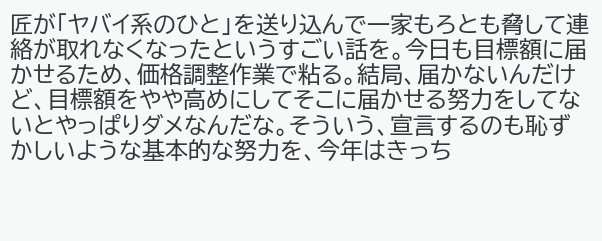匠が「ヤバイ系のひと」を送り込んで一家もろとも脅して連絡が取れなくなったというすごい話を。今日も目標額に届かせるため、価格調整作業で粘る。結局、届かないんだけど、目標額をやや高めにしてそこに届かせる努力をしてないとやっぱりダメなんだな。そういう、宣言するのも恥ずかしいような基本的な努力を、今年はきっち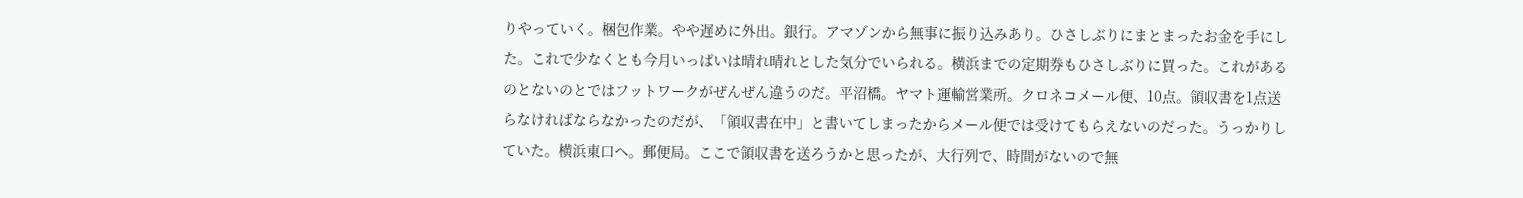りやっていく。梱包作業。やや遅めに外出。銀行。アマゾンから無事に振り込みあり。ひさしぶりにまとまったお金を手にした。これで少なくとも今月いっぱいは晴れ晴れとした気分でいられる。横浜までの定期券もひさしぶりに買った。これがあるのとないのとではフットワークがぜんぜん違うのだ。平沼橋。ヤマト運輸営業所。クロネコメール便、10点。領収書を1点送らなければならなかったのだが、「領収書在中」と書いてしまったからメール便では受けてもらえないのだった。うっかりしていた。横浜東口へ。郵便局。ここで領収書を送ろうかと思ったが、大行列で、時間がないので無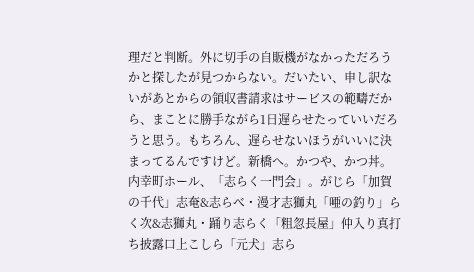理だと判断。外に切手の自販機がなかっただろうかと探したが見つからない。だいたい、申し訳ないがあとからの領収書請求はサービスの範疇だから、まことに勝手ながら1日遅らせたっていいだろうと思う。もちろん、遅らせないほうがいいに決まってるんですけど。新橋へ。かつや、かつ丼。内幸町ホール、「志らく一門会」。がじら「加賀の千代」志奄&志らべ・漫才志獅丸「唖の釣り」らく次&志獅丸・踊り志らく「粗忽長屋」仲入り真打ち披露口上こしら「元犬」志ら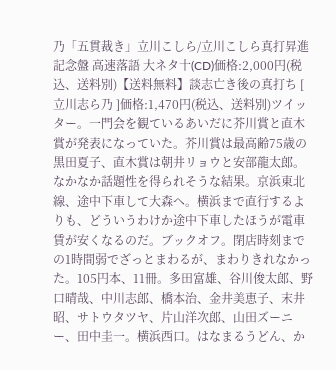乃「五貫裁き」立川こしら/立川こしら真打昇進記念盤 高速落語 大ネタ十(CD)価格:2,000円(税込、送料別)【送料無料】談志亡き後の真打ち [ 立川志ら乃 ]価格:1,470円(税込、送料別)ツイッター。一門会を観ているあいだに芥川賞と直木賞が発表になっていた。芥川賞は最高齢75歳の黒田夏子、直木賞は朝井リョウと安部龍太郎。なかなか話題性を得られそうな結果。京浜東北線、途中下車して大森へ。横浜まで直行するよりも、どういうわけか途中下車したほうが電車賃が安くなるのだ。ブックオフ。閉店時刻までの1時間弱でざっとまわるが、まわりきれなかった。105円本、11冊。多田富雄、谷川俊太郎、野口晴哉、中川志郎、橋本治、金井美恵子、末井昭、サトウタツヤ、片山洋次郎、山田ズーニー、田中圭一。横浜西口。はなまるうどん、か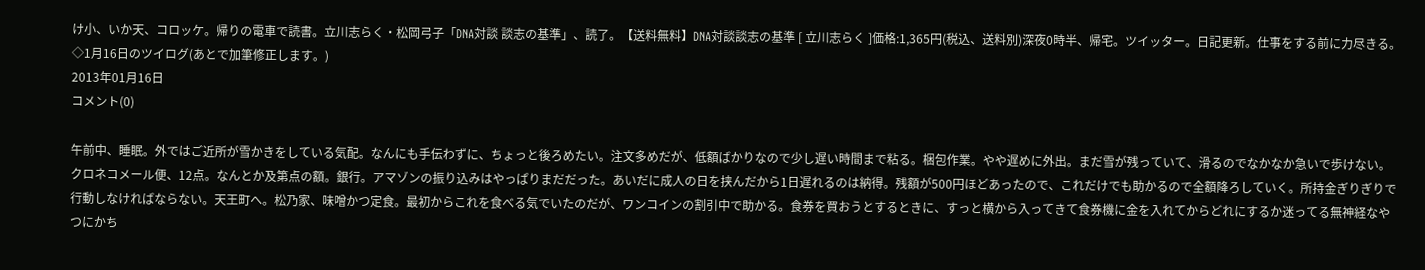け小、いか天、コロッケ。帰りの電車で読書。立川志らく・松岡弓子「DNA対談 談志の基準」、読了。【送料無料】DNA対談談志の基準 [ 立川志らく ]価格:1,365円(税込、送料別)深夜0時半、帰宅。ツイッター。日記更新。仕事をする前に力尽きる。◇1月16日のツイログ(あとで加筆修正します。)
2013年01月16日
コメント(0)

午前中、睡眠。外ではご近所が雪かきをしている気配。なんにも手伝わずに、ちょっと後ろめたい。注文多めだが、低額ばかりなので少し遅い時間まで粘る。梱包作業。やや遅めに外出。まだ雪が残っていて、滑るのでなかなか急いで歩けない。クロネコメール便、12点。なんとか及第点の額。銀行。アマゾンの振り込みはやっぱりまだだった。あいだに成人の日を挟んだから1日遅れるのは納得。残額が500円ほどあったので、これだけでも助かるので全額降ろしていく。所持金ぎりぎりで行動しなければならない。天王町へ。松乃家、味噌かつ定食。最初からこれを食べる気でいたのだが、ワンコインの割引中で助かる。食券を買おうとするときに、すっと横から入ってきて食券機に金を入れてからどれにするか迷ってる無神経なやつにかち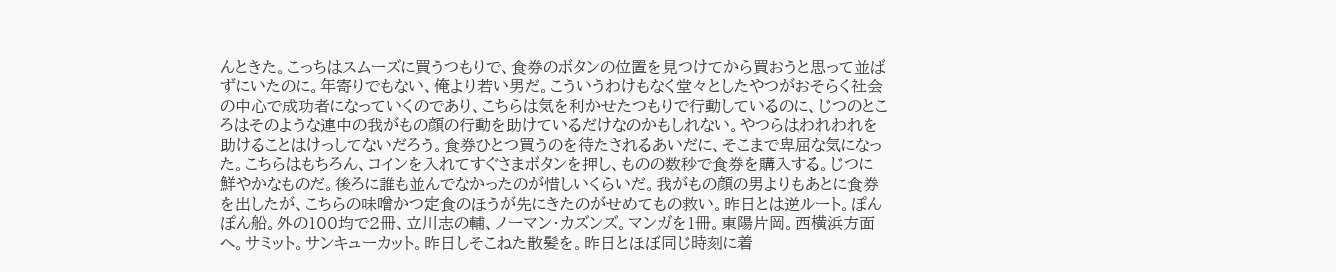んときた。こっちはスムーズに買うつもりで、食券のボタンの位置を見つけてから買おうと思って並ばずにいたのに。年寄りでもない、俺より若い男だ。こういうわけもなく堂々としたやつがおそらく社会の中心で成功者になっていくのであり、こちらは気を利かせたつもりで行動しているのに、じつのところはそのような連中の我がもの顔の行動を助けているだけなのかもしれない。やつらはわれわれを助けることはけっしてないだろう。食券ひとつ買うのを待たされるあいだに、そこまで卑屈な気になった。こちらはもちろん、コインを入れてすぐさまボタンを押し、ものの数秒で食券を購入する。じつに鮮やかなものだ。後ろに誰も並んでなかったのが惜しいくらいだ。我がもの顔の男よりもあとに食券を出したが、こちらの味噌かつ定食のほうが先にきたのがせめてもの救い。昨日とは逆ルート。ぽんぽん船。外の100均で2冊、立川志の輔、ノーマン・カズンズ。マンガを1冊。東陽片岡。西横浜方面へ。サミット。サンキューカット。昨日しそこねた散髪を。昨日とほぼ同じ時刻に着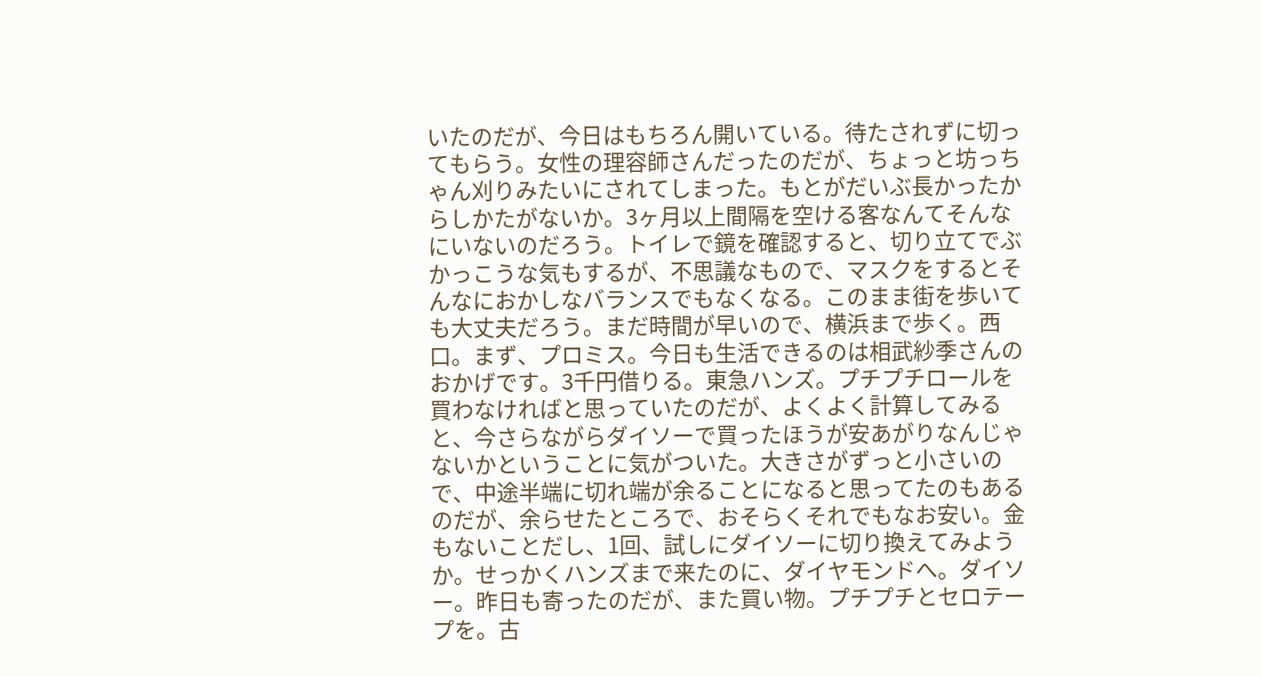いたのだが、今日はもちろん開いている。待たされずに切ってもらう。女性の理容師さんだったのだが、ちょっと坊っちゃん刈りみたいにされてしまった。もとがだいぶ長かったからしかたがないか。3ヶ月以上間隔を空ける客なんてそんなにいないのだろう。トイレで鏡を確認すると、切り立てでぶかっこうな気もするが、不思議なもので、マスクをするとそんなにおかしなバランスでもなくなる。このまま街を歩いても大丈夫だろう。まだ時間が早いので、横浜まで歩く。西口。まず、プロミス。今日も生活できるのは相武紗季さんのおかげです。3千円借りる。東急ハンズ。プチプチロールを買わなければと思っていたのだが、よくよく計算してみると、今さらながらダイソーで買ったほうが安あがりなんじゃないかということに気がついた。大きさがずっと小さいので、中途半端に切れ端が余ることになると思ってたのもあるのだが、余らせたところで、おそらくそれでもなお安い。金もないことだし、1回、試しにダイソーに切り換えてみようか。せっかくハンズまで来たのに、ダイヤモンドへ。ダイソー。昨日も寄ったのだが、また買い物。プチプチとセロテープを。古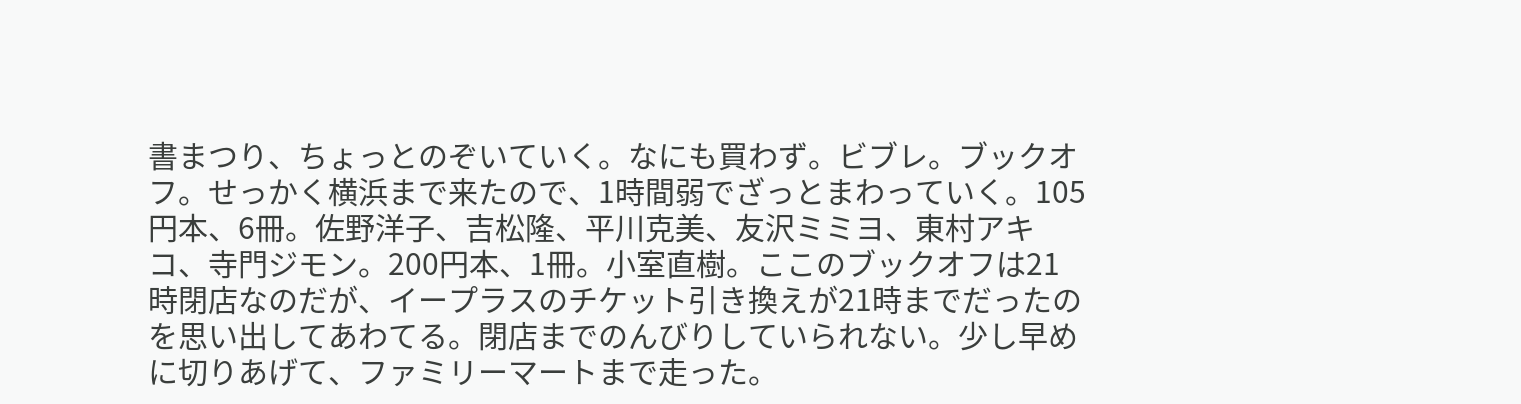書まつり、ちょっとのぞいていく。なにも買わず。ビブレ。ブックオフ。せっかく横浜まで来たので、1時間弱でざっとまわっていく。105円本、6冊。佐野洋子、吉松隆、平川克美、友沢ミミヨ、東村アキコ、寺門ジモン。200円本、1冊。小室直樹。ここのブックオフは21時閉店なのだが、イープラスのチケット引き換えが21時までだったのを思い出してあわてる。閉店までのんびりしていられない。少し早めに切りあげて、ファミリーマートまで走った。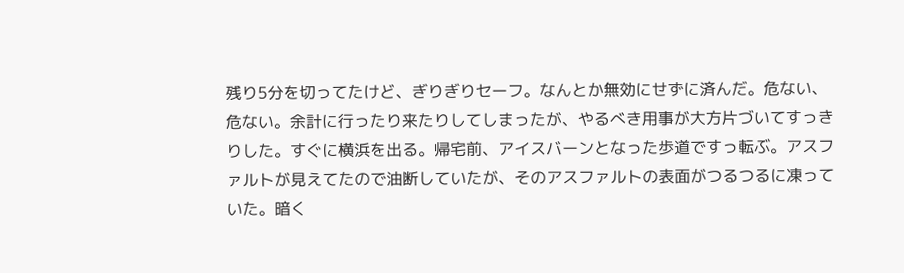残り5分を切ってたけど、ぎりぎりセーフ。なんとか無効にせずに済んだ。危ない、危ない。余計に行ったり来たりしてしまったが、やるべき用事が大方片づいてすっきりした。すぐに横浜を出る。帰宅前、アイスバーンとなった歩道ですっ転ぶ。アスファルトが見えてたので油断していたが、そのアスファルトの表面がつるつるに凍っていた。暗く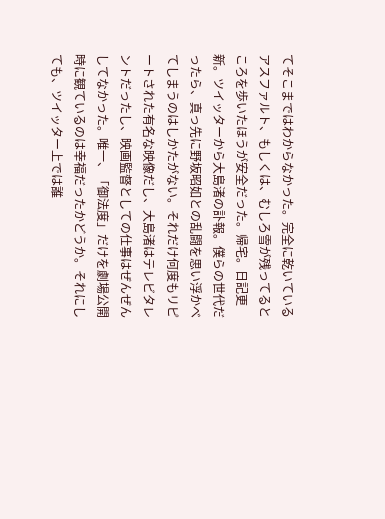てそこまではわからなかった。完全に乾いているアスファルト、もしくは、むしろ雪が残ってるところを歩いたほうが安全だった。帰宅。日記更新。ツイッターから大島渚の訃報。僕らの世代だったら、真っ先に野坂昭如との乱闘を思い浮かべてしまうのはしかたがない。それだけ何度もリピートされた有名な映像だし、大島渚はテレビタレントだったし、映画監督としての仕事はぜんぜんしてなかった。唯一、「御法度」だけを劇場公開時に観ているのは幸福だったかどうか。それにしても、ツイッター上では誰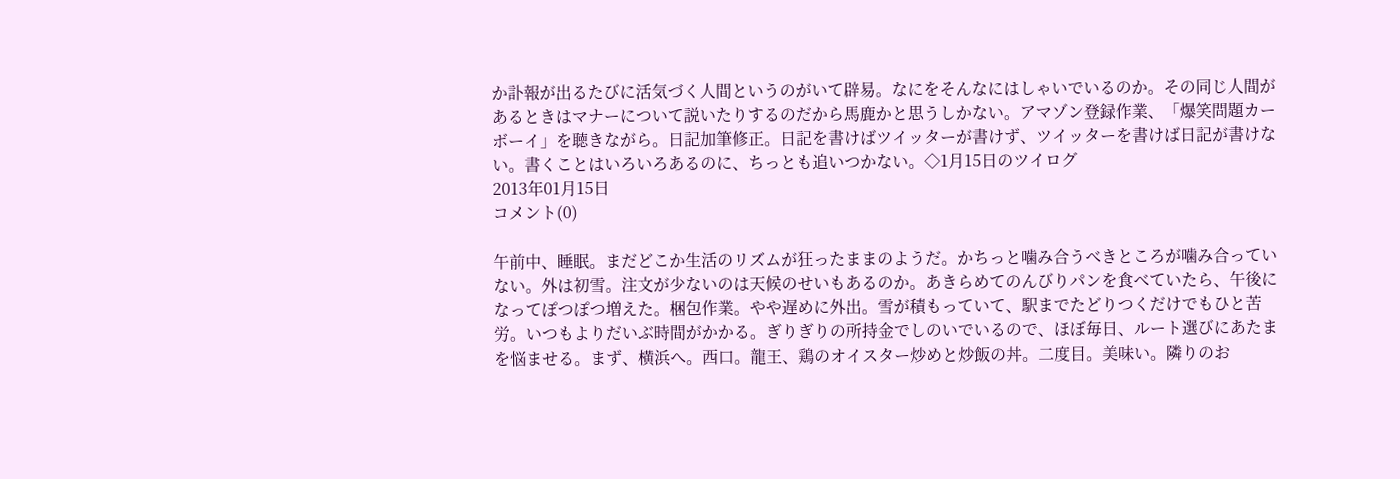か訃報が出るたびに活気づく人間というのがいて辟易。なにをそんなにはしゃいでいるのか。その同じ人間があるときはマナーについて説いたりするのだから馬鹿かと思うしかない。アマゾン登録作業、「爆笑問題カーボーイ」を聴きながら。日記加筆修正。日記を書けばツイッターが書けず、ツイッターを書けば日記が書けない。書くことはいろいろあるのに、ちっとも追いつかない。◇1月15日のツイログ
2013年01月15日
コメント(0)

午前中、睡眠。まだどこか生活のリズムが狂ったままのようだ。かちっと噛み合うべきところが噛み合っていない。外は初雪。注文が少ないのは天候のせいもあるのか。あきらめてのんびりパンを食べていたら、午後になってぽつぽつ増えた。梱包作業。やや遅めに外出。雪が積もっていて、駅までたどりつくだけでもひと苦労。いつもよりだいぶ時間がかかる。ぎりぎりの所持金でしのいでいるので、ほぼ毎日、ルート選びにあたまを悩ませる。まず、横浜へ。西口。龍王、鶏のオイスター炒めと炒飯の丼。二度目。美味い。隣りのお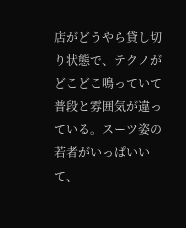店がどうやら貸し切り状態で、テクノがどこどこ鳴っていて普段と雰囲気が違っている。スーツ姿の若者がいっぱいいて、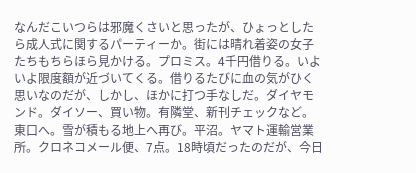なんだこいつらは邪魔くさいと思ったが、ひょっとしたら成人式に関するパーティーか。街には晴れ着姿の女子たちもちらほら見かける。プロミス。4千円借りる。いよいよ限度額が近づいてくる。借りるたびに血の気がひく思いなのだが、しかし、ほかに打つ手なしだ。ダイヤモンド。ダイソー、買い物。有隣堂、新刊チェックなど。東口へ。雪が積もる地上へ再び。平沼。ヤマト運輸営業所。クロネコメール便、7点。18時頃だったのだが、今日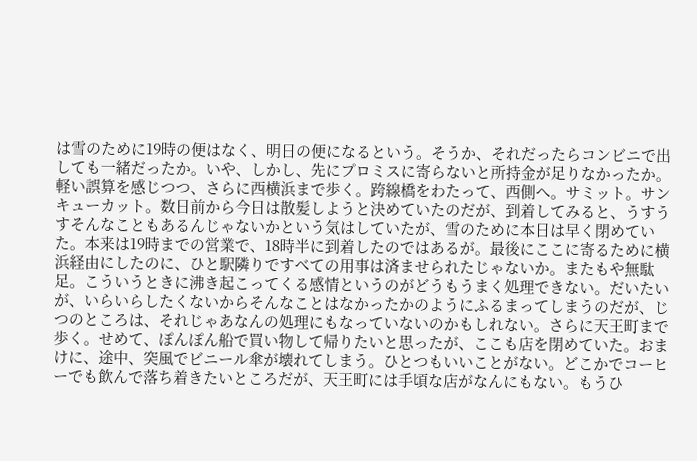は雪のために19時の便はなく、明日の便になるという。そうか、それだったらコンビニで出しても一緒だったか。いや、しかし、先にプロミスに寄らないと所持金が足りなかったか。軽い誤算を感じつつ、さらに西横浜まで歩く。跨線橋をわたって、西側へ。サミット。サンキューカット。数日前から今日は散髪しようと決めていたのだが、到着してみると、うすうすそんなこともあるんじゃないかという気はしていたが、雪のために本日は早く閉めていた。本来は19時までの営業で、18時半に到着したのではあるが。最後にここに寄るために横浜経由にしたのに、ひと駅隣りですべての用事は済ませられたじゃないか。またもや無駄足。こういうときに沸き起こってくる感情というのがどうもうまく処理できない。だいたいが、いらいらしたくないからそんなことはなかったかのようにふるまってしまうのだが、じつのところは、それじゃあなんの処理にもなっていないのかもしれない。さらに天王町まで歩く。せめて、ぽんぽん船で買い物して帰りたいと思ったが、ここも店を閉めていた。おまけに、途中、突風でビニール傘が壊れてしまう。ひとつもいいことがない。どこかでコーヒーでも飲んで落ち着きたいところだが、天王町には手頃な店がなんにもない。もうひ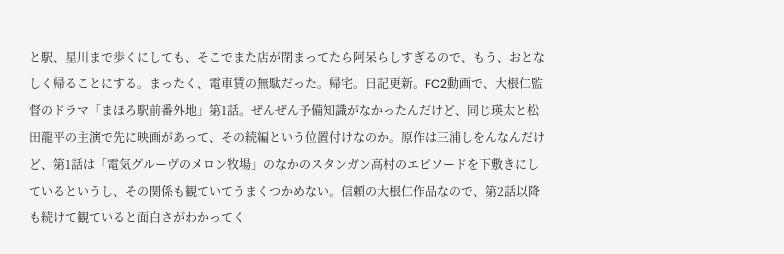と駅、星川まで歩くにしても、そこでまた店が閉まってたら阿呆らしすぎるので、もう、おとなしく帰ることにする。まったく、電車賃の無駄だった。帰宅。日記更新。FC2動画で、大根仁監督のドラマ「まほろ駅前番外地」第1話。ぜんぜん予備知識がなかったんだけど、同じ瑛太と松田龍平の主演で先に映画があって、その続編という位置付けなのか。原作は三浦しをんなんだけど、第1話は「電気グルーヴのメロン牧場」のなかのスタンガン高村のエピソードを下敷きにしているというし、その関係も観ていてうまくつかめない。信頼の大根仁作品なので、第2話以降も続けて観ていると面白さがわかってく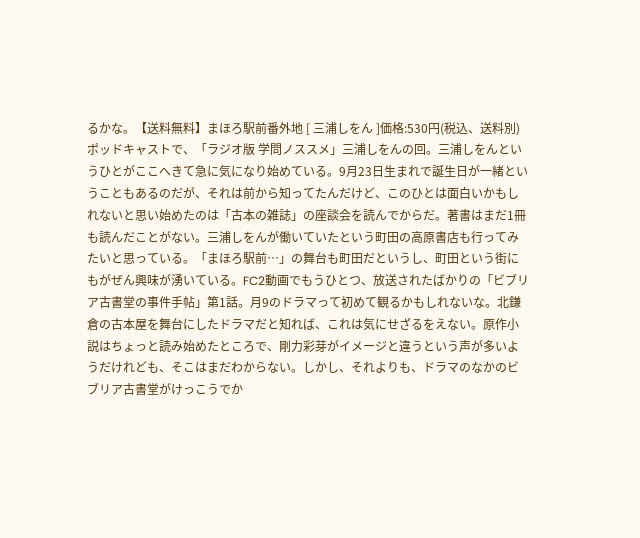るかな。【送料無料】まほろ駅前番外地 [ 三浦しをん ]価格:530円(税込、送料別)ポッドキャストで、「ラジオ版 学問ノススメ」三浦しをんの回。三浦しをんというひとがここへきて急に気になり始めている。9月23日生まれで誕生日が一緒ということもあるのだが、それは前から知ってたんだけど、このひとは面白いかもしれないと思い始めたのは「古本の雑誌」の座談会を読んでからだ。著書はまだ1冊も読んだことがない。三浦しをんが働いていたという町田の高原書店も行ってみたいと思っている。「まほろ駅前…」の舞台も町田だというし、町田という街にもがぜん興味が湧いている。FC2動画でもうひとつ、放送されたばかりの「ビブリア古書堂の事件手帖」第1話。月9のドラマって初めて観るかもしれないな。北鎌倉の古本屋を舞台にしたドラマだと知れば、これは気にせざるをえない。原作小説はちょっと読み始めたところで、剛力彩芽がイメージと違うという声が多いようだけれども、そこはまだわからない。しかし、それよりも、ドラマのなかのビブリア古書堂がけっこうでか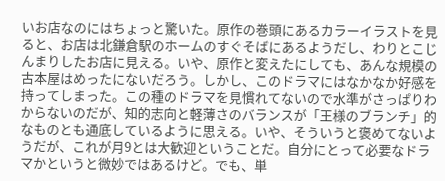いお店なのにはちょっと驚いた。原作の巻頭にあるカラーイラストを見ると、お店は北鎌倉駅のホームのすぐそばにあるようだし、わりとこじんまりしたお店に見える。いや、原作と変えたにしても、あんな規模の古本屋はめったにないだろう。しかし、このドラマにはなかなか好感を持ってしまった。この種のドラマを見慣れてないので水準がさっぱりわからないのだが、知的志向と軽薄さのバランスが「王様のブランチ」的なものとも通底しているように思える。いや、そういうと褒めてないようだが、これが月9とは大歓迎ということだ。自分にとって必要なドラマかというと微妙ではあるけど。でも、単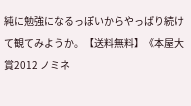純に勉強になるっぽいからやっぱり続けて観てみようか。【送料無料】《本屋大賞2012 ノミネ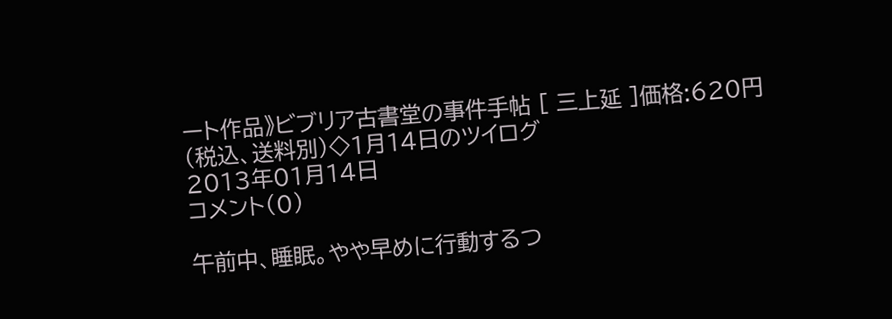ート作品》ビブリア古書堂の事件手帖 [ 三上延 ]価格:620円(税込、送料別)◇1月14日のツイログ
2013年01月14日
コメント(0)

午前中、睡眠。やや早めに行動するつ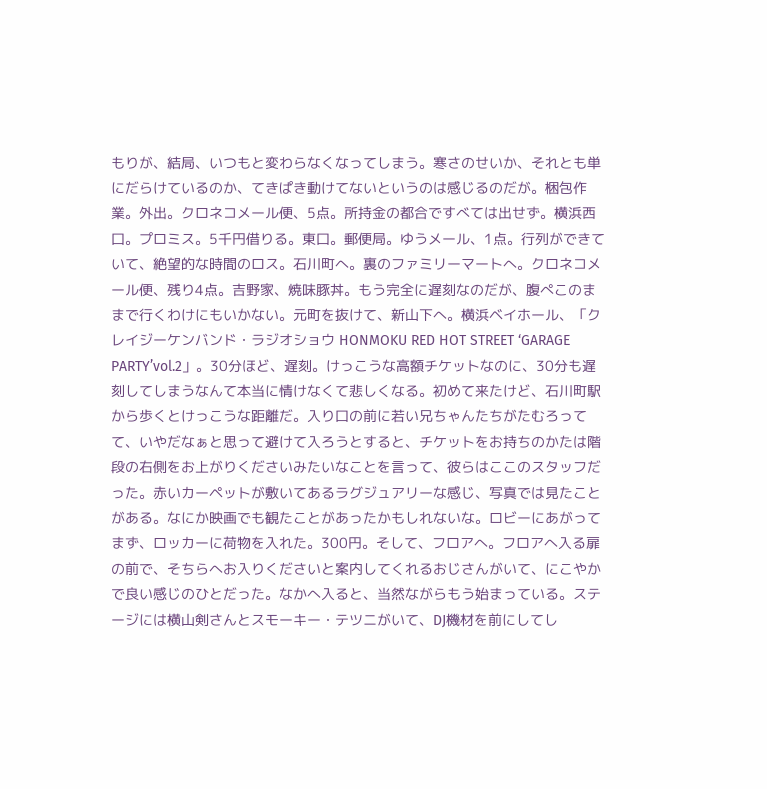もりが、結局、いつもと変わらなくなってしまう。寒さのせいか、それとも単にだらけているのか、てきぱき動けてないというのは感じるのだが。梱包作業。外出。クロネコメール便、5点。所持金の都合ですべては出せず。横浜西口。プロミス。5千円借りる。東口。郵便局。ゆうメール、1点。行列ができていて、絶望的な時間のロス。石川町へ。裏のファミリーマートへ。クロネコメール便、残り4点。吉野家、焼味豚丼。もう完全に遅刻なのだが、腹ぺこのままで行くわけにもいかない。元町を抜けて、新山下へ。横浜ベイホール、「クレイジーケンバンド・ラジオショウ HONMOKU RED HOT STREET ‘GARAGE PARTY’vol.2」。30分ほど、遅刻。けっこうな高額チケットなのに、30分も遅刻してしまうなんて本当に情けなくて悲しくなる。初めて来たけど、石川町駅から歩くとけっこうな距離だ。入り口の前に若い兄ちゃんたちがたむろってて、いやだなぁと思って避けて入ろうとすると、チケットをお持ちのかたは階段の右側をお上がりくださいみたいなことを言って、彼らはここのスタッフだった。赤いカーペットが敷いてあるラグジュアリーな感じ、写真では見たことがある。なにか映画でも観たことがあったかもしれないな。ロビーにあがってまず、ロッカーに荷物を入れた。300円。そして、フロアへ。フロアへ入る扉の前で、そちらへお入りくださいと案内してくれるおじさんがいて、にこやかで良い感じのひとだった。なかへ入ると、当然ながらもう始まっている。ステージには横山剣さんとスモーキー・テツニがいて、DJ機材を前にしてし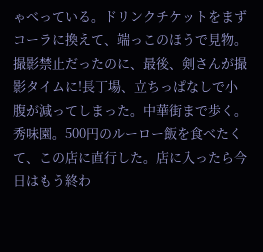ゃべっている。ドリンクチケットをまずコーラに換えて、端っこのほうで見物。撮影禁止だったのに、最後、剣さんが撮影タイムに!長丁場、立ちっぱなしで小腹が減ってしまった。中華街まで歩く。秀味園。500円のルーロー飯を食べたくて、この店に直行した。店に入ったら今日はもう終わ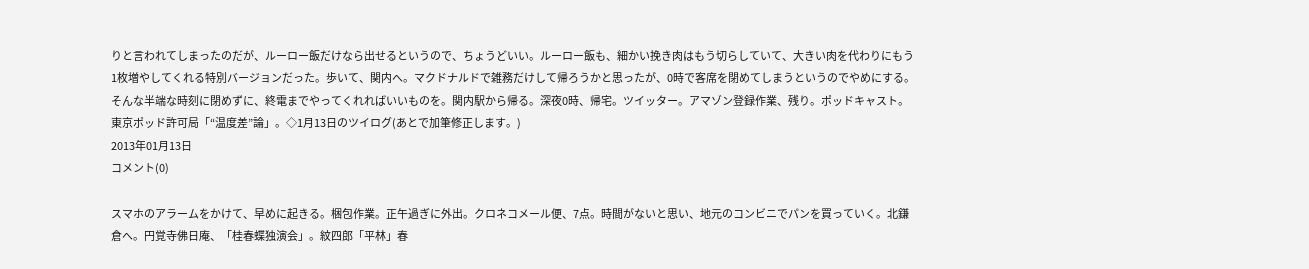りと言われてしまったのだが、ルーロー飯だけなら出せるというので、ちょうどいい。ルーロー飯も、細かい挽き肉はもう切らしていて、大きい肉を代わりにもう1枚増やしてくれる特別バージョンだった。歩いて、関内へ。マクドナルドで雑務だけして帰ろうかと思ったが、0時で客席を閉めてしまうというのでやめにする。そんな半端な時刻に閉めずに、終電までやってくれればいいものを。関内駅から帰る。深夜0時、帰宅。ツイッター。アマゾン登録作業、残り。ポッドキャスト。東京ポッド許可局「“温度差”論」。◇1月13日のツイログ(あとで加筆修正します。)
2013年01月13日
コメント(0)

スマホのアラームをかけて、早めに起きる。梱包作業。正午過ぎに外出。クロネコメール便、7点。時間がないと思い、地元のコンビニでパンを買っていく。北鎌倉へ。円覚寺佛日庵、「桂春蝶独演会」。紋四郎「平林」春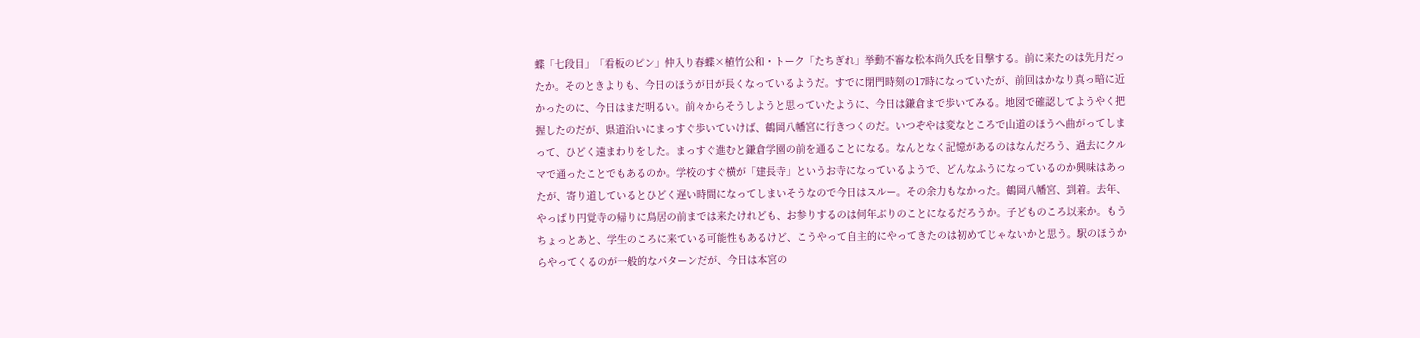蝶「七段目」「看板のピン」仲入り春蝶×植竹公和・トーク「たちぎれ」挙動不審な松本尚久氏を目撃する。前に来たのは先月だったか。そのときよりも、今日のほうが日が長くなっているようだ。すでに閉門時刻の17時になっていたが、前回はかなり真っ暗に近かったのに、今日はまだ明るい。前々からそうしようと思っていたように、今日は鎌倉まで歩いてみる。地図で確認してようやく把握したのだが、県道沿いにまっすぐ歩いていけば、鶴岡八幡宮に行きつくのだ。いつぞやは変なところで山道のほうへ曲がってしまって、ひどく遠まわりをした。まっすぐ進むと鎌倉学園の前を通ることになる。なんとなく記憶があるのはなんだろう、過去にクルマで通ったことでもあるのか。学校のすぐ横が「建長寺」というお寺になっているようで、どんなふうになっているのか興味はあったが、寄り道しているとひどく遅い時間になってしまいそうなので今日はスルー。その余力もなかった。鶴岡八幡宮、到着。去年、やっぱり円覚寺の帰りに鳥居の前までは来たけれども、お参りするのは何年ぶりのことになるだろうか。子どものころ以来か。もうちょっとあと、学生のころに来ている可能性もあるけど、こうやって自主的にやってきたのは初めてじゃないかと思う。駅のほうからやってくるのが一般的なパターンだが、今日は本宮の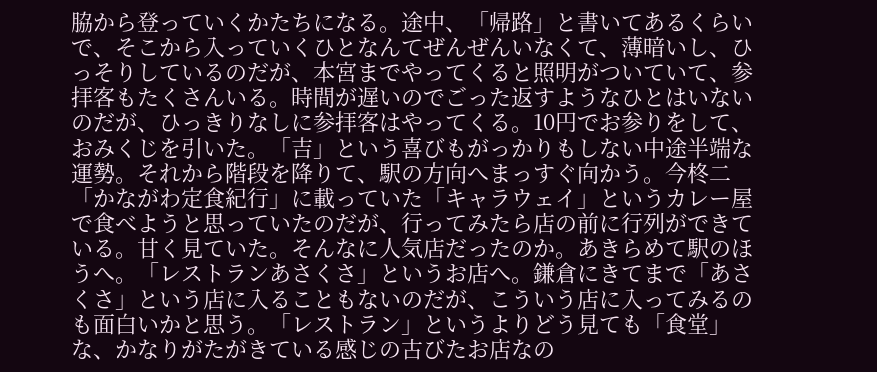脇から登っていくかたちになる。途中、「帰路」と書いてあるくらいで、そこから入っていくひとなんてぜんぜんいなくて、薄暗いし、ひっそりしているのだが、本宮までやってくると照明がついていて、参拝客もたくさんいる。時間が遅いのでごった返すようなひとはいないのだが、ひっきりなしに参拝客はやってくる。10円でお参りをして、おみくじを引いた。「吉」という喜びもがっかりもしない中途半端な運勢。それから階段を降りて、駅の方向へまっすぐ向かう。今柊二「かながわ定食紀行」に載っていた「キャラウェイ」というカレー屋で食べようと思っていたのだが、行ってみたら店の前に行列ができている。甘く見ていた。そんなに人気店だったのか。あきらめて駅のほうへ。「レストランあさくさ」というお店へ。鎌倉にきてまで「あさくさ」という店に入ることもないのだが、こういう店に入ってみるのも面白いかと思う。「レストラン」というよりどう見ても「食堂」な、かなりがたがきている感じの古びたお店なの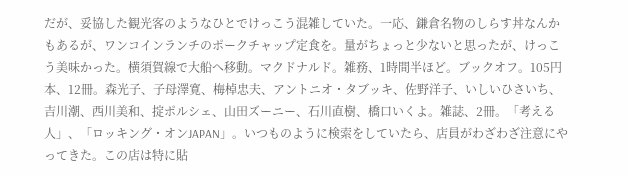だが、妥協した観光客のようなひとでけっこう混雑していた。一応、鎌倉名物のしらす丼なんかもあるが、ワンコインランチのポークチャップ定食を。量がちょっと少ないと思ったが、けっこう美味かった。横須賀線で大船へ移動。マクドナルド。雑務、1時間半ほど。ブックオフ。105円本、12冊。森光子、子母澤寛、梅棹忠夫、アントニオ・タブッキ、佐野洋子、いしいひさいち、吉川潮、西川美和、掟ポルシェ、山田ズーニー、石川直樹、橋口いくよ。雑誌、2冊。「考える人」、「ロッキング・オンJAPAN」。いつものように検索をしていたら、店員がわざわざ注意にやってきた。この店は特に貼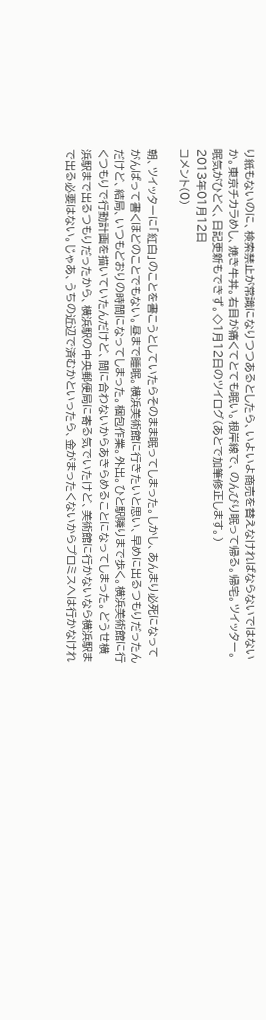り紙もないのに、検索禁止が常識になりつつあるとしたら、いよいよ商売を替えなければならないではないか。東京チカラめし、焼き牛丼。右目が痛くてとても眠い。根岸線で、のんびり眠って帰る。帰宅。ツイッター。眠気がひどく、日記更新もできず。◇1月12日のツイログ(あとで加筆修正します。)
2013年01月12日
コメント(0)

朝、ツイッターに「紅白」のことを書こうとしていたらそのまま眠ってしまった。しかし、あんまり必死になってがんばって書くほどのことでもない。昼まで睡眠。横浜美術館に行きたいと思い、早めに出るつもりだったんだけど、結局、いつもどおりの時間になってしまった。梱包作業。外出。ひと駅隣りまで歩く。横浜美術館に行くつもりで行動計画を描いていたんだけど、間に合わないからあきらめることになってしまった。どうせ横浜駅まで出るつもりだったから、横浜駅の中央郵便局に寄る気でいたけど、美術館に行かないなら横浜駅まで出る必要はない。じゃあ、うちの近辺で済むかといったら、金がまったくないからプロミスへは行かなけれ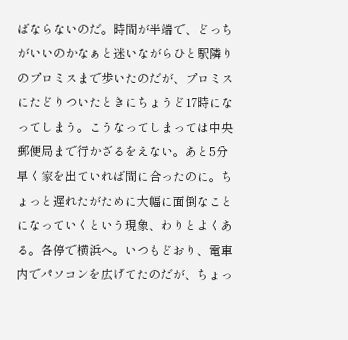ばならないのだ。時間が半端で、どっちがいいのかなぁと迷いながらひと駅隣りのプロミスまで歩いたのだが、プロミスにたどりついたときにちょうど17時になってしまう。こうなってしまっては中央郵便局まで行かざるをえない。あと5分早く家を出ていれば間に合ったのに。ちょっと遅れたがために大幅に面倒なことになっていくという現象、わりとよくある。各停で横浜へ。いつもどおり、電車内でパソコンを広げてたのだが、ちょっ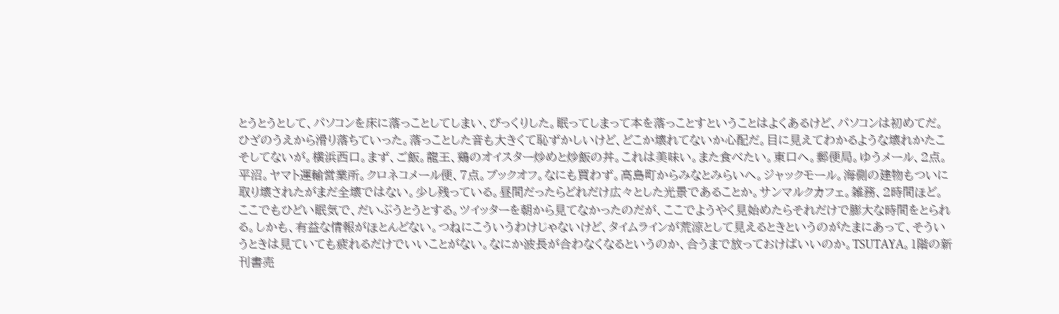とうとうとして、パソコンを床に落っことしてしまい、びっくりした。眠ってしまって本を落っことすということはよくあるけど、パソコンは初めてだ。ひざのうえから滑り落ちていった。落っことした音も大きくて恥ずかしいけど、どこか壊れてないか心配だ。目に見えてわかるような壊れかたこそしてないが。横浜西口。まず、ご飯。龍王、鶏のオイスター炒めと炒飯の丼。これは美味い。また食べたい。東口へ。郵便局。ゆうメール、2点。平沼。ヤマト運輸営業所。クロネコメール便、7点。ブックオフ。なにも買わず。高島町からみなとみらいへ。ジャックモール。海側の建物もついに取り壊されたがまだ全壊ではない。少し残っている。昼間だったらどれだけ広々とした光景であることか。サンマルクカフェ。雑務、2時間ほど。ここでもひどい眠気で、だいぶうとうとする。ツイッターを朝から見てなかったのだが、ここでようやく見始めたらそれだけで膨大な時間をとられる。しかも、有益な情報がほとんどない。つねにこういうわけじゃないけど、タイムラインが荒涼として見えるときというのがたまにあって、そういうときは見ていても疲れるだけでいいことがない。なにか波長が合わなくなるというのか、合うまで放っておけばいいのか。TSUTAYA。1階の新刊書売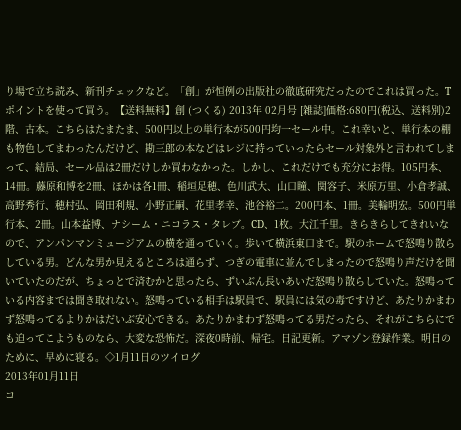り場で立ち読み、新刊チェックなど。「創」が恒例の出版社の徹底研究だったのでこれは買った。Tポイントを使って買う。【送料無料】創 (つくる) 2013年 02月号 [雑誌]価格:680円(税込、送料別)2階、古本。こちらはたまたま、500円以上の単行本が500円均一セール中。これ幸いと、単行本の棚も物色してまわったんだけど、勘三郎の本などはレジに持っていったらセール対象外と言われてしまって、結局、セール品は2冊だけしか買わなかった。しかし、これだけでも充分にお得。105円本、14冊。藤原和博を2冊、ほかは各1冊、稲垣足穂、色川武大、山口瞳、関容子、米原万里、小倉孝誠、高野秀行、穂村弘、岡田利規、小野正嗣、花里孝幸、池谷裕二。200円本、1冊。美輪明宏。500円単行本、2冊。山本益博、ナシーム・ニコラス・タレブ。CD、1枚。大江千里。きらきらしてきれいなので、アンパンマンミュージアムの横を通っていく。歩いて横浜東口まで。駅のホームで怒鳴り散らしている男。どんな男か見えるところは通らず、つぎの電車に並んでしまったので怒鳴り声だけを聞いていたのだが、ちょっとで済むかと思ったら、ずいぶん長いあいだ怒鳴り散らしていた。怒鳴っている内容までは聞き取れない。怒鳴っている相手は駅員で、駅員には気の毒ですけど、あたりかまわず怒鳴ってるよりかはだいぶ安心できる。あたりかまわず怒鳴ってる男だったら、それがこちらにでも迫ってこようものなら、大変な恐怖だ。深夜0時前、帰宅。日記更新。アマゾン登録作業。明日のために、早めに寝る。◇1月11日のツイログ
2013年01月11日
コ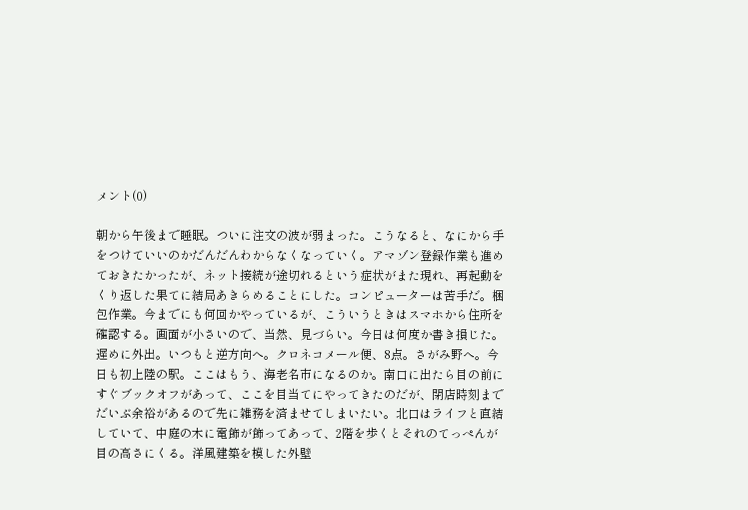メント(0)

朝から午後まで睡眠。ついに注文の波が弱まった。こうなると、なにから手をつけていいのかだんだんわからなくなっていく。アマゾン登録作業も進めておきたかったが、ネット接続が途切れるという症状がまた現れ、再起動をくり返した果てに結局あきらめることにした。コンピューターは苦手だ。梱包作業。今までにも何回かやっているが、こういうときはスマホから住所を確認する。画面が小さいので、当然、見づらい。今日は何度か書き損じた。遅めに外出。いつもと逆方向へ。クロネコメール便、8点。さがみ野へ。今日も初上陸の駅。ここはもう、海老名市になるのか。南口に出たら目の前にすぐブックオフがあって、ここを目当てにやってきたのだが、閉店時刻までだいぶ余裕があるので先に雑務を済ませてしまいたい。北口はライフと直結していて、中庭の木に電飾が飾ってあって、2階を歩くとそれのてっぺんが目の高さにくる。洋風建築を模した外壁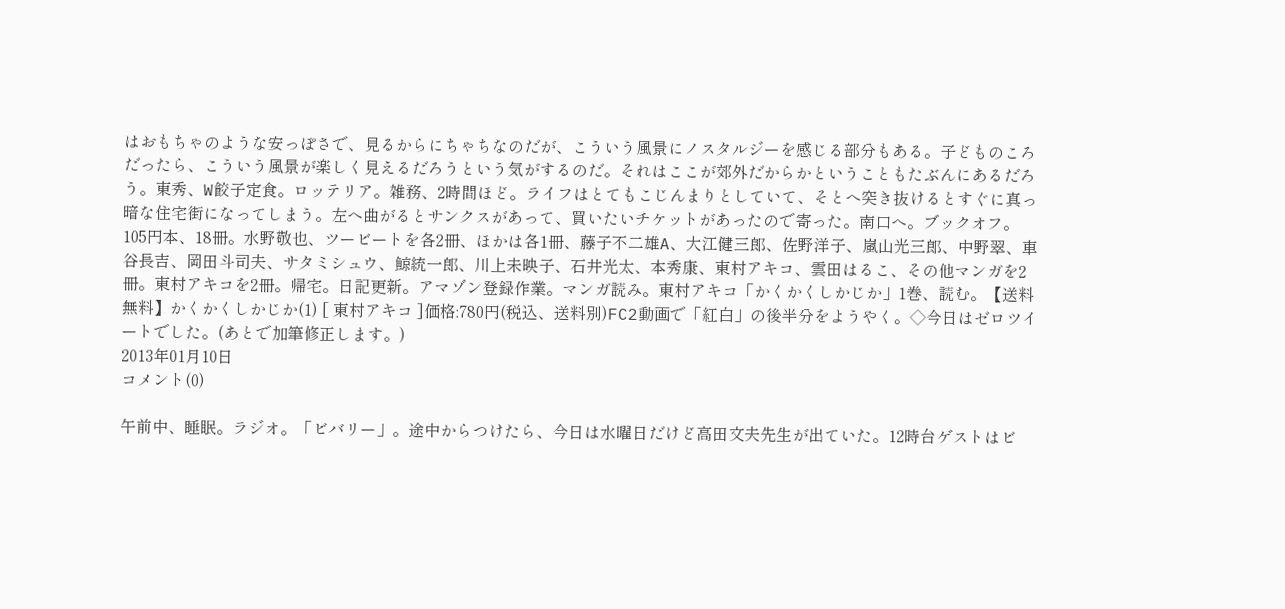はおもちゃのような安っぽさで、見るからにちゃちなのだが、こういう風景にノスタルジーを感じる部分もある。子どものころだったら、こういう風景が楽しく見えるだろうという気がするのだ。それはここが郊外だからかということもたぶんにあるだろう。東秀、W餃子定食。ロッテリア。雑務、2時間ほど。ライフはとてもこじんまりとしていて、そとへ突き抜けるとすぐに真っ暗な住宅街になってしまう。左へ曲がるとサンクスがあって、買いたいチケットがあったので寄った。南口へ。ブックオフ。105円本、18冊。水野敬也、ツービートを各2冊、ほかは各1冊、藤子不二雄A、大江健三郎、佐野洋子、嵐山光三郎、中野翠、車谷長吉、岡田斗司夫、サタミシュウ、鯨統一郎、川上未映子、石井光太、本秀康、東村アキコ、雲田はるこ、その他マンガを2冊。東村アキコを2冊。帰宅。日記更新。アマゾン登録作業。マンガ読み。東村アキコ「かくかくしかじか」1巻、読む。【送料無料】かくかくしかじか(1) [ 東村アキコ ]価格:780円(税込、送料別)FC2動画で「紅白」の後半分をようやく。◇今日はゼロツイートでした。(あとで加筆修正します。)
2013年01月10日
コメント(0)

午前中、睡眠。ラジオ。「ビバリー」。途中からつけたら、今日は水曜日だけど高田文夫先生が出ていた。12時台ゲストはビ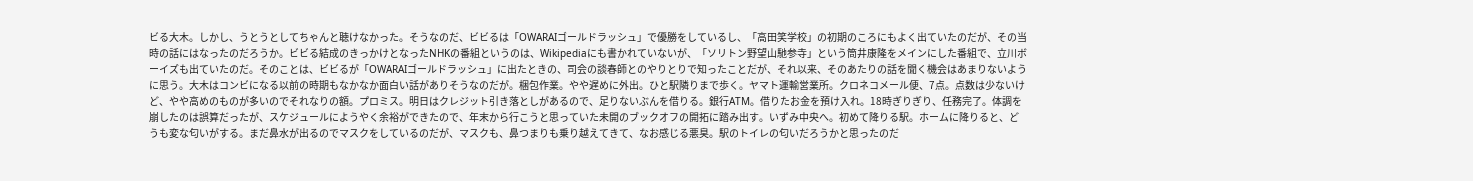ビる大木。しかし、うとうとしてちゃんと聴けなかった。そうなのだ、ビビるは「OWARAIゴールドラッシュ」で優勝をしているし、「高田笑学校」の初期のころにもよく出ていたのだが、その当時の話にはなったのだろうか。ビビる結成のきっかけとなったNHKの番組というのは、Wikipediaにも書かれていないが、「ソリトン野望山馳参寺」という筒井康隆をメインにした番組で、立川ボーイズも出ていたのだ。そのことは、ビビるが「OWARAIゴールドラッシュ」に出たときの、司会の談春師とのやりとりで知ったことだが、それ以来、そのあたりの話を聞く機会はあまりないように思う。大木はコンビになる以前の時期もなかなか面白い話がありそうなのだが。梱包作業。やや遅めに外出。ひと駅隣りまで歩く。ヤマト運輸営業所。クロネコメール便、7点。点数は少ないけど、やや高めのものが多いのでそれなりの額。プロミス。明日はクレジット引き落としがあるので、足りないぶんを借りる。銀行ATM。借りたお金を預け入れ。18時ぎりぎり、任務完了。体調を崩したのは誤算だったが、スケジュールにようやく余裕ができたので、年末から行こうと思っていた未開のブックオフの開拓に踏み出す。いずみ中央へ。初めて降りる駅。ホームに降りると、どうも変な匂いがする。まだ鼻水が出るのでマスクをしているのだが、マスクも、鼻つまりも乗り越えてきて、なお感じる悪臭。駅のトイレの匂いだろうかと思ったのだ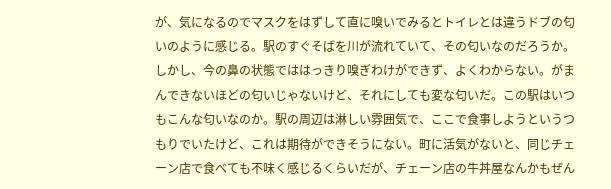が、気になるのでマスクをはずして直に嗅いでみるとトイレとは違うドブの匂いのように感じる。駅のすぐそばを川が流れていて、その匂いなのだろうか。しかし、今の鼻の状態でははっきり嗅ぎわけができず、よくわからない。がまんできないほどの匂いじゃないけど、それにしても変な匂いだ。この駅はいつもこんな匂いなのか。駅の周辺は淋しい雰囲気で、ここで食事しようというつもりでいたけど、これは期待ができそうにない。町に活気がないと、同じチェーン店で食べても不味く感じるくらいだが、チェーン店の牛丼屋なんかもぜん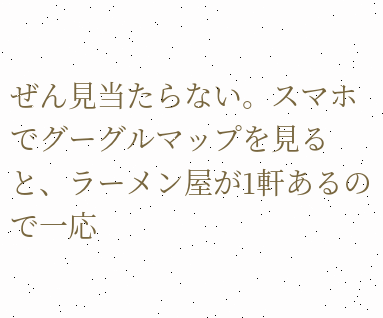ぜん見当たらない。スマホでグーグルマップを見ると、ラーメン屋が1軒あるので一応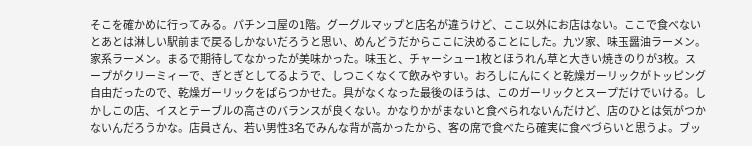そこを確かめに行ってみる。パチンコ屋の1階。グーグルマップと店名が違うけど、ここ以外にお店はない。ここで食べないとあとは淋しい駅前まで戻るしかないだろうと思い、めんどうだからここに決めることにした。九ツ家、味玉醤油ラーメン。家系ラーメン。まるで期待してなかったが美味かった。味玉と、チャーシュー1枚とほうれん草と大きい焼きのりが3枚。スープがクリーミィーで、ぎとぎとしてるようで、しつこくなくて飲みやすい。おろしにんにくと乾燥ガーリックがトッピング自由だったので、乾燥ガーリックをぱらつかせた。具がなくなった最後のほうは、このガーリックとスープだけでいける。しかしこの店、イスとテーブルの高さのバランスが良くない。かなりかがまないと食べられないんだけど、店のひとは気がつかないんだろうかな。店員さん、若い男性3名でみんな背が高かったから、客の席で食べたら確実に食べづらいと思うよ。ブッ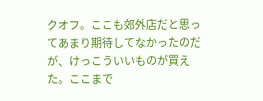クオフ。ここも郊外店だと思ってあまり期待してなかったのだが、けっこういいものが買えた。ここまで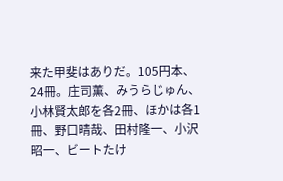来た甲斐はありだ。105円本、24冊。庄司薫、みうらじゅん、小林賢太郎を各2冊、ほかは各1冊、野口晴哉、田村隆一、小沢昭一、ビートたけ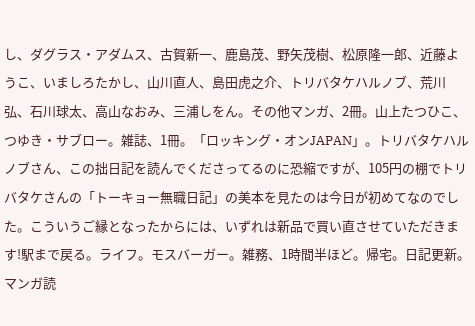し、ダグラス・アダムス、古賀新一、鹿島茂、野矢茂樹、松原隆一郎、近藤ようこ、いましろたかし、山川直人、島田虎之介、トリバタケハルノブ、荒川弘、石川球太、高山なおみ、三浦しをん。その他マンガ、2冊。山上たつひこ、つゆき・サブロー。雑誌、1冊。「ロッキング・オンJAPAN」。トリバタケハルノブさん、この拙日記を読んでくださってるのに恐縮ですが、105円の棚でトリバタケさんの「トーキョー無職日記」の美本を見たのは今日が初めてなのでした。こういうご縁となったからには、いずれは新品で買い直させていただきます!駅まで戻る。ライフ。モスバーガー。雑務、1時間半ほど。帰宅。日記更新。マンガ読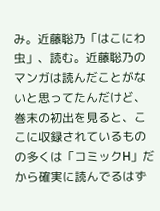み。近藤聡乃「はこにわ虫」、読む。近藤聡乃のマンガは読んだことがないと思ってたんだけど、巻末の初出を見ると、ここに収録されているものの多くは「コミックH」だから確実に読んでるはず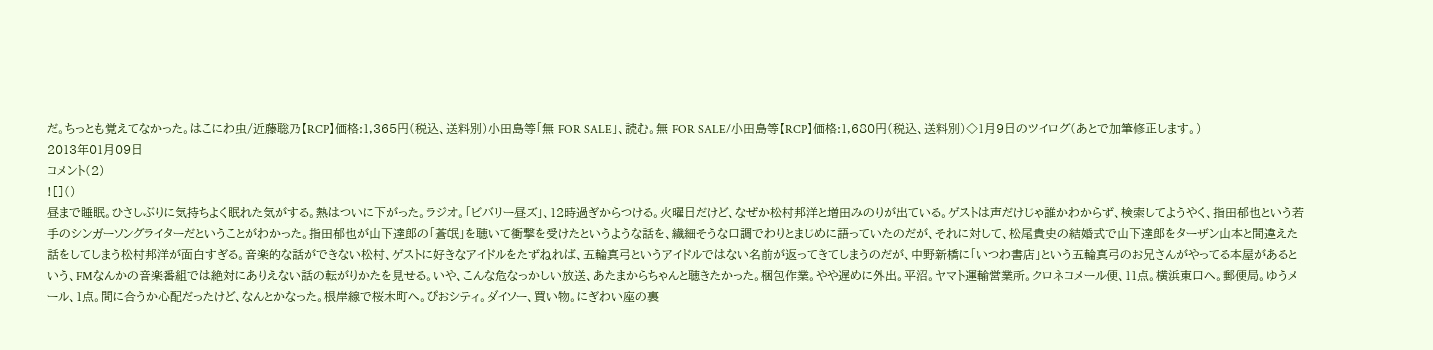だ。ちっとも覚えてなかった。はこにわ虫/近藤聡乃【RCP】価格:1,365円(税込、送料別)小田島等「無 FOR SALE」、読む。無 FOR SALE/小田島等【RCP】価格:1,680円(税込、送料別)◇1月9日のツイログ(あとで加筆修正します。)
2013年01月09日
コメント(2)
![]()
昼まで睡眠。ひさしぶりに気持ちよく眠れた気がする。熱はついに下がった。ラジオ。「ビバリー昼ズ」、12時過ぎからつける。火曜日だけど、なぜか松村邦洋と増田みのりが出ている。ゲストは声だけじゃ誰かわからず、検索してようやく、指田郁也という若手のシンガーソングライターだということがわかった。指田郁也が山下達郎の「蒼氓」を聴いて衝撃を受けたというような話を、繊細そうな口調でわりとまじめに語っていたのだが、それに対して、松尾貴史の結婚式で山下達郎をターザン山本と間違えた話をしてしまう松村邦洋が面白すぎる。音楽的な話ができない松村、ゲストに好きなアイドルをたずねれば、五輪真弓というアイドルではない名前が返ってきてしまうのだが、中野新橋に「いつわ書店」という五輪真弓のお兄さんがやってる本屋があるという、FMなんかの音楽番組では絶対にありえない話の転がりかたを見せる。いや、こんな危なっかしい放送、あたまからちゃんと聴きたかった。梱包作業。やや遅めに外出。平沼。ヤマト運輸営業所。クロネコメール便、11点。横浜東口へ。郵便局。ゆうメール、1点。間に合うか心配だったけど、なんとかなった。根岸線で桜木町へ。ぴおシティ。ダイソー、買い物。にぎわい座の裏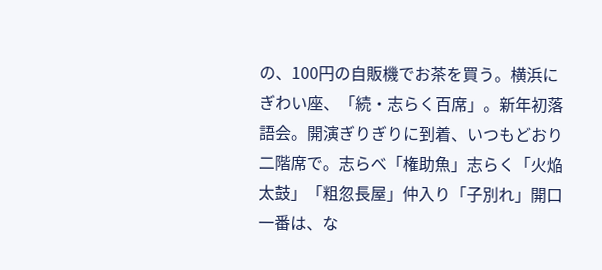の、100円の自販機でお茶を買う。横浜にぎわい座、「続・志らく百席」。新年初落語会。開演ぎりぎりに到着、いつもどおり二階席で。志らべ「権助魚」志らく「火焔太鼓」「粗忽長屋」仲入り「子別れ」開口一番は、な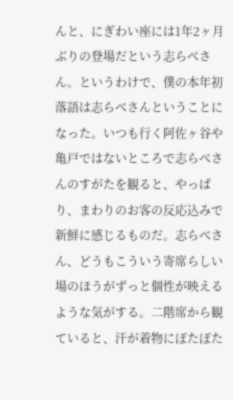んと、にぎわい座には1年2ヶ月ぶりの登場だという志らべさん。というわけで、僕の本年初落語は志らべさんということになった。いつも行く阿佐ヶ谷や亀戸ではないところで志らべさんのすがたを観ると、やっぱり、まわりのお客の反応込みで新鮮に感じるものだ。志らべさん、どうもこういう寄席らしい場のほうがずっと個性が映えるような気がする。二階席から観ていると、汗が着物にぽたぽた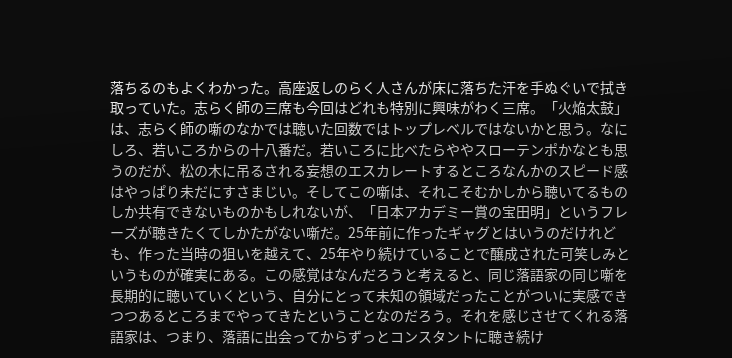落ちるのもよくわかった。高座返しのらく人さんが床に落ちた汗を手ぬぐいで拭き取っていた。志らく師の三席も今回はどれも特別に興味がわく三席。「火焔太鼓」は、志らく師の噺のなかでは聴いた回数ではトップレベルではないかと思う。なにしろ、若いころからの十八番だ。若いころに比べたらややスローテンポかなとも思うのだが、松の木に吊るされる妄想のエスカレートするところなんかのスピード感はやっぱり未だにすさまじい。そしてこの噺は、それこそむかしから聴いてるものしか共有できないものかもしれないが、「日本アカデミー賞の宝田明」というフレーズが聴きたくてしかたがない噺だ。25年前に作ったギャグとはいうのだけれども、作った当時の狙いを越えて、25年やり続けていることで醸成された可笑しみというものが確実にある。この感覚はなんだろうと考えると、同じ落語家の同じ噺を長期的に聴いていくという、自分にとって未知の領域だったことがついに実感できつつあるところまでやってきたということなのだろう。それを感じさせてくれる落語家は、つまり、落語に出会ってからずっとコンスタントに聴き続け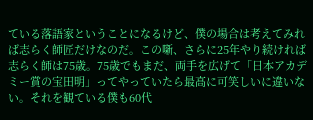ている落語家ということになるけど、僕の場合は考えてみれば志らく師匠だけなのだ。この噺、さらに25年やり続ければ志らく師は75歳。75歳でもまだ、両手を広げて「日本アカデミー賞の宝田明」ってやっていたら最高に可笑しいに違いない。それを観ている僕も60代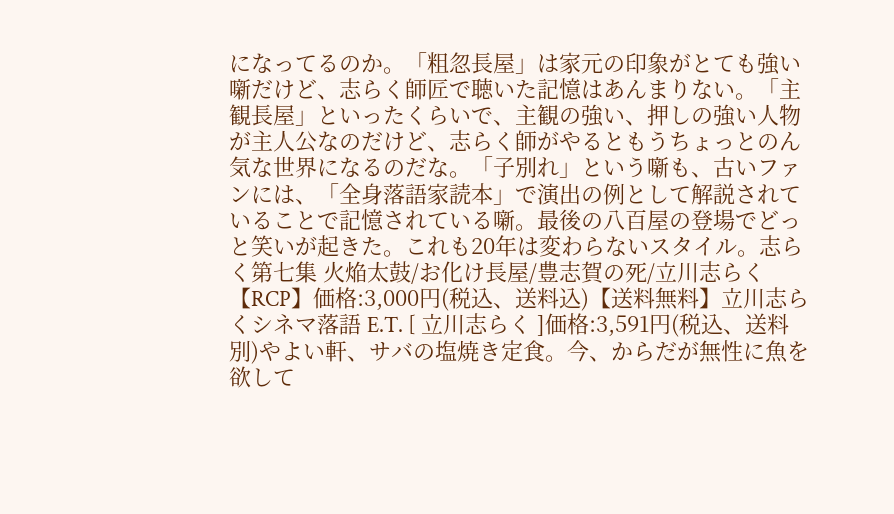になってるのか。「粗忽長屋」は家元の印象がとても強い噺だけど、志らく師匠で聴いた記憶はあんまりない。「主観長屋」といったくらいで、主観の強い、押しの強い人物が主人公なのだけど、志らく師がやるともうちょっとのん気な世界になるのだな。「子別れ」という噺も、古いファンには、「全身落語家読本」で演出の例として解説されていることで記憶されている噺。最後の八百屋の登場でどっと笑いが起きた。これも20年は変わらないスタイル。志らく第七集 火焔太鼓/お化け長屋/豊志賀の死/立川志らく【RCP】価格:3,000円(税込、送料込)【送料無料】立川志らくシネマ落語 E.T. [ 立川志らく ]価格:3,591円(税込、送料別)やよい軒、サバの塩焼き定食。今、からだが無性に魚を欲して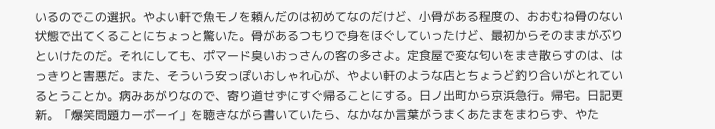いるのでこの選択。やよい軒で魚モノを頼んだのは初めてなのだけど、小骨がある程度の、おおむね骨のない状態で出てくることにちょっと驚いた。骨があるつもりで身をほぐしていったけど、最初からそのままがぶりといけたのだ。それにしても、ポマード臭いおっさんの客の多さよ。定食屋で変な匂いをまき散らすのは、はっきりと害悪だ。また、そういう安っぽいおしゃれ心が、やよい軒のような店とちょうど釣り合いがとれているとうことか。病みあがりなので、寄り道せずにすぐ帰ることにする。日ノ出町から京浜急行。帰宅。日記更新。「爆笑問題カーボーイ」を聴きながら書いていたら、なかなか言葉がうまくあたまをまわらず、やた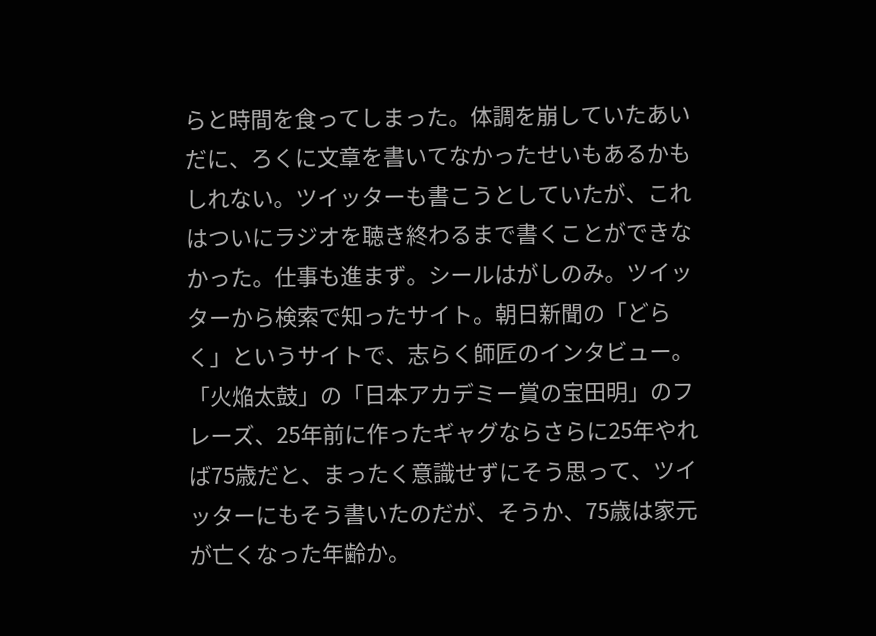らと時間を食ってしまった。体調を崩していたあいだに、ろくに文章を書いてなかったせいもあるかもしれない。ツイッターも書こうとしていたが、これはついにラジオを聴き終わるまで書くことができなかった。仕事も進まず。シールはがしのみ。ツイッターから検索で知ったサイト。朝日新聞の「どらく」というサイトで、志らく師匠のインタビュー。「火焔太鼓」の「日本アカデミー賞の宝田明」のフレーズ、25年前に作ったギャグならさらに25年やれば75歳だと、まったく意識せずにそう思って、ツイッターにもそう書いたのだが、そうか、75歳は家元が亡くなった年齢か。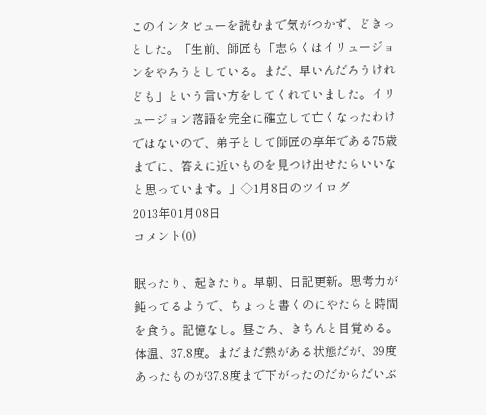このインタビューを読むまで気がつかず、どきっとした。「生前、師匠も「志らくはイリュージョンをやろうとしている。まだ、早いんだろうけれども」という言い方をしてくれていました。イリュージョン落語を完全に確立して亡くなったわけではないので、弟子として師匠の享年である75歳までに、答えに近いものを見つけ出せたらいいなと思っています。」◇1月8日のツイログ
2013年01月08日
コメント(0)

眠ったり、起きたり。早朝、日記更新。思考力が鈍ってるようで、ちょっと書くのにやたらと時間を食う。記憶なし。昼ごろ、きちんと目覚める。体温、37.8度。まだまだ熱がある状態だが、39度あったものが37.8度まで下がったのだからだいぶ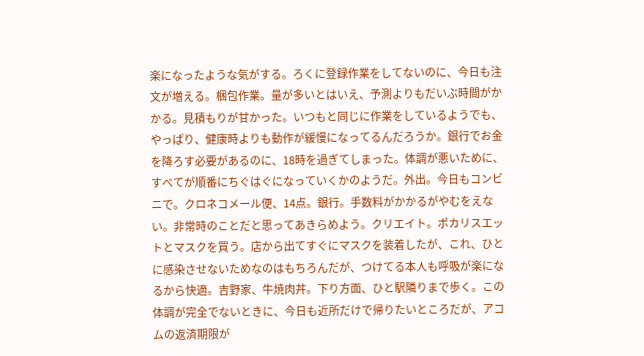楽になったような気がする。ろくに登録作業をしてないのに、今日も注文が増える。梱包作業。量が多いとはいえ、予測よりもだいぶ時間がかかる。見積もりが甘かった。いつもと同じに作業をしているようでも、やっぱり、健康時よりも動作が緩慢になってるんだろうか。銀行でお金を降ろす必要があるのに、18時を過ぎてしまった。体調が悪いために、すべてが順番にちぐはぐになっていくかのようだ。外出。今日もコンビニで。クロネコメール便、14点。銀行。手数料がかかるがやむをえない。非常時のことだと思ってあきらめよう。クリエイト。ポカリスエットとマスクを買う。店から出てすぐにマスクを装着したが、これ、ひとに感染させないためなのはもちろんだが、つけてる本人も呼吸が楽になるから快適。吉野家、牛焼肉丼。下り方面、ひと駅隣りまで歩く。この体調が完全でないときに、今日も近所だけで帰りたいところだが、アコムの返済期限が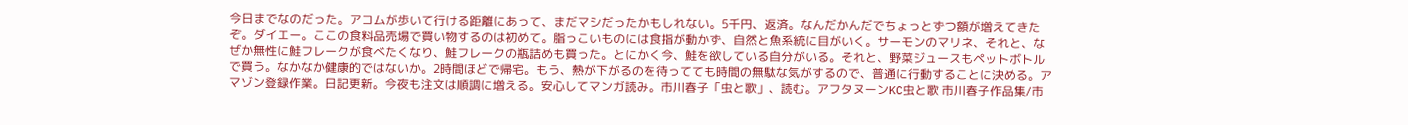今日までなのだった。アコムが歩いて行ける距離にあって、まだマシだったかもしれない。5千円、返済。なんだかんだでちょっとずつ額が増えてきたぞ。ダイエー。ここの食料品売場で買い物するのは初めて。脂っこいものには食指が動かず、自然と魚系統に目がいく。サーモンのマリネ、それと、なぜか無性に鮭フレークが食べたくなり、鮭フレークの瓶詰めも買った。とにかく今、鮭を欲している自分がいる。それと、野菜ジュースもペットボトルで買う。なかなか健康的ではないか。2時間ほどで帰宅。もう、熱が下がるのを待ってても時間の無駄な気がするので、普通に行動することに決める。アマゾン登録作業。日記更新。今夜も注文は順調に増える。安心してマンガ読み。市川春子「虫と歌」、読む。アフタヌーンKC虫と歌 市川春子作品集/市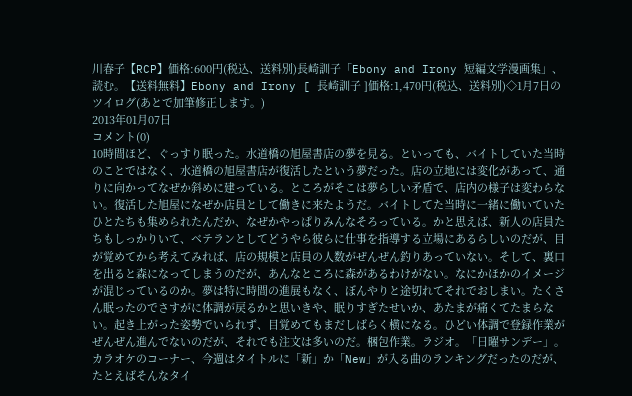川春子【RCP】価格:600円(税込、送料別)長崎訓子「Ebony and Irony 短編文学漫画集」、読む。【送料無料】Ebony and Irony [ 長崎訓子 ]価格:1,470円(税込、送料別)◇1月7日のツイログ(あとで加筆修正します。)
2013年01月07日
コメント(0)
10時間ほど、ぐっすり眠った。水道橋の旭屋書店の夢を見る。といっても、バイトしていた当時のことではなく、水道橋の旭屋書店が復活したという夢だった。店の立地には変化があって、通りに向かってなぜか斜めに建っている。ところがそこは夢らしい矛盾で、店内の様子は変わらない。復活した旭屋になぜか店員として働きに来たようだ。バイトしてた当時に一緒に働いていたひとたちも集められたんだか、なぜかやっぱりみんなそろっている。かと思えば、新人の店員たちもしっかりいて、ベテランとしてどうやら彼らに仕事を指導する立場にあるらしいのだが、目が覚めてから考えてみれば、店の規模と店員の人数がぜんぜん釣りあっていない。そして、裏口を出ると森になってしまうのだが、あんなところに森があるわけがない。なにかほかのイメージが混じっているのか。夢は特に時間の進展もなく、ぼんやりと途切れてそれでおしまい。たくさん眠ったのでさすがに体調が戻るかと思いきや、眠りすぎたせいか、あたまが痛くてたまらない。起き上がった姿勢でいられず、目覚めてもまだしばらく横になる。ひどい体調で登録作業がぜんぜん進んでないのだが、それでも注文は多いのだ。梱包作業。ラジオ。「日曜サンデー」。カラオケのコーナー、今週はタイトルに「新」か「New」が入る曲のランキングだったのだが、たとえばそんなタイ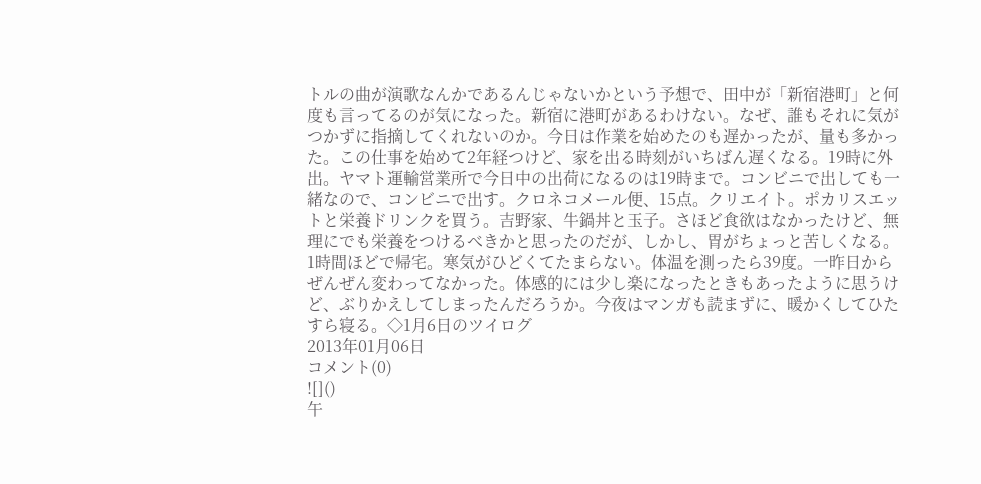トルの曲が演歌なんかであるんじゃないかという予想で、田中が「新宿港町」と何度も言ってるのが気になった。新宿に港町があるわけない。なぜ、誰もそれに気がつかずに指摘してくれないのか。今日は作業を始めたのも遅かったが、量も多かった。この仕事を始めて2年経つけど、家を出る時刻がいちばん遅くなる。19時に外出。ヤマト運輸営業所で今日中の出荷になるのは19時まで。コンビニで出しても一緒なので、コンビニで出す。クロネコメール便、15点。クリエイト。ポカリスエットと栄養ドリンクを買う。吉野家、牛鍋丼と玉子。さほど食欲はなかったけど、無理にでも栄養をつけるべきかと思ったのだが、しかし、胃がちょっと苦しくなる。1時間ほどで帰宅。寒気がひどくてたまらない。体温を測ったら39度。一昨日からぜんぜん変わってなかった。体感的には少し楽になったときもあったように思うけど、ぶりかえしてしまったんだろうか。今夜はマンガも読まずに、暖かくしてひたすら寝る。◇1月6日のツイログ
2013年01月06日
コメント(0)
![]()
午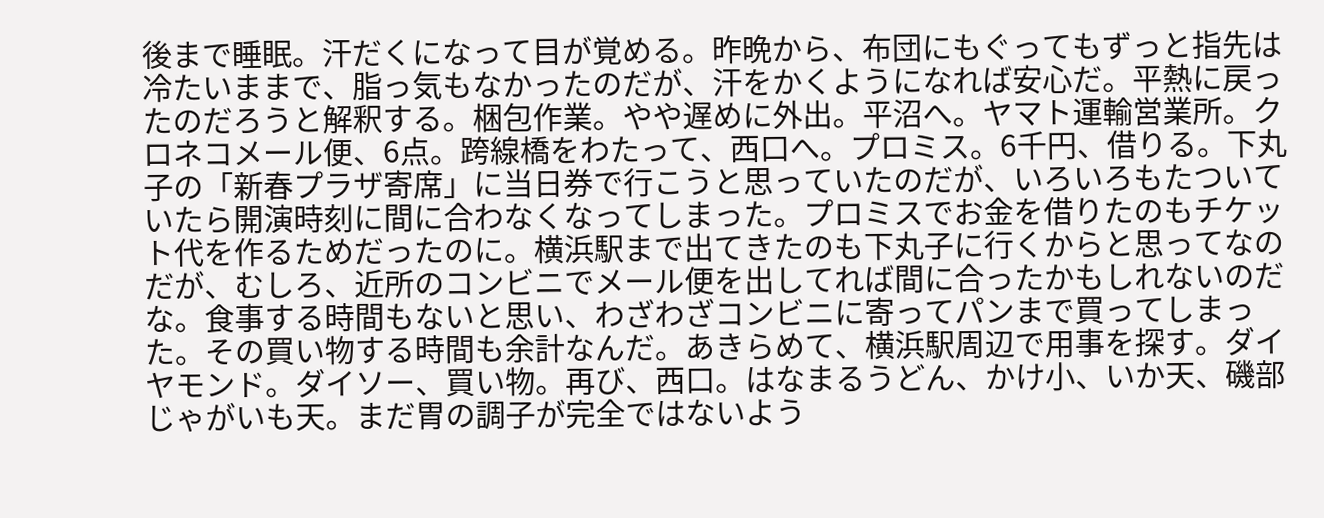後まで睡眠。汗だくになって目が覚める。昨晩から、布団にもぐってもずっと指先は冷たいままで、脂っ気もなかったのだが、汗をかくようになれば安心だ。平熱に戻ったのだろうと解釈する。梱包作業。やや遅めに外出。平沼へ。ヤマト運輸営業所。クロネコメール便、6点。跨線橋をわたって、西口へ。プロミス。6千円、借りる。下丸子の「新春プラザ寄席」に当日券で行こうと思っていたのだが、いろいろもたついていたら開演時刻に間に合わなくなってしまった。プロミスでお金を借りたのもチケット代を作るためだったのに。横浜駅まで出てきたのも下丸子に行くからと思ってなのだが、むしろ、近所のコンビニでメール便を出してれば間に合ったかもしれないのだな。食事する時間もないと思い、わざわざコンビニに寄ってパンまで買ってしまった。その買い物する時間も余計なんだ。あきらめて、横浜駅周辺で用事を探す。ダイヤモンド。ダイソー、買い物。再び、西口。はなまるうどん、かけ小、いか天、磯部じゃがいも天。まだ胃の調子が完全ではないよう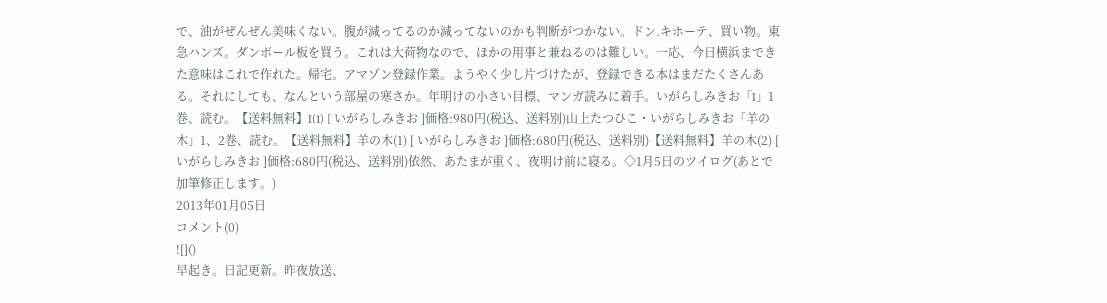で、油がぜんぜん美味くない。腹が減ってるのか減ってないのかも判断がつかない。ドン.キホーテ、買い物。東急ハンズ。ダンボール板を買う。これは大荷物なので、ほかの用事と兼ねるのは難しい。一応、今日横浜まできた意味はこれで作れた。帰宅。アマゾン登録作業。ようやく少し片づけたが、登録できる本はまだたくさんある。それにしても、なんという部屋の寒さか。年明けの小さい目標、マンガ読みに着手。いがらしみきお「I」1巻、読む。【送料無料】I(1) [ いがらしみきお ]価格:980円(税込、送料別)山上たつひこ・いがらしみきお「羊の木」1、2巻、読む。【送料無料】羊の木(1) [ いがらしみきお ]価格:680円(税込、送料別)【送料無料】羊の木(2) [ いがらしみきお ]価格:680円(税込、送料別)依然、あたまが重く、夜明け前に寝る。◇1月5日のツイログ(あとで加筆修正します。)
2013年01月05日
コメント(0)
![]()
早起き。日記更新。昨夜放送、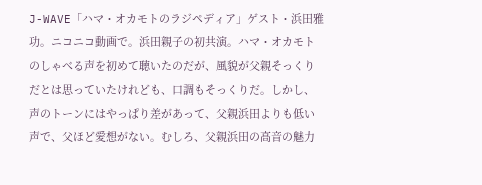J-WAVE「ハマ・オカモトのラジペディア」ゲスト・浜田雅功。ニコニコ動画で。浜田親子の初共演。ハマ・オカモトのしゃべる声を初めて聴いたのだが、風貌が父親そっくりだとは思っていたけれども、口調もそっくりだ。しかし、声のトーンにはやっぱり差があって、父親浜田よりも低い声で、父ほど愛想がない。むしろ、父親浜田の高音の魅力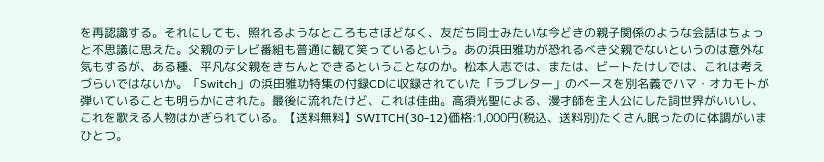を再認識する。それにしても、照れるようなところもさほどなく、友だち同士みたいな今どきの親子関係のような会話はちょっと不思議に思えた。父親のテレビ番組も普通に観て笑っているという。あの浜田雅功が恐れるべき父親でないというのは意外な気もするが、ある種、平凡な父親をきちんとできるということなのか。松本人志では、または、ビートたけしでは、これは考えづらいではないか。「Switch」の浜田雅功特集の付録CDに収録されていた「ラブレター」のベースを別名義でハマ・オカモトが弾いていることも明らかにされた。最後に流れたけど、これは佳曲。高須光聖による、漫才師を主人公にした詞世界がいいし、これを歌える人物はかぎられている。【送料無料】SWITCH(30-12)価格:1,000円(税込、送料別)たくさん眠ったのに体調がいまひとつ。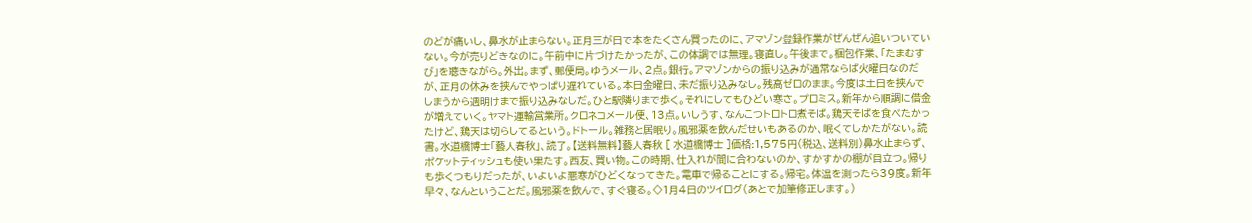のどが痛いし、鼻水が止まらない。正月三が日で本をたくさん買ったのに、アマゾン登録作業がぜんぜん追いついていない。今が売りどきなのに。午前中に片づけたかったが、この体調では無理。寝直し。午後まで。梱包作業、「たまむすび」を聴きながら。外出。まず、郵便局。ゆうメール、2点。銀行。アマゾンからの振り込みが通常ならば火曜日なのだが、正月の休みを挟んでやっぱり遅れている。本日金曜日、未だ振り込みなし。残高ゼロのまま。今度は土日を挟んでしまうから週明けまで振り込みなしだ。ひと駅隣りまで歩く。それにしてもひどい寒さ。プロミス。新年から順調に借金が増えていく。ヤマト運輸営業所。クロネコメール便、13点。いしうす、なんこつトロトロ煮そば。鶏天そばを食べたかったけど、鶏天は切らしてるという。ドトール。雑務と居眠り。風邪薬を飲んだせいもあるのか、眠くてしかたがない。読書。水道橋博士「藝人春秋」、読了。【送料無料】藝人春秋 [ 水道橋博士 ]価格:1,575円(税込、送料別)鼻水止まらず、ポケットティッシュも使い果たす。西友、買い物。この時期、仕入れが間に合わないのか、すかすかの棚が目立つ。帰りも歩くつもりだったが、いよいよ悪寒がひどくなってきた。電車で帰ることにする。帰宅。体温を測ったら39度。新年早々、なんということだ。風邪薬を飲んで、すぐ寝る。◇1月4日のツイログ(あとで加筆修正します。)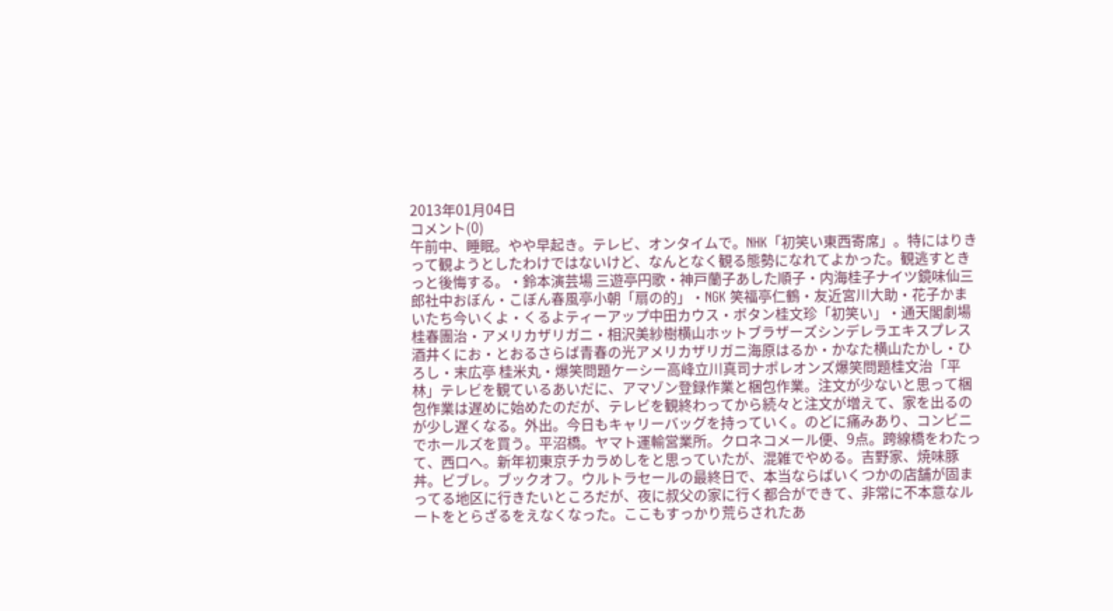2013年01月04日
コメント(0)
午前中、睡眠。やや早起き。テレビ、オンタイムで。NHK「初笑い東西寄席」。特にはりきって観ようとしたわけではないけど、なんとなく観る態勢になれてよかった。観逃すときっと後悔する。・鈴本演芸場 三遊亭円歌・神戸蘭子あした順子・内海桂子ナイツ鏡味仙三郎社中おぼん・こぼん春風亭小朝「扇の的」・NGK 笑福亭仁鶴・友近宮川大助・花子かまいたち今いくよ・くるよティーアップ中田カウス・ボタン桂文珍「初笑い」・通天閣劇場 桂春團治・アメリカザリガニ・相沢美紗樹横山ホットブラザーズシンデレラエキスプレス酒井くにお・とおるさらば青春の光アメリカザリガニ海原はるか・かなた横山たかし・ひろし・末広亭 桂米丸・爆笑問題ケーシー高峰立川真司ナポレオンズ爆笑問題桂文治「平林」テレビを観ているあいだに、アマゾン登録作業と梱包作業。注文が少ないと思って梱包作業は遅めに始めたのだが、テレビを観終わってから続々と注文が増えて、家を出るのが少し遅くなる。外出。今日もキャリーバッグを持っていく。のどに痛みあり、コンビニでホールズを買う。平沼橋。ヤマト運輸営業所。クロネコメール便、9点。跨線橋をわたって、西口へ。新年初東京チカラめしをと思っていたが、混雑でやめる。吉野家、焼味豚丼。ビブレ。ブックオフ。ウルトラセールの最終日で、本当ならばいくつかの店舗が固まってる地区に行きたいところだが、夜に叔父の家に行く都合ができて、非常に不本意なルートをとらざるをえなくなった。ここもすっかり荒らされたあ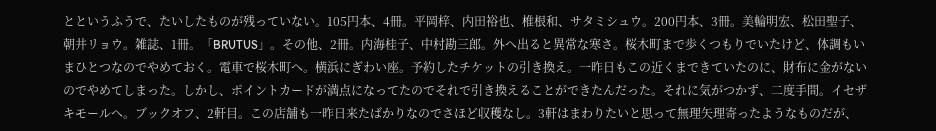とというふうで、たいしたものが残っていない。105円本、4冊。平岡梓、内田裕也、椎根和、サタミシュウ。200円本、3冊。美輪明宏、松田聖子、朝井リョウ。雑誌、1冊。「BRUTUS」。その他、2冊。内海桂子、中村勘三郎。外へ出ると異常な寒さ。桜木町まで歩くつもりでいたけど、体調もいまひとつなのでやめておく。電車で桜木町へ。横浜にぎわい座。予約したチケットの引き換え。一昨日もこの近くまできていたのに、財布に金がないのでやめてしまった。しかし、ポイントカードが満点になってたのでそれで引き換えることができたんだった。それに気がつかず、二度手間。イセザキモールへ。ブックオフ、2軒目。この店舗も一昨日来たばかりなのでさほど収穫なし。3軒はまわりたいと思って無理矢理寄ったようなものだが、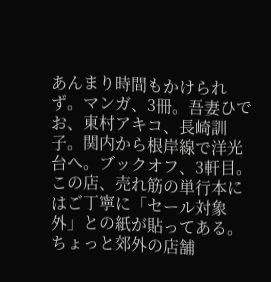あんまり時間もかけられず。マンガ、3冊。吾妻ひでお、東村アキコ、長崎訓子。関内から根岸線で洋光台へ。ブックオフ、3軒目。この店、売れ筋の単行本にはご丁寧に「セール対象外」との紙が貼ってある。ちょっと郊外の店舗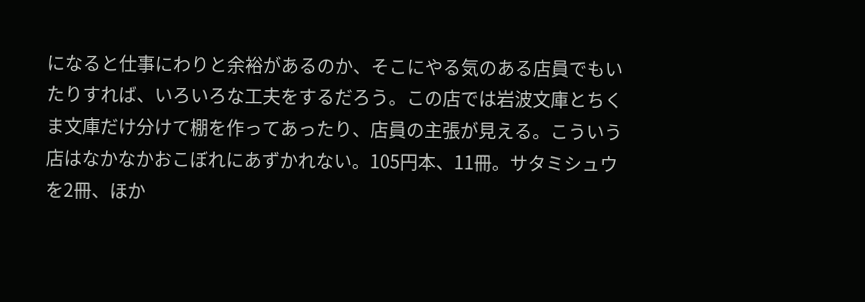になると仕事にわりと余裕があるのか、そこにやる気のある店員でもいたりすれば、いろいろな工夫をするだろう。この店では岩波文庫とちくま文庫だけ分けて棚を作ってあったり、店員の主張が見える。こういう店はなかなかおこぼれにあずかれない。105円本、11冊。サタミシュウを2冊、ほか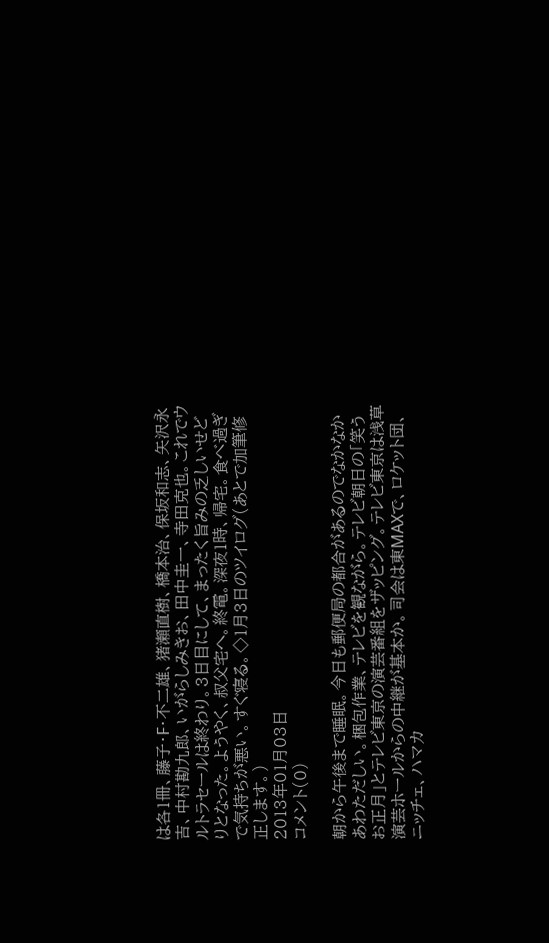は各1冊、藤子・F・不二雄、猪瀬直樹、橋本治、保坂和志、矢沢永吉、中村勘九郎、いがらしみきお、田中圭一、寺田克也。これでウルトラセールは終わり。3日目にして、まったく旨みの乏しいせどりとなった。ようやく、叔父宅へ。終電。深夜1時、帰宅。食べ過ぎで気持ちが悪い。すぐ寝る。◇1月3日のツイログ(あとで加筆修正します。)
2013年01月03日
コメント(0)

朝から午後まで睡眠。今日も郵便局の都合があるのでなかなかあわただしい。梱包作業、テレビを観ながら。テレビ朝日の「笑うお正月」とテレビ東京の演芸番組をザッピング。テレビ東京は浅草演芸ホールからの中継が基本か。司会は東MAXで、ロケット団、ニッチェ、ハマカ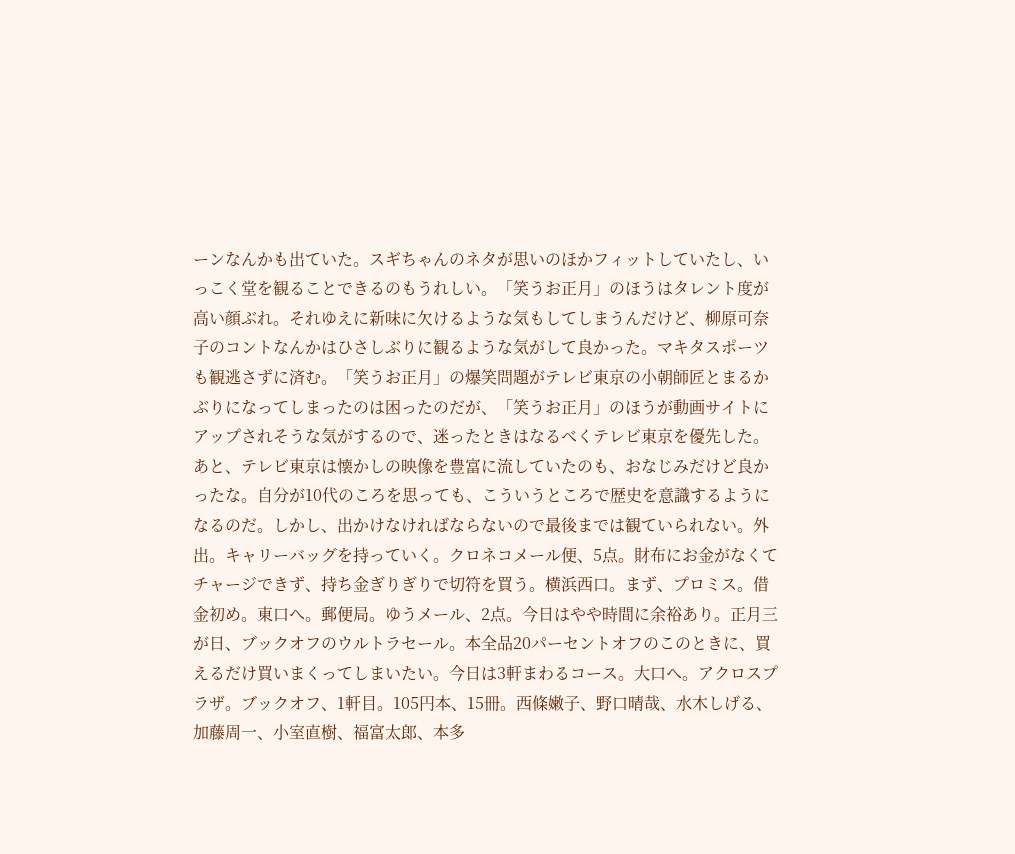ーンなんかも出ていた。スギちゃんのネタが思いのほかフィットしていたし、いっこく堂を観ることできるのもうれしい。「笑うお正月」のほうはタレント度が高い顔ぶれ。それゆえに新味に欠けるような気もしてしまうんだけど、柳原可奈子のコントなんかはひさしぶりに観るような気がして良かった。マキタスポーツも観逃さずに済む。「笑うお正月」の爆笑問題がテレビ東京の小朝師匠とまるかぶりになってしまったのは困ったのだが、「笑うお正月」のほうが動画サイトにアップされそうな気がするので、迷ったときはなるべくテレビ東京を優先した。あと、テレビ東京は懐かしの映像を豊富に流していたのも、おなじみだけど良かったな。自分が10代のころを思っても、こういうところで歴史を意識するようになるのだ。しかし、出かけなければならないので最後までは観ていられない。外出。キャリーバッグを持っていく。クロネコメール便、5点。財布にお金がなくてチャージできず、持ち金ぎりぎりで切符を買う。横浜西口。まず、プロミス。借金初め。東口へ。郵便局。ゆうメール、2点。今日はやや時間に余裕あり。正月三が日、ブックオフのウルトラセール。本全品20パーセントオフのこのときに、買えるだけ買いまくってしまいたい。今日は3軒まわるコース。大口へ。アクロスプラザ。ブックオフ、1軒目。105円本、15冊。西條嫩子、野口晴哉、水木しげる、加藤周一、小室直樹、福富太郎、本多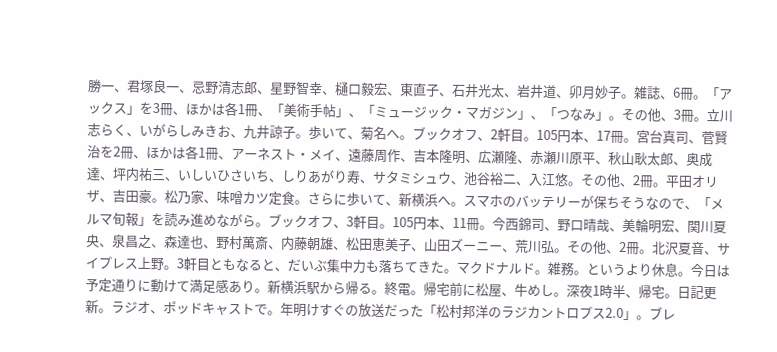勝一、君塚良一、忌野清志郎、星野智幸、樋口毅宏、東直子、石井光太、岩井道、卯月妙子。雑誌、6冊。「アックス」を3冊、ほかは各1冊、「美術手帖」、「ミュージック・マガジン」、「つなみ」。その他、3冊。立川志らく、いがらしみきお、九井諒子。歩いて、菊名へ。ブックオフ、2軒目。105円本、17冊。宮台真司、菅賢治を2冊、ほかは各1冊、アーネスト・メイ、遠藤周作、吉本隆明、広瀬隆、赤瀬川原平、秋山耿太郎、奥成達、坪内祐三、いしいひさいち、しりあがり寿、サタミシュウ、池谷裕二、入江悠。その他、2冊。平田オリザ、吉田豪。松乃家、味噌カツ定食。さらに歩いて、新横浜へ。スマホのバッテリーが保ちそうなので、「メルマ旬報」を読み進めながら。ブックオフ、3軒目。105円本、11冊。今西錦司、野口晴哉、美輪明宏、関川夏央、泉昌之、森達也、野村萬斎、内藤朝雄、松田恵美子、山田ズーニー、荒川弘。その他、2冊。北沢夏音、サイプレス上野。3軒目ともなると、だいぶ集中力も落ちてきた。マクドナルド。雑務。というより休息。今日は予定通りに動けて満足感あり。新横浜駅から帰る。終電。帰宅前に松屋、牛めし。深夜1時半、帰宅。日記更新。ラジオ、ポッドキャストで。年明けすぐの放送だった「松村邦洋のラジカントロプス2.0」。ブレ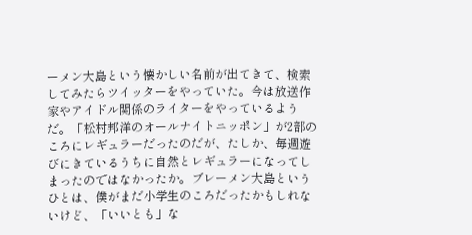ーメン大島という懐かしい名前が出てきて、検索してみたらツイッターをやっていた。今は放送作家やアイドル関係のライターをやっているようだ。「松村邦洋のオールナイトニッポン」が2部のころにレギュラーだったのだが、たしか、毎週遊びにきているうちに自然とレギュラーになってしまったのではなかったか。ブレーメン大島というひとは、僕がまだ小学生のころだったかもしれないけど、「いいとも」な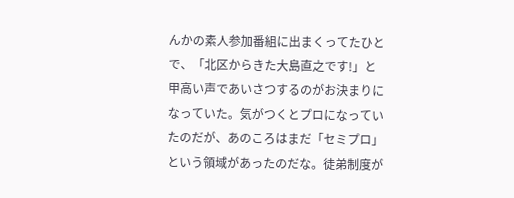んかの素人参加番組に出まくってたひとで、「北区からきた大島直之です!」と甲高い声であいさつするのがお決まりになっていた。気がつくとプロになっていたのだが、あのころはまだ「セミプロ」という領域があったのだな。徒弟制度が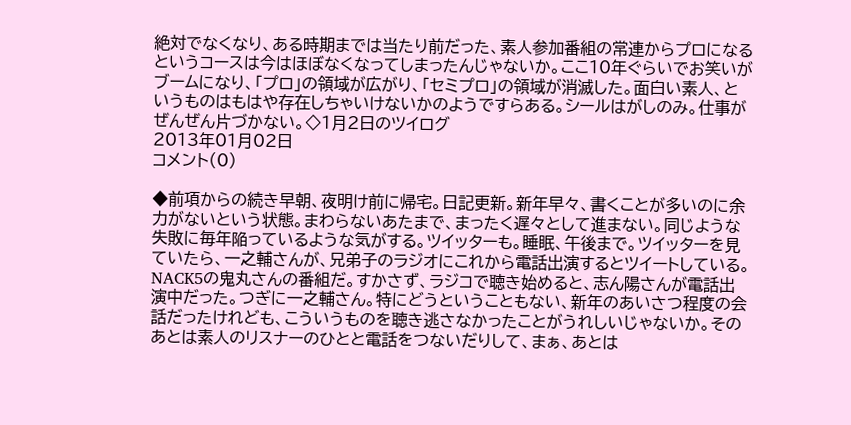絶対でなくなり、ある時期までは当たり前だった、素人参加番組の常連からプロになるというコースは今はほぼなくなってしまったんじゃないか。ここ10年ぐらいでお笑いがブームになり、「プロ」の領域が広がり、「セミプロ」の領域が消滅した。面白い素人、というものはもはや存在しちゃいけないかのようですらある。シールはがしのみ。仕事がぜんぜん片づかない。◇1月2日のツイログ
2013年01月02日
コメント(0)

◆前項からの続き早朝、夜明け前に帰宅。日記更新。新年早々、書くことが多いのに余力がないという状態。まわらないあたまで、まったく遅々として進まない。同じような失敗に毎年陥っているような気がする。ツイッターも。睡眠、午後まで。ツイッターを見ていたら、一之輔さんが、兄弟子のラジオにこれから電話出演するとツイートしている。NACK5の鬼丸さんの番組だ。すかさず、ラジコで聴き始めると、志ん陽さんが電話出演中だった。つぎに一之輔さん。特にどうということもない、新年のあいさつ程度の会話だったけれども、こういうものを聴き逃さなかったことがうれしいじゃないか。そのあとは素人のリスナーのひとと電話をつないだりして、まぁ、あとは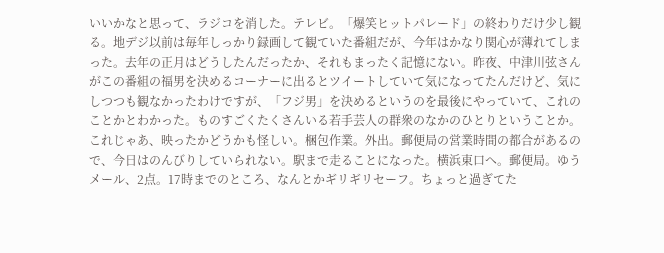いいかなと思って、ラジコを消した。テレビ。「爆笑ヒットパレード」の終わりだけ少し観る。地デジ以前は毎年しっかり録画して観ていた番組だが、今年はかなり関心が薄れてしまった。去年の正月はどうしたんだったか、それもまったく記憶にない。昨夜、中津川弦さんがこの番組の福男を決めるコーナーに出るとツイートしていて気になってたんだけど、気にしつつも観なかったわけですが、「フジ男」を決めるというのを最後にやっていて、これのことかとわかった。ものすごくたくさんいる若手芸人の群衆のなかのひとりということか。これじゃあ、映ったかどうかも怪しい。梱包作業。外出。郵便局の営業時間の都合があるので、今日はのんびりしていられない。駅まで走ることになった。横浜東口へ。郵便局。ゆうメール、2点。17時までのところ、なんとかギリギリセーフ。ちょっと過ぎてた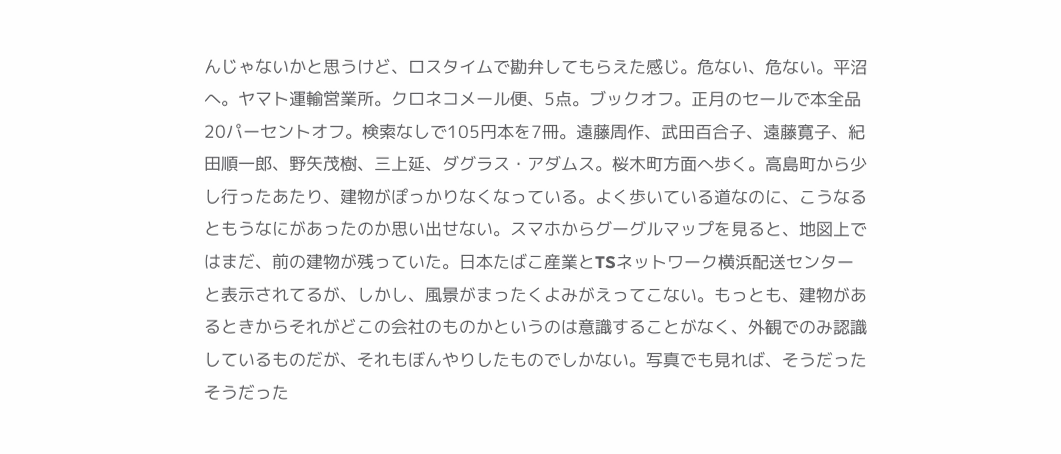んじゃないかと思うけど、ロスタイムで勘弁してもらえた感じ。危ない、危ない。平沼へ。ヤマト運輸営業所。クロネコメール便、5点。ブックオフ。正月のセールで本全品20パーセントオフ。検索なしで105円本を7冊。遠藤周作、武田百合子、遠藤寛子、紀田順一郎、野矢茂樹、三上延、ダグラス・アダムス。桜木町方面へ歩く。高島町から少し行ったあたり、建物がぽっかりなくなっている。よく歩いている道なのに、こうなるともうなにがあったのか思い出せない。スマホからグーグルマップを見ると、地図上ではまだ、前の建物が残っていた。日本たばこ産業とTSネットワーク横浜配送センターと表示されてるが、しかし、風景がまったくよみがえってこない。もっとも、建物があるときからそれがどこの会社のものかというのは意識することがなく、外観でのみ認識しているものだが、それもぼんやりしたものでしかない。写真でも見れば、そうだったそうだった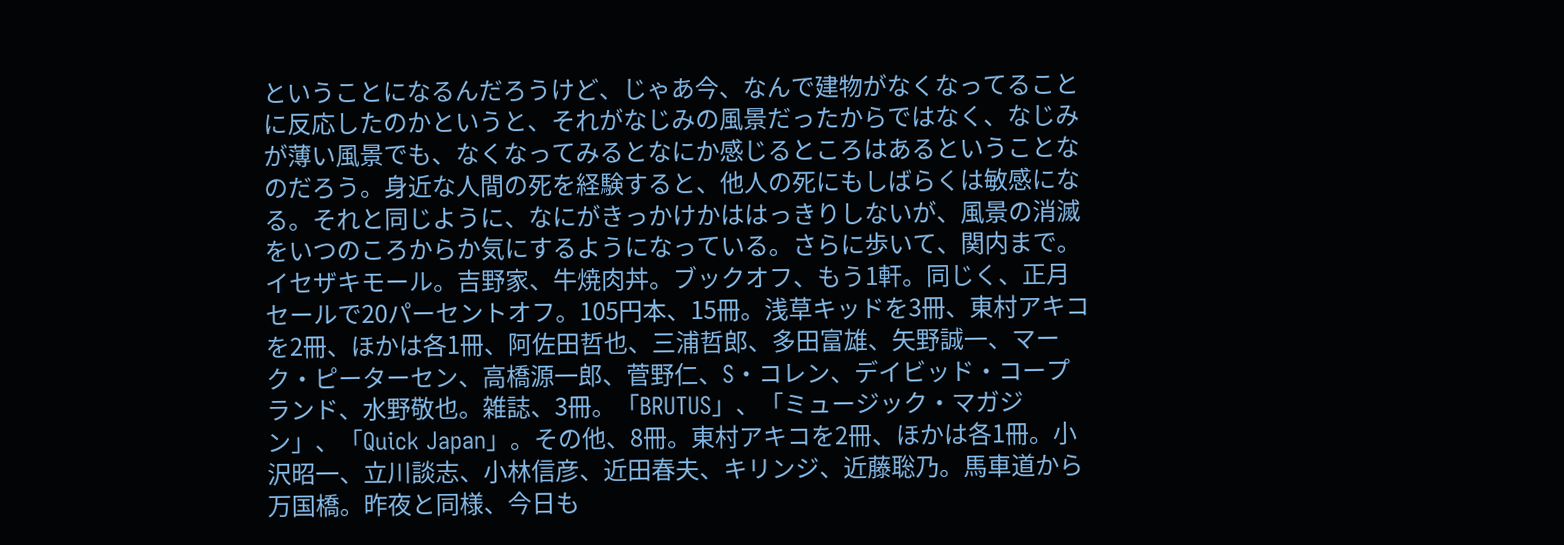ということになるんだろうけど、じゃあ今、なんで建物がなくなってることに反応したのかというと、それがなじみの風景だったからではなく、なじみが薄い風景でも、なくなってみるとなにか感じるところはあるということなのだろう。身近な人間の死を経験すると、他人の死にもしばらくは敏感になる。それと同じように、なにがきっかけかははっきりしないが、風景の消滅をいつのころからか気にするようになっている。さらに歩いて、関内まで。イセザキモール。吉野家、牛焼肉丼。ブックオフ、もう1軒。同じく、正月セールで20パーセントオフ。105円本、15冊。浅草キッドを3冊、東村アキコを2冊、ほかは各1冊、阿佐田哲也、三浦哲郎、多田富雄、矢野誠一、マーク・ピーターセン、高橋源一郎、菅野仁、S・コレン、デイビッド・コープランド、水野敬也。雑誌、3冊。「BRUTUS」、「ミュージック・マガジン」、「Quick Japan」。その他、8冊。東村アキコを2冊、ほかは各1冊。小沢昭一、立川談志、小林信彦、近田春夫、キリンジ、近藤聡乃。馬車道から万国橋。昨夜と同様、今日も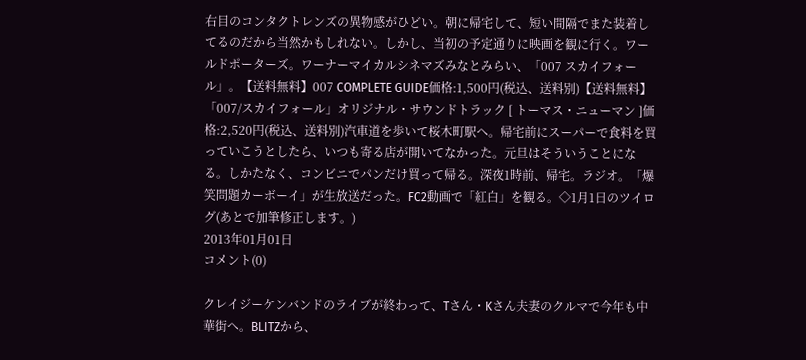右目のコンタクトレンズの異物感がひどい。朝に帰宅して、短い間隔でまた装着してるのだから当然かもしれない。しかし、当初の予定通りに映画を観に行く。ワールドポーターズ。ワーナーマイカルシネマズみなとみらい、「007 スカイフォール」。【送料無料】007 COMPLETE GUIDE価格:1,500円(税込、送料別)【送料無料】「007/スカイフォール」オリジナル・サウンドトラック [ トーマス・ニューマン ]価格:2,520円(税込、送料別)汽車道を歩いて桜木町駅へ。帰宅前にスーパーで食料を買っていこうとしたら、いつも寄る店が開いてなかった。元旦はそういうことになる。しかたなく、コンビニでパンだけ買って帰る。深夜1時前、帰宅。ラジオ。「爆笑問題カーボーイ」が生放送だった。FC2動画で「紅白」を観る。◇1月1日のツイログ(あとで加筆修正します。)
2013年01月01日
コメント(0)

クレイジーケンバンドのライブが終わって、Tさん・Kさん夫妻のクルマで今年も中華街へ。BLITZから、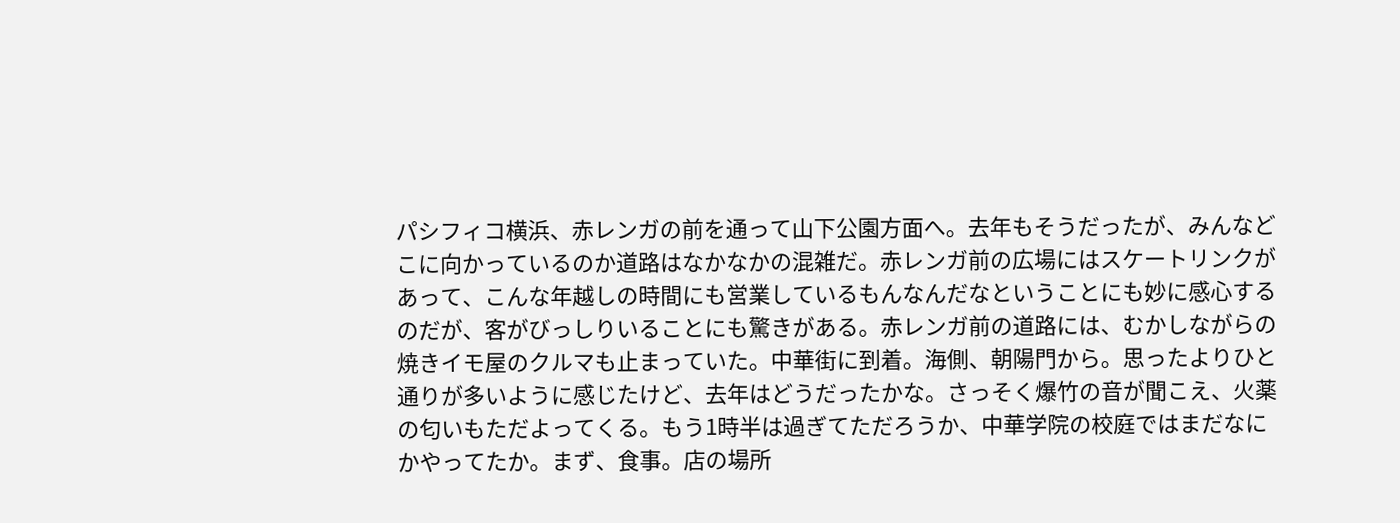パシフィコ横浜、赤レンガの前を通って山下公園方面へ。去年もそうだったが、みんなどこに向かっているのか道路はなかなかの混雑だ。赤レンガ前の広場にはスケートリンクがあって、こんな年越しの時間にも営業しているもんなんだなということにも妙に感心するのだが、客がびっしりいることにも驚きがある。赤レンガ前の道路には、むかしながらの焼きイモ屋のクルマも止まっていた。中華街に到着。海側、朝陽門から。思ったよりひと通りが多いように感じたけど、去年はどうだったかな。さっそく爆竹の音が聞こえ、火薬の匂いもただよってくる。もう1時半は過ぎてただろうか、中華学院の校庭ではまだなにかやってたか。まず、食事。店の場所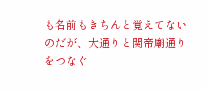も名前もきちんと覚えてないのだが、大通りと関帝廟通りをつなぐ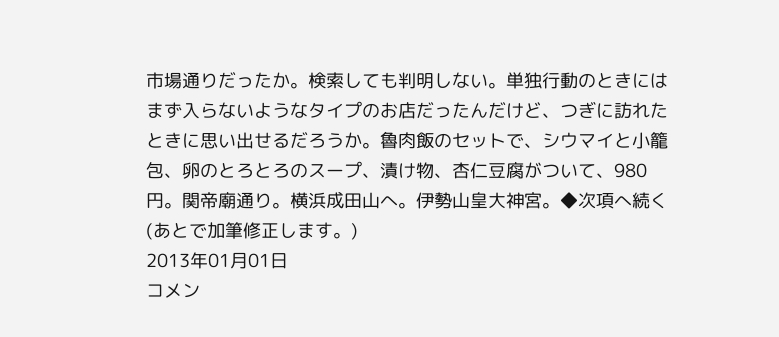市場通りだったか。検索しても判明しない。単独行動のときにはまず入らないようなタイプのお店だったんだけど、つぎに訪れたときに思い出せるだろうか。魯肉飯のセットで、シウマイと小籠包、卵のとろとろのスープ、漬け物、杏仁豆腐がついて、980円。関帝廟通り。横浜成田山へ。伊勢山皇大神宮。◆次項へ続く(あとで加筆修正します。)
2013年01月01日
コメン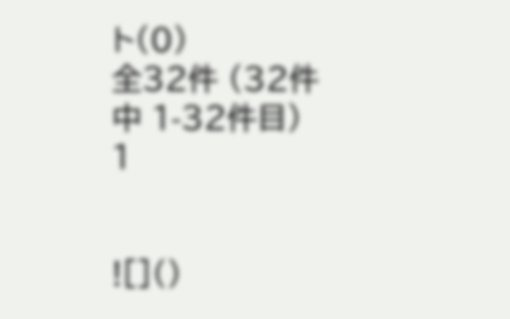ト(0)
全32件 (32件中 1-32件目)
1


![]()